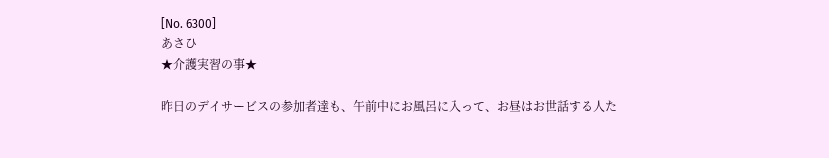[No. 6300]
あさひ
★介護実習の事★

昨日のデイサービスの参加者達も、午前中にお風呂に入って、お昼はお世話する人た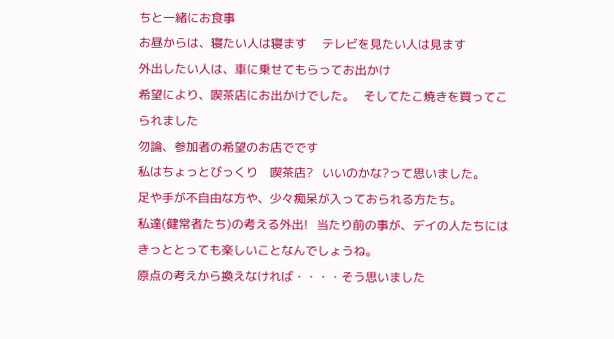ちと一緒にお食事
お昼からは、寝たい人は寝ます     テレビを見たい人は見ます
外出したい人は、車に乗せてもらってお出かけ
希望により、喫茶店にお出かけでした。   そしてたこ焼きを買ってこられました
勿論、参加者の希望のお店でです
私はちょっとびっくり    喫茶店?   いいのかな?って思いました。
足や手が不自由な方や、少々痴呆が入っておられる方たち。
私達(健常者たち)の考える外出!   当たり前の事が、デイの人たちにはきっととっても楽しいことなんでしょうね。
原点の考えから換えなければ・・・・そう思いました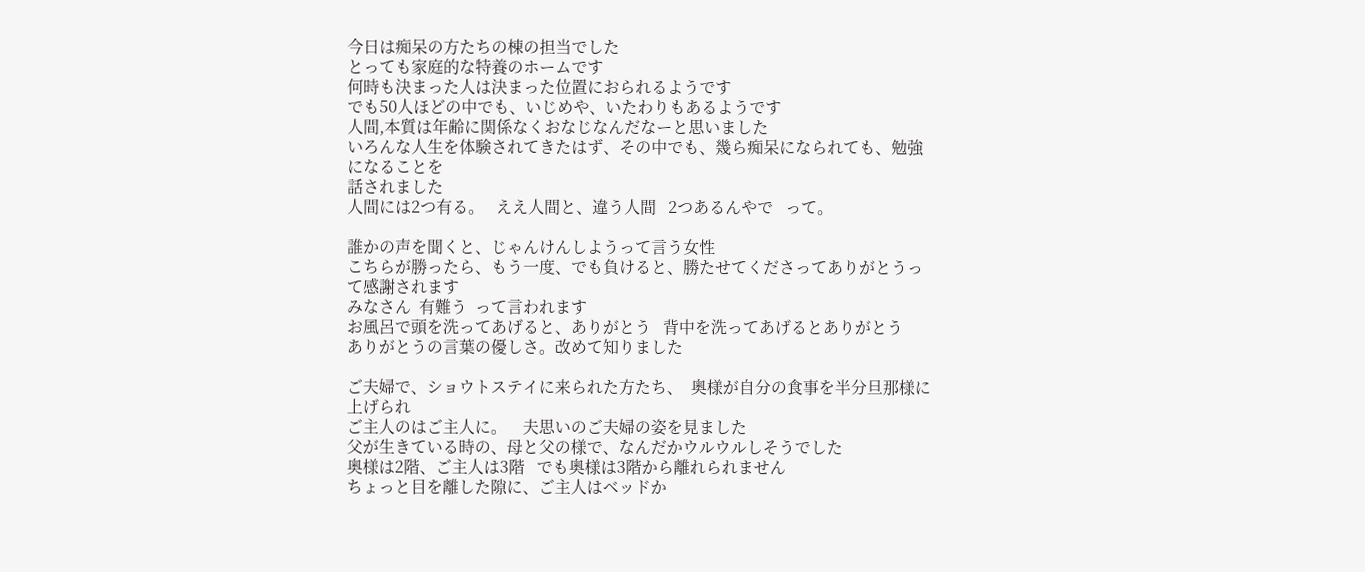今日は痴呆の方たちの棟の担当でした
とっても家庭的な特養のホームです
何時も決まった人は決まった位置におられるようです
でも50人ほどの中でも、いじめや、いたわりもあるようです
人間,本質は年齢に関係なくおなじなんだなーと思いました
いろんな人生を体験されてきたはず、その中でも、幾ら痴呆になられても、勉強になることを
話されました
人間には2つ有る。   ええ人間と、違う人間   2つあるんやで   って。

誰かの声を聞くと、じゃんけんしようって言う女性
こちらが勝ったら、もう一度、でも負けると、勝たせてくださってありがとうって感謝されます
みなさん  有難う  って言われます
お風呂で頭を洗ってあげると、ありがとう   背中を洗ってあげるとありがとう
ありがとうの言葉の優しさ。改めて知りました

ご夫婦で、ショウトステイに来られた方たち、  奥様が自分の食事を半分旦那様に上げられ
ご主人のはご主人に。    夫思いのご夫婦の姿を見ました
父が生きている時の、母と父の様で、なんだかウルウルしそうでした
奥様は2階、ご主人は3階   でも奥様は3階から離れられません
ちょっと目を離した隙に、ご主人はベッドか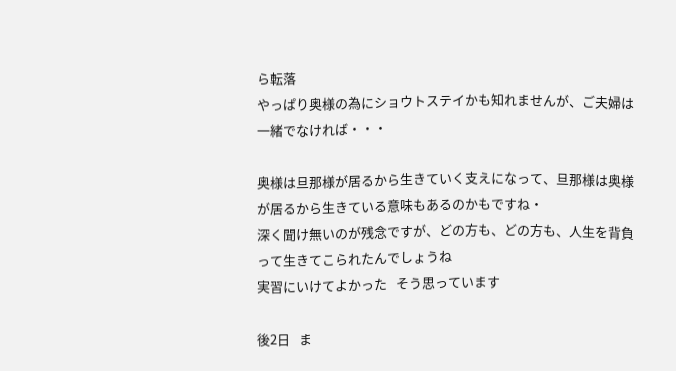ら転落
やっぱり奥様の為にショウトステイかも知れませんが、ご夫婦は一緒でなければ・・・

奥様は旦那様が居るから生きていく支えになって、旦那様は奥様が居るから生きている意味もあるのかもですね・
深く聞け無いのが残念ですが、どの方も、どの方も、人生を背負って生きてこられたんでしょうね
実習にいけてよかった   そう思っています

後2日   ま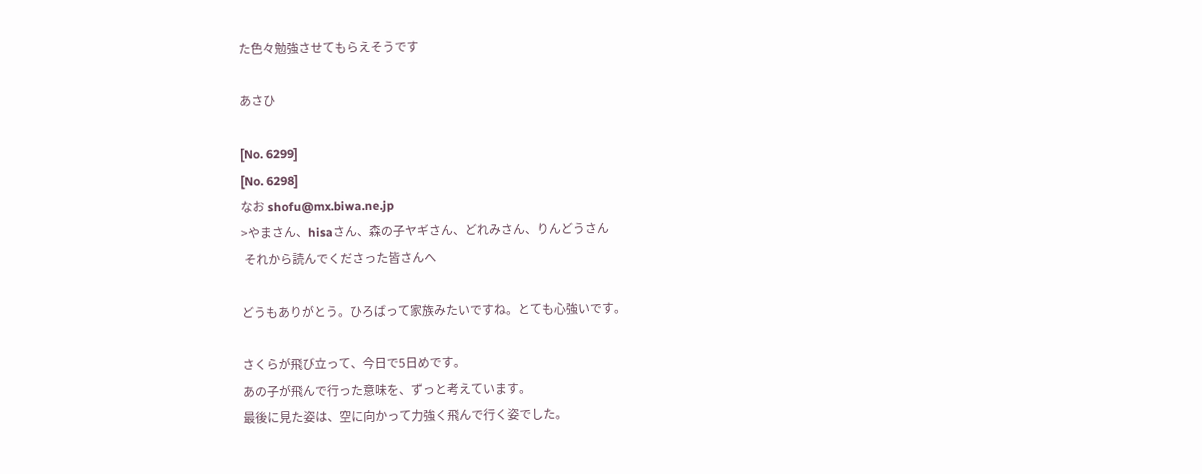た色々勉強させてもらえそうです

あさひ

[No. 6299]
[No. 6298]
なお shofu@mx.biwa.ne.jp
>やまさん、hisaさん、森の子ヤギさん、どれみさん、りんどうさん
 それから読んでくださった皆さんへ

どうもありがとう。ひろばって家族みたいですね。とても心強いです。

さくらが飛び立って、今日で5日めです。
あの子が飛んで行った意味を、ずっと考えています。
最後に見た姿は、空に向かって力強く飛んで行く姿でした。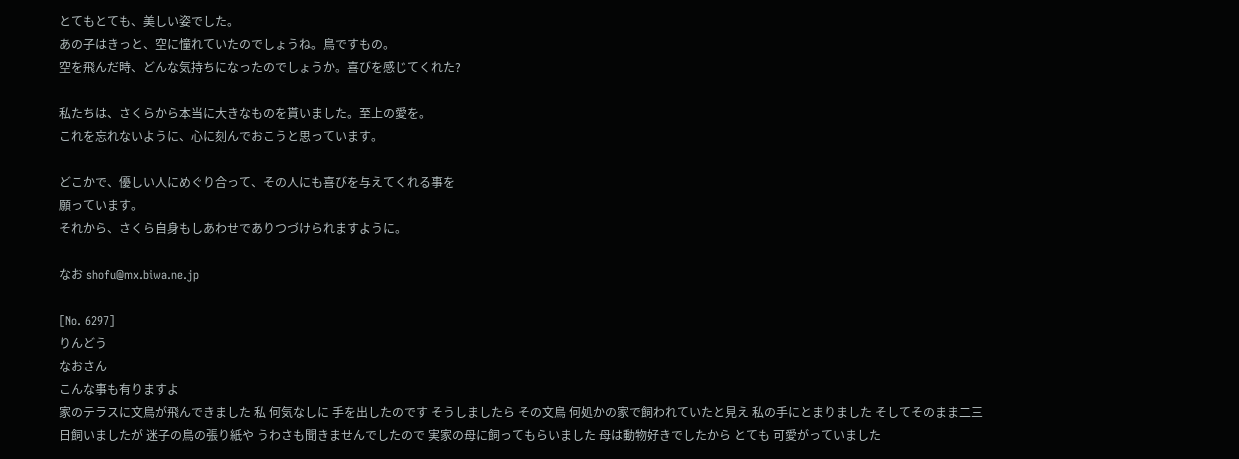とてもとても、美しい姿でした。
あの子はきっと、空に憧れていたのでしょうね。鳥ですもの。
空を飛んだ時、どんな気持ちになったのでしょうか。喜びを感じてくれた?

私たちは、さくらから本当に大きなものを貰いました。至上の愛を。
これを忘れないように、心に刻んでおこうと思っています。

どこかで、優しい人にめぐり合って、その人にも喜びを与えてくれる事を
願っています。
それから、さくら自身もしあわせでありつづけられますように。

なお shofu@mx.biwa.ne.jp

[No. 6297]
りんどう
なおさん
こんな事も有りますよ
家のテラスに文鳥が飛んできました 私 何気なしに 手を出したのです そうしましたら その文鳥 何処かの家で飼われていたと見え 私の手にとまりました そしてそのまま二三日飼いましたが 迷子の鳥の張り紙や うわさも聞きませんでしたので 実家の母に飼ってもらいました 母は動物好きでしたから とても 可愛がっていました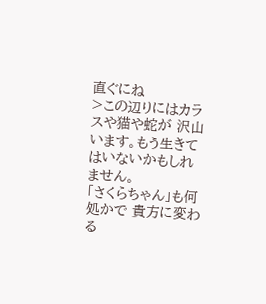直ぐにね
>この辺りにはカラスや猫や蛇が 沢山います。もう生きてはいないかもしれません。
「さくらちゃん」も何処かで 貴方に変わる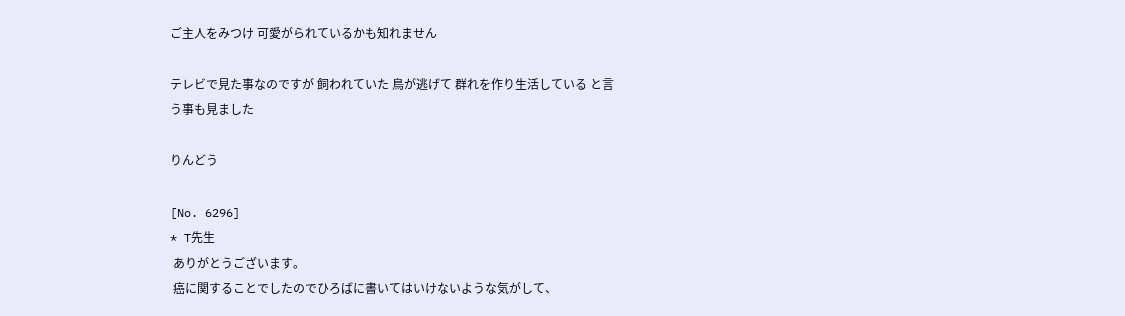ご主人をみつけ 可愛がられているかも知れません

テレビで見た事なのですが 飼われていた 鳥が逃げて 群れを作り生活している と言う事も見ました

りんどう

[No. 6296]
* T先生
 ありがとうございます。
 癌に関することでしたのでひろばに書いてはいけないような気がして、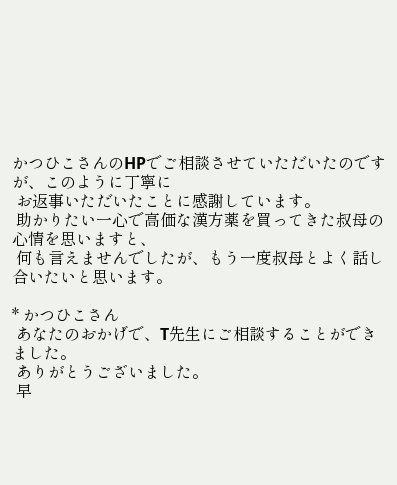かつひこさんのHPでご相談させていただいたのですが、このように丁寧に
 お返事いただいたことに感謝しています。
 助かりたい一心で高価な漢方薬を買ってきた叔母の心情を思いますと、
 何も言えませんでしたが、もう一度叔母とよく話し合いたいと思います。

* かつひこさん
 あなたのおかげで、T先生にご相談することができました。
 ありがとうございました。
 早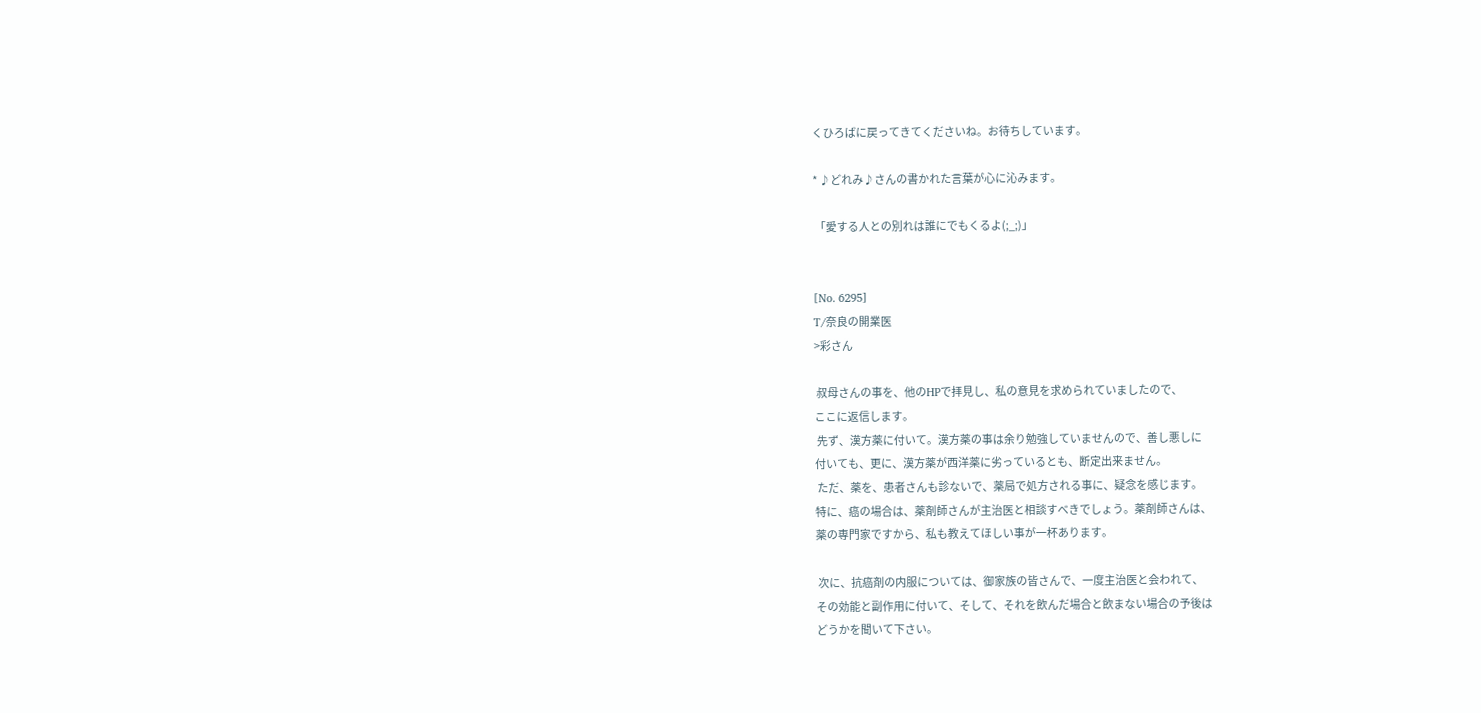くひろばに戻ってきてくださいね。お待ちしています。

* ♪どれみ♪さんの書かれた言葉が心に沁みます。

 「愛する人との別れは誰にでもくるよ(;_;)」


[No. 6295]
T/奈良の開業医
>彩さん

 叔母さんの事を、他のHPで拝見し、私の意見を求められていましたので、
ここに返信します。
 先ず、漢方薬に付いて。漢方薬の事は余り勉強していませんので、善し悪しに
付いても、更に、漢方薬が西洋薬に劣っているとも、断定出来ません。
 ただ、薬を、患者さんも診ないで、薬局で処方される事に、疑念を感じます。
特に、癌の場合は、薬剤師さんが主治医と相談すべきでしょう。薬剤師さんは、
薬の専門家ですから、私も教えてほしい事が一杯あります。

 次に、抗癌剤の内服については、御家族の皆さんで、一度主治医と会われて、
その効能と副作用に付いて、そして、それを飲んだ場合と飲まない場合の予後は
どうかを聞いて下さい。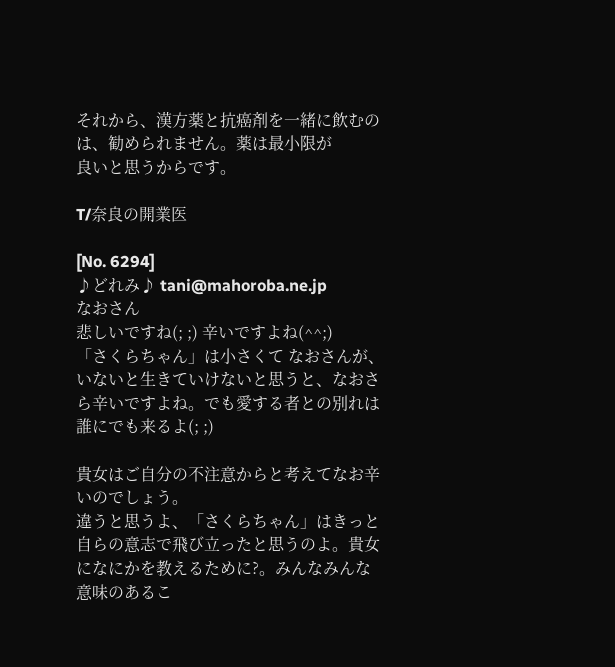それから、漢方薬と抗癌剤を一緒に飲むのは、勧められません。薬は最小限が
良いと思うからです。

T/奈良の開業医

[No. 6294]
♪どれみ♪ tani@mahoroba.ne.jp
なおさん
悲しいですね(; ;) 辛いですよね(^^;)
「さくらちゃん」は小さくて なおさんが、いないと生きていけないと思うと、なおさら辛いですよね。でも愛する者との別れは誰にでも来るよ(; ;)

貴女はご自分の不注意からと考えてなお辛いのでしょう。
違うと思うよ、「さくらちゃん」はきっと自らの意志で飛び立ったと思うのよ。貴女になにかを教えるために?。みんなみんな意味のあるこ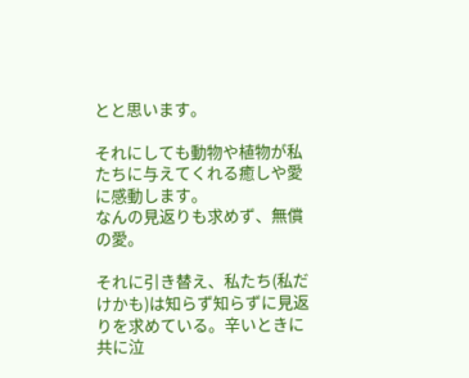とと思います。

それにしても動物や植物が私たちに与えてくれる癒しや愛に感動します。
なんの見返りも求めず、無償の愛。

それに引き替え、私たち(私だけかも)は知らず知らずに見返りを求めている。辛いときに共に泣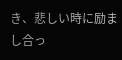き、悲しい時に励まし合っ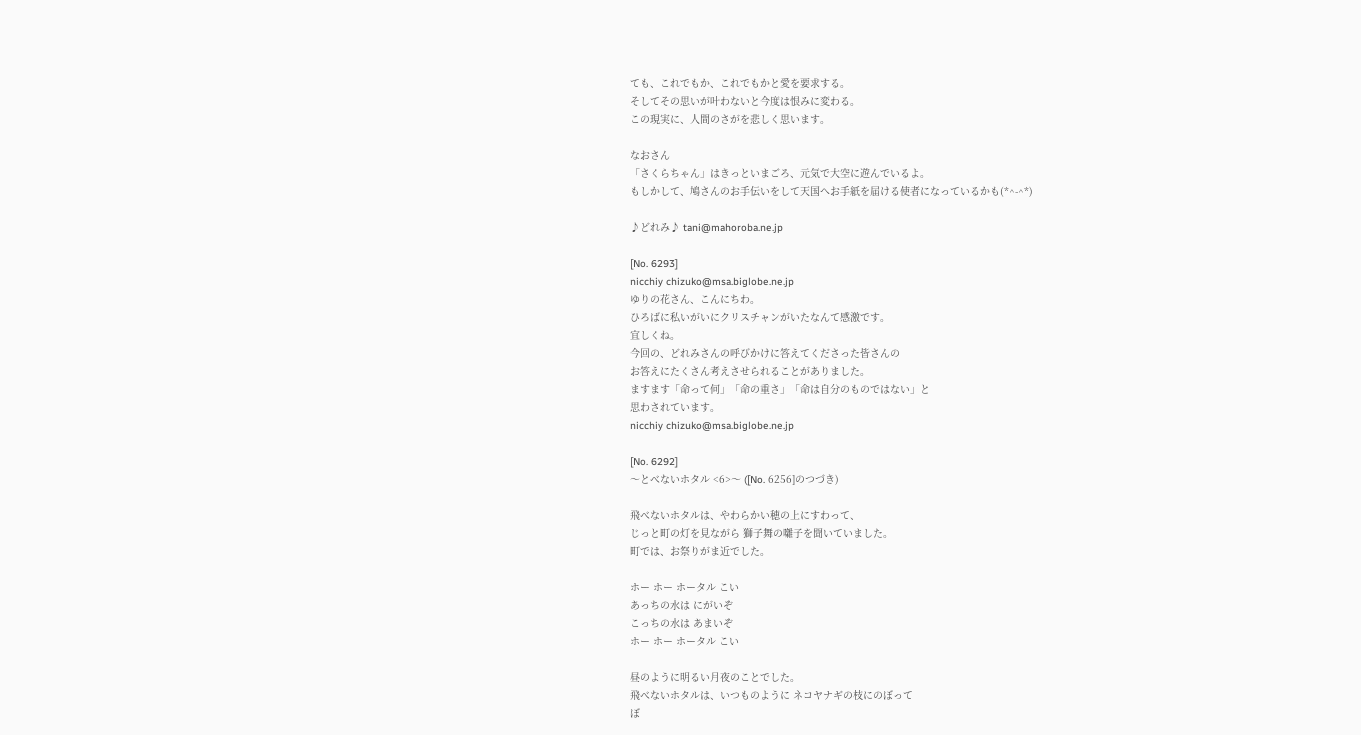ても、これでもか、これでもかと愛を要求する。
そしてその思いが叶わないと今度は恨みに変わる。
この現実に、人間のさがを悲しく思います。

なおさん
「さくらちゃん」はきっといまごろ、元気で大空に遊んでいるよ。
もしかして、鳩さんのお手伝いをして天国へお手紙を届ける使者になっているかも(*^-^*)

♪どれみ♪ tani@mahoroba.ne.jp

[No. 6293]
nicchiy chizuko@msa.biglobe.ne.jp
ゆりの花さん、こんにちわ。
ひろばに私いがいにクリスチャンがいたなんて感激です。
宜しくね。
今回の、どれみさんの呼びかけに答えてくださった皆さんの
お答えにたくさん考えさせられることがありました。
ますます「命って何」「命の重さ」「命は自分のものではない」と
思わされています。
nicchiy chizuko@msa.biglobe.ne.jp

[No. 6292]
〜とべないホタル <6>〜 ([No. 6256]のつづき)

飛べないホタルは、やわらかい穂の上にすわって、
じっと町の灯を見ながら 獅子舞の囃子を聞いていました。
町では、お祭りがま近でした。

ホー ホー ホータル こい
あっちの水は にがいぞ
こっちの水は あまいぞ
ホー ホー ホータル こい

昼のように明るい月夜のことでした。
飛べないホタルは、いつものように ネコヤナギの枝にのぼって
ぼ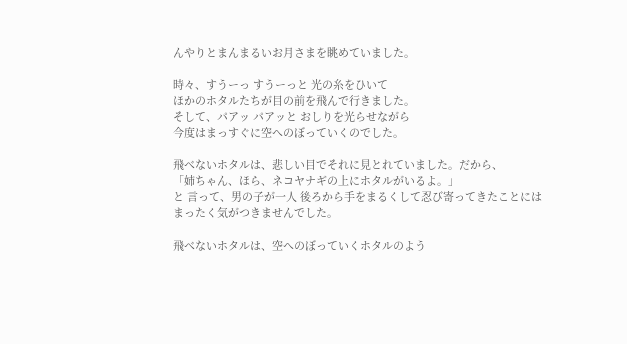んやりとまんまるいお月さまを眺めていました。

時々、すうーっ すうーっと 光の糸をひいて
ほかのホタルたちが目の前を飛んで行きました。
そして、パアッ パアッと おしりを光らせながら
今度はまっすぐに空へのぼっていくのでした。

飛べないホタルは、悲しい目でそれに見とれていました。だから、
「姉ちゃん、ほら、ネコヤナギの上にホタルがいるよ。」
と 言って、男の子が一人 後ろから手をまるくして忍び寄ってきたことには
まったく気がつきませんでした。

飛べないホタルは、空へのぼっていくホタルのよう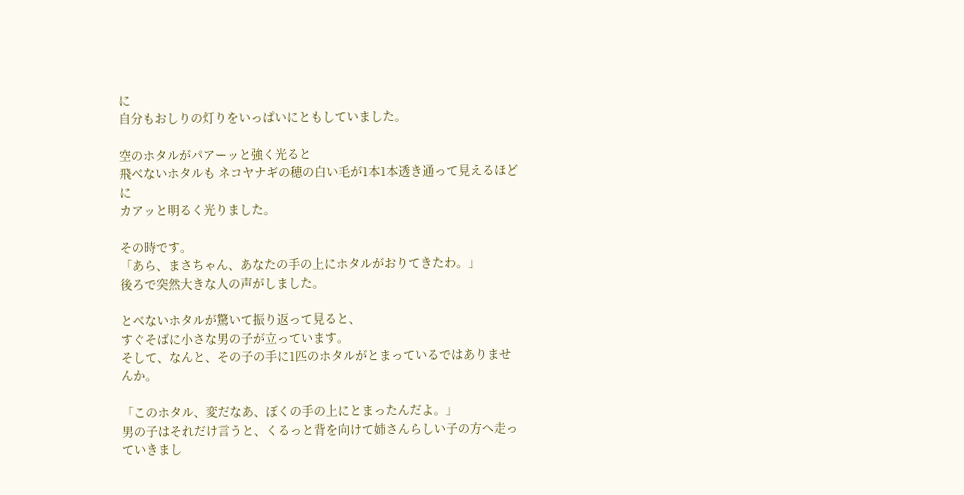に
自分もおしりの灯りをいっぱいにともしていました。

空のホタルがパアーッと強く光ると
飛べないホタルも ネコヤナギの穂の白い毛が1本1本透き通って見えるほどに
カアッと明るく光りました。

その時です。
「あら、まさちゃん、あなたの手の上にホタルがおりてきたわ。」
後ろで突然大きな人の声がしました。

とべないホタルが驚いて振り返って見ると、
すぐそばに小さな男の子が立っています。
そして、なんと、その子の手に1匹のホタルがとまっているではありませんか。

「このホタル、変だなあ、ぼくの手の上にとまったんだよ。」
男の子はそれだけ言うと、くるっと背を向けて姉さんらしい子の方へ走っていきまし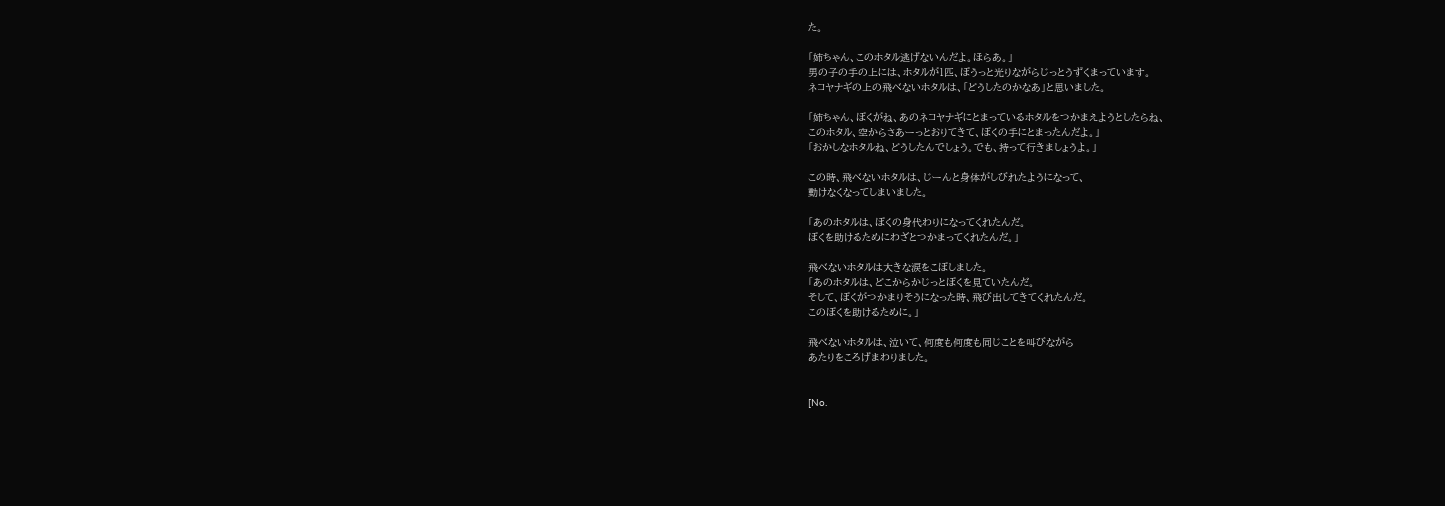た。

「姉ちゃん、このホタル逃げないんだよ。ほらあ。」
男の子の手の上には、ホタルが1匹、ぼうっと光りながらじっとうずくまっています。
ネコヤナギの上の飛べないホタルは、「どうしたのかなあ」と思いました。

「姉ちゃん、ぼくがね、あのネコヤナギにとまっているホタルをつかまえようとしたらね、
このホタル、空からさあーっとおりてきて、ぼくの手にとまったんだよ。」
「おかしなホタルね、どうしたんでしょう。でも、持って行きましょうよ。」

この時、飛べないホタルは、じーんと身体がしびれたようになって、
動けなくなってしまいました。

「あのホタルは、ぼくの身代わりになってくれたんだ。
ぼくを助けるためにわざとつかまってくれたんだ。」

飛べないホタルは大きな涙をこぼしました。
「あのホタルは、どこからかじっとぼくを見ていたんだ。
そして、ぼくがつかまりそうになった時、飛び出してきてくれたんだ。
このぼくを助けるために。」

飛べないホタルは、泣いて、何度も何度も同じことを叫びながら
あたりをころげまわりました。


[No.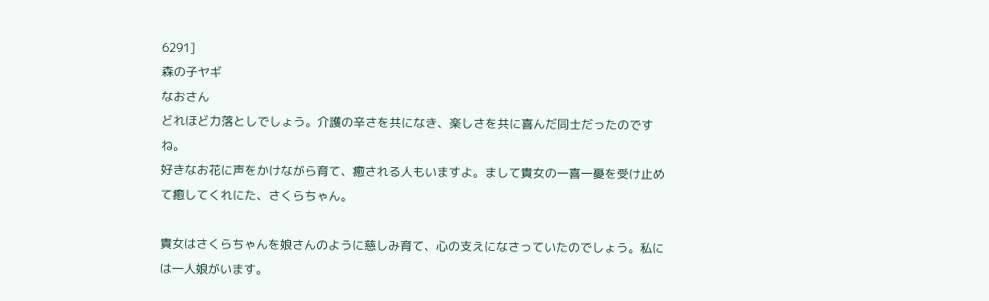6291]
森の子ヤギ
なおさん
どれほど力落としでしょう。介護の辛さを共になき、楽しさを共に喜んだ同士だったのですね。
好きなお花に声をかけながら育て、癒される人もいますよ。まして貴女の一喜一憂を受け止めて癒してくれにた、さくらちゃん。

貴女はさくらちゃんを娘さんのように慈しみ育て、心の支えになさっていたのでしょう。私には一人娘がいます。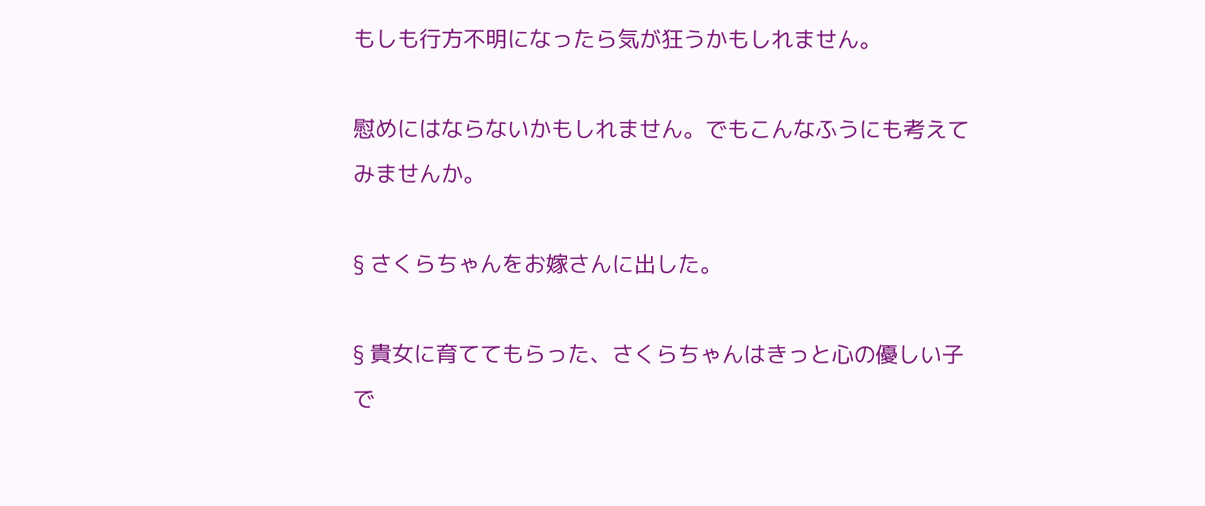もしも行方不明になったら気が狂うかもしれません。

慰めにはならないかもしれません。でもこんなふうにも考えてみませんか。

§ さくらちゃんをお嫁さんに出した。

§ 貴女に育ててもらった、さくらちゃんはきっと心の優しい子で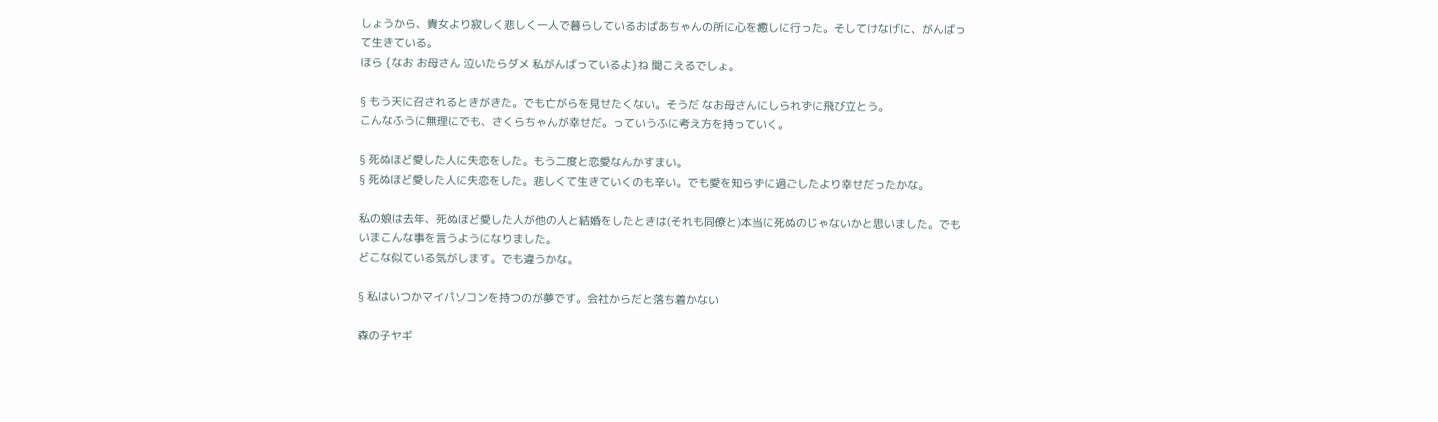しょうから、貴女より寂しく悲しく一人で暮らしているおばあちゃんの所に心を癒しに行った。そしてけなげに、がんばって生きている。
ほら {なお お母さん 泣いたらダメ 私がんばっているよ}ね 聞こえるでしょ。

§ もう天に召されるときがきた。でも亡がらを見せたくない。そうだ なお母さんにしられずに飛び立とう。
こんなふうに無理にでも、さくらちゃんが幸せだ。っていうふに考え方を持っていく。

§ 死ぬほど愛した人に失恋をした。もう二度と恋愛なんかすまい。
§ 死ぬほど愛した人に失恋をした。悲しくて生きていくのも辛い。でも愛を知らずに過ごしたより幸せだったかな。

私の娘は去年、死ぬほど愛した人が他の人と結婚をしたときは(それも同僚と)本当に死ぬのじゃないかと思いました。でもいまこんな事を言うようになりました。
どこな似ている気がします。でも違うかな。

§ 私はいつかマイパソコンを持つのが夢です。会社からだと落ち着かない

森の子ヤギ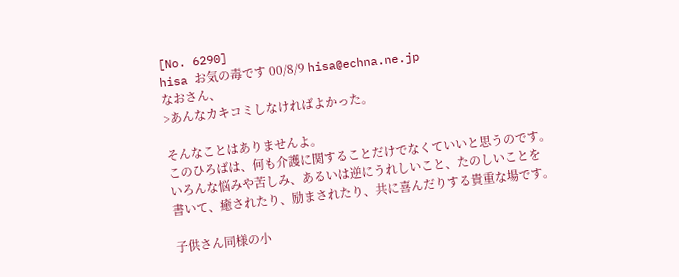[No. 6290]
hisa お気の毒です 00/8/9 hisa@echna.ne.jp
なおさん、
>あんなカキコミしなければよかった。

そんなことはありませんよ。
このひろばは、何も介護に関することだけでなくていいと思うのです。
いろんな悩みや苦しみ、あるいは逆にうれしいこと、たのしいことを
書いて、癒されたり、励まされたり、共に喜んだりする貴重な場です。

子供さん同様の小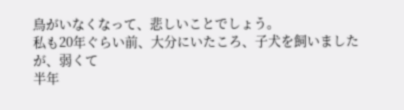鳥がいなくなって、悲しいことでしょう。
私も20年ぐらい前、大分にいたころ、子犬を飼いましたが、弱くて
半年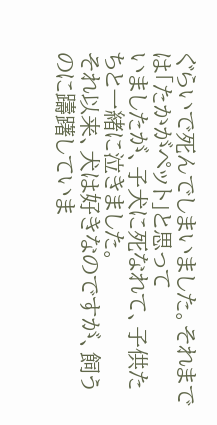ぐらいで死んでしまいました。それまでは「たかがペット」と思って
いましたが、子犬に死なれて、子供たちと一緒に泣きました。
それ以来、犬は好きなのですが、飼うのに躊躇していま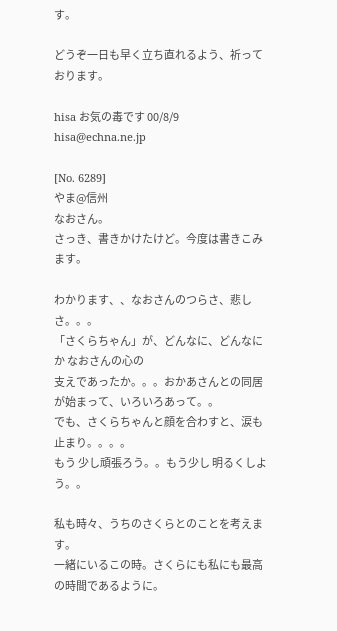す。

どうぞ一日も早く立ち直れるよう、祈っております。

hisa お気の毒です 00/8/9 hisa@echna.ne.jp

[No. 6289]
やま@信州
なおさん。
さっき、書きかけたけど。今度は書きこみます。

わかります、、なおさんのつらさ、悲しさ。。。
「さくらちゃん」が、どんなに、どんなにか なおさんの心の
支えであったか。。。おかあさんとの同居が始まって、いろいろあって。。
でも、さくらちゃんと顔を合わすと、涙も止まり。。。。
もう 少し頑張ろう。。もう少し 明るくしよう。。

私も時々、うちのさくらとのことを考えます。
一緒にいるこの時。さくらにも私にも最高の時間であるように。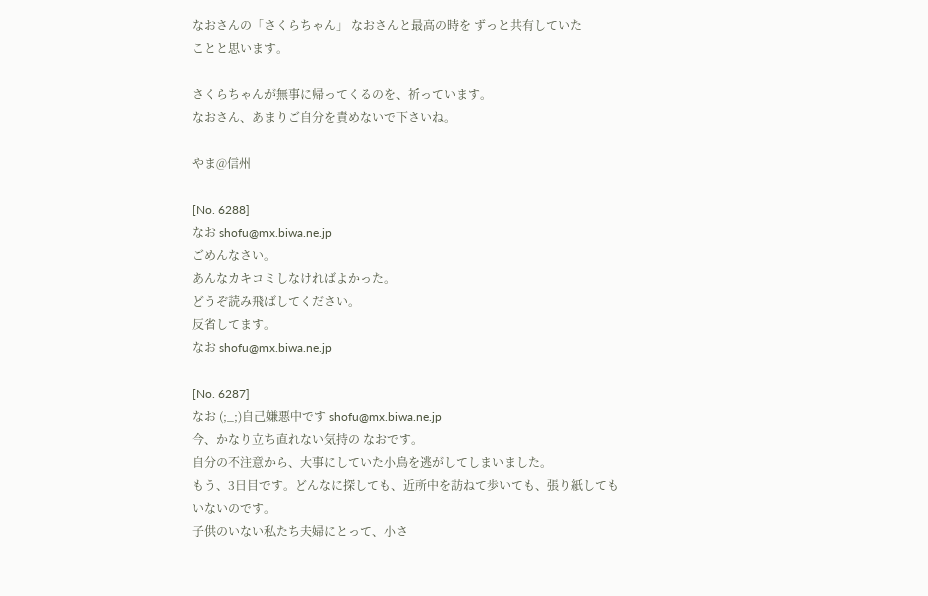なおさんの「さくらちゃん」 なおさんと最高の時を ずっと共有していた
ことと思います。

さくらちゃんが無事に帰ってくるのを、祈っています。
なおさん、あまりご自分を責めないで下さいね。

やま@信州

[No. 6288]
なお shofu@mx.biwa.ne.jp
ごめんなさい。
あんなカキコミしなければよかった。
どうぞ読み飛ばしてください。
反省してます。
なお shofu@mx.biwa.ne.jp

[No. 6287]
なお (;_;)自己嫌悪中です shofu@mx.biwa.ne.jp
今、かなり立ち直れない気持の なおです。
自分の不注意から、大事にしていた小鳥を逃がしてしまいました。
もう、3日目です。どんなに探しても、近所中を訪ねて歩いても、張り紙しても
いないのです。
子供のいない私たち夫婦にとって、小さ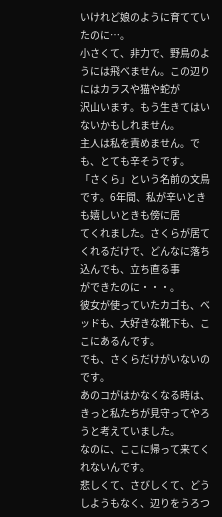いけれど娘のように育てていたのに…。
小さくて、非力で、野鳥のようには飛べません。この辺りにはカラスや猫や蛇が
沢山います。もう生きてはいないかもしれません。
主人は私を責めません。でも、とても辛そうです。
「さくら」という名前の文鳥です。6年間、私が辛いときも嬉しいときも傍に居
てくれました。さくらが居てくれるだけで、どんなに落ち込んでも、立ち直る事
ができたのに・・・。
彼女が使っていたカゴも、ベッドも、大好きな靴下も、ここにあるんです。
でも、さくらだけがいないのです。
あのコがはかなくなる時は、きっと私たちが見守ってやろうと考えていました。
なのに、ここに帰って来てくれないんです。
悲しくて、さびしくて、どうしようもなく、辺りをうろつ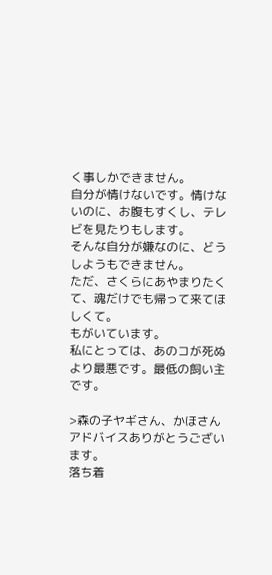く事しかできません。
自分が情けないです。情けないのに、お腹もすくし、テレビを見たりもします。
そんな自分が嫌なのに、どうしようもできません。
ただ、さくらにあやまりたくて、魂だけでも帰って来てほしくて。
もがいています。
私にとっては、あのコが死ぬより最悪です。最低の飼い主です。

>森の子ヤギさん、かほさん
アドバイスありがとうございます。
落ち着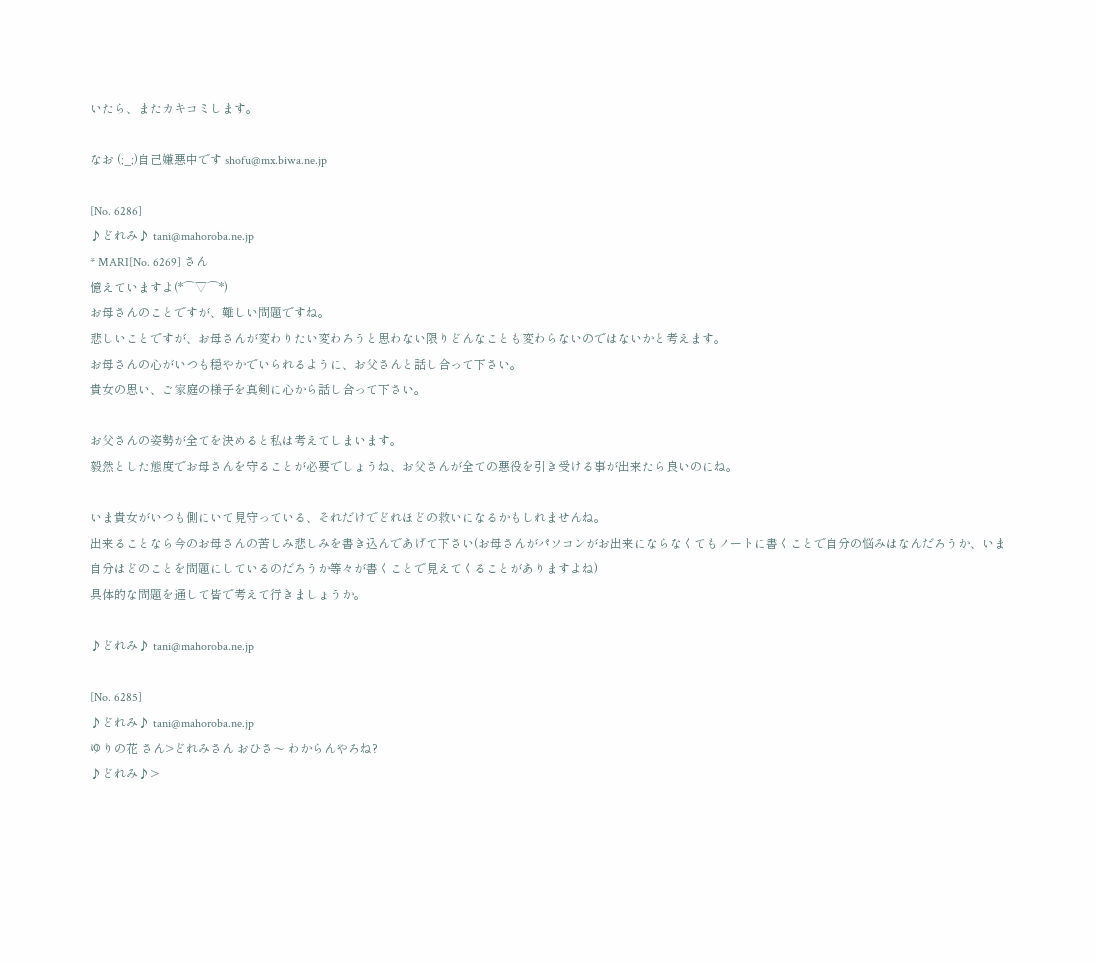いたら、またカキコミします。

なお (;_;)自己嫌悪中です shofu@mx.biwa.ne.jp

[No. 6286]
♪どれみ♪ tani@mahoroba.ne.jp
* MARI[No. 6269] さん
憶えていますよ(*⌒▽⌒*)
お母さんのことですが、難しい問題ですね。
悲しいことですが、お母さんが変わりたい変わろうと思わない限りどんなことも変わらないのではないかと考えます。
お母さんの心がいつも穏やかでいられるように、お父さんと話し合って下さい。
貴女の思い、ご家庭の様子を真剣に心から話し合って下さい。

お父さんの姿勢が全てを決めると私は考えてしまいます。
毅然とした態度でお母さんを守ることが必要でしょうね、お父さんが全ての悪役を引き受ける事が出来たら良いのにね。

いま貴女がいつも側にいて見守っている、それだけでどれほどの救いになるかもしれませんね。
出来ることなら今のお母さんの苦しみ悲しみを書き込んであげて下さい(お母さんがパソコンがお出来にならなくてもノートに書くことで自分の悩みはなんだろうか、いま自分はどのことを問題にしているのだろうか等々が書くことで見えてくることがありますよね)
具体的な問題を通して皆で考えて行きましょうか。

♪どれみ♪ tani@mahoroba.ne.jp

[No. 6285]
♪どれみ♪ tani@mahoroba.ne.jp
ゆりの花 さん>どれみさん おひさ〜 わからんやろね?
♪どれみ♪>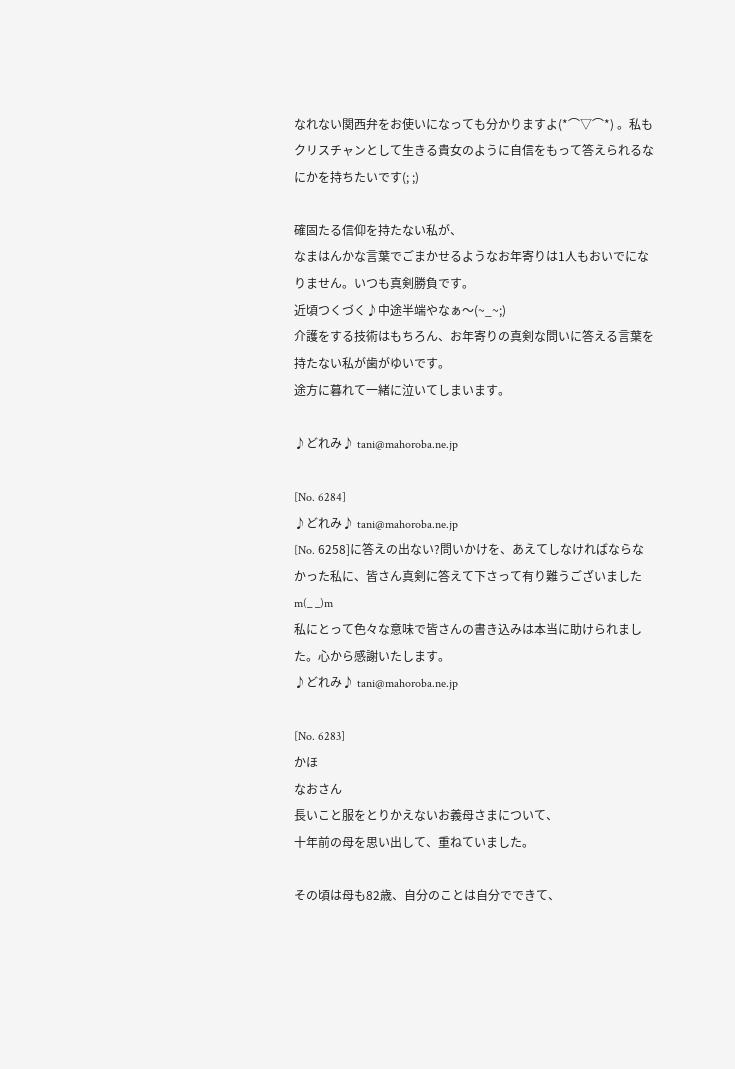なれない関西弁をお使いになっても分かりますよ(*⌒▽⌒*) 。私もクリスチャンとして生きる貴女のように自信をもって答えられるなにかを持ちたいです(; ;)

確固たる信仰を持たない私が、
なまはんかな言葉でごまかせるようなお年寄りは1人もおいでになりません。いつも真剣勝負です。
近頃つくづく♪中途半端やなぁ〜(~_~;)
介護をする技術はもちろん、お年寄りの真剣な問いに答える言葉を持たない私が歯がゆいです。
途方に暮れて一緒に泣いてしまいます。

♪どれみ♪ tani@mahoroba.ne.jp

[No. 6284]
♪どれみ♪ tani@mahoroba.ne.jp
[No. 6258]に答えの出ない?問いかけを、あえてしなければならなかった私に、皆さん真剣に答えて下さって有り難うございましたm(_ _)m
私にとって色々な意味で皆さんの書き込みは本当に助けられました。心から感謝いたします。
♪どれみ♪ tani@mahoroba.ne.jp

[No. 6283]
かほ
なおさん
長いこと服をとりかえないお義母さまについて、
十年前の母を思い出して、重ねていました。

その頃は母も82歳、自分のことは自分でできて、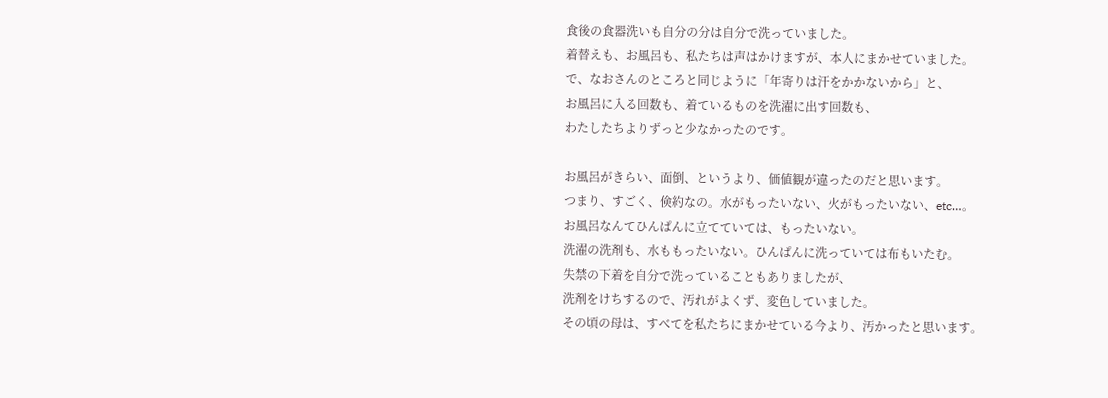食後の食器洗いも自分の分は自分で洗っていました。
着替えも、お風呂も、私たちは声はかけますが、本人にまかせていました。
で、なおさんのところと同じように「年寄りは汗をかかないから」と、
お風呂に入る回数も、着ているものを洗濯に出す回数も、
わたしたちよりずっと少なかったのです。

お風呂がきらい、面倒、というより、価値観が違ったのだと思います。
つまり、すごく、倹約なの。水がもったいない、火がもったいない、etc…。
お風呂なんてひんぱんに立てていては、もったいない。
洗濯の洗剤も、水ももったいない。ひんぱんに洗っていては布もいたむ。
失禁の下着を自分で洗っていることもありましたが、
洗剤をけちするので、汚れがよくず、変色していました。
その頃の母は、すべてを私たちにまかせている今より、汚かったと思います。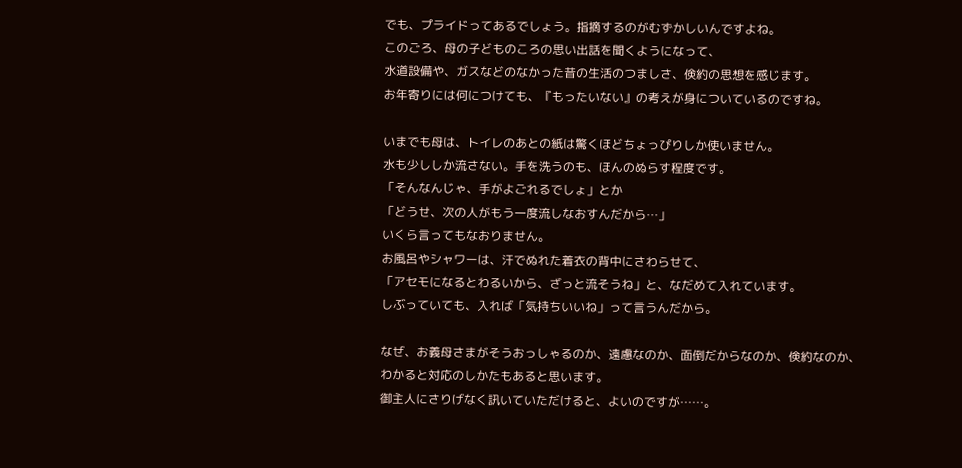でも、プライドってあるでしょう。指摘するのがむずかしいんですよね。
このごろ、母の子どものころの思い出話を聞くようになって、
水道設備や、ガスなどのなかった昔の生活のつましさ、倹約の思想を感じます。
お年寄りには何につけても、『もったいない』の考えが身についているのですね。

いまでも母は、トイレのあとの紙は驚くほどちょっぴりしか使いません。
水も少ししか流さない。手を洗うのも、ほんのぬらす程度です。
「そんなんじゃ、手がよごれるでしょ」とか
「どうせ、次の人がもう一度流しなおすんだから…」
いくら言ってもなおりません。
お風呂やシャワーは、汗でぬれた着衣の背中にさわらせて、
「アセモになるとわるいから、ざっと流そうね」と、なだめて入れています。
しぶっていても、入れば「気持ちいいね」って言うんだから。

なぜ、お義母さまがそうおっしゃるのか、遠慮なのか、面倒だからなのか、倹約なのか、
わかると対応のしかたもあると思います。
御主人にさりげなく訊いていただけると、よいのですが……。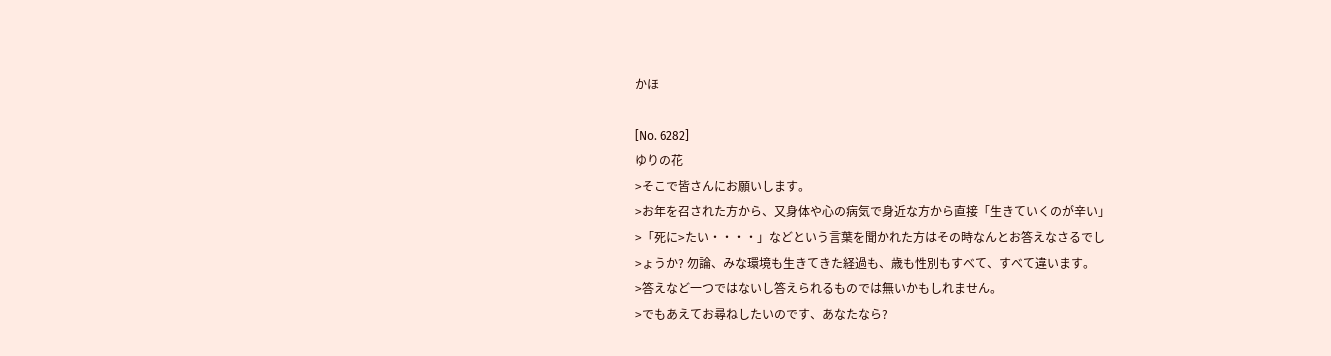かほ

[No. 6282]
ゆりの花
>そこで皆さんにお願いします。
>お年を召された方から、又身体や心の病気で身近な方から直接「生きていくのが辛い」
>「死に>たい・・・・」などという言葉を聞かれた方はその時なんとお答えなさるでし
>ょうか? 勿論、みな環境も生きてきた経過も、歳も性別もすべて、すべて違います。
>答えなど一つではないし答えられるものでは無いかもしれません。
>でもあえてお尋ねしたいのです、あなたなら?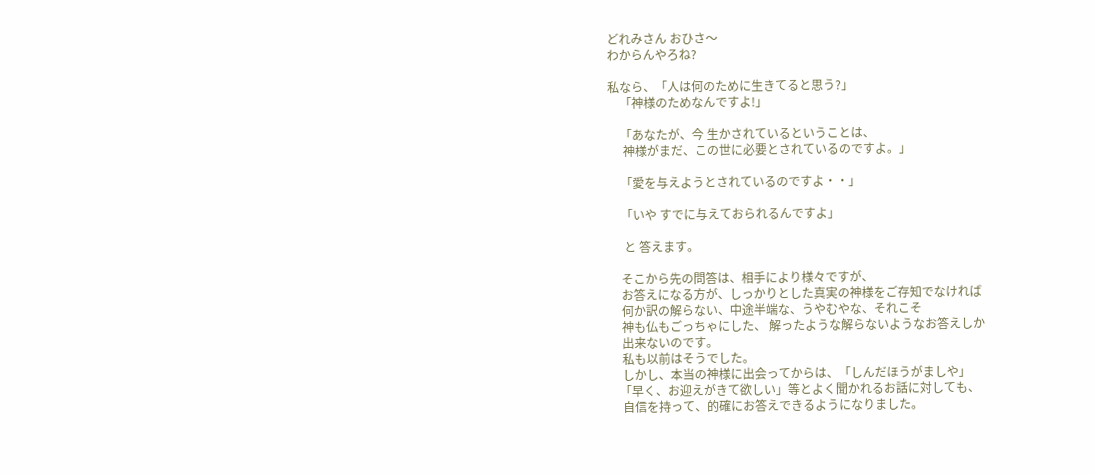どれみさん おひさ〜
わからんやろね?

私なら、「人は何のために生きてると思う?」
    「神様のためなんですよ!」

    「あなたが、今 生かされているということは、
     神様がまだ、この世に必要とされているのですよ。」

    「愛を与えようとされているのですよ・・」

    「いや すでに与えておられるんですよ」

     と 答えます。

    そこから先の問答は、相手により様々ですが、
    お答えになる方が、しっかりとした真実の神様をご存知でなければ
    何か訳の解らない、中途半端な、うやむやな、それこそ
    神も仏もごっちゃにした、 解ったような解らないようなお答えしか
    出来ないのです。
    私も以前はそうでした。
    しかし、本当の神様に出会ってからは、「しんだほうがましや」
   「早く、お迎えがきて欲しい」等とよく聞かれるお話に対しても、
    自信を持って、的確にお答えできるようになりました。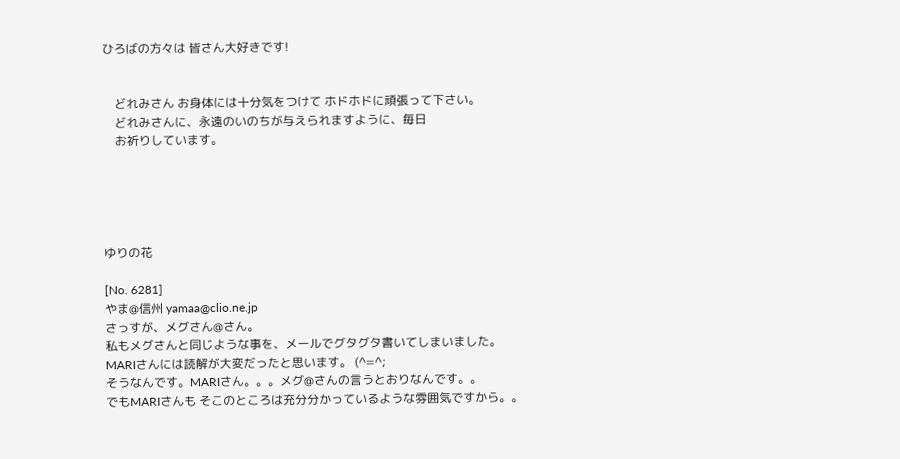ひろばの方々は 皆さん大好きです!


    どれみさん お身体には十分気をつけて ホドホドに頑張って下さい。
    どれみさんに、永遠のいのちが与えられますように、毎日
    お祈りしています。





ゆりの花

[No. 6281]
やま@信州 yamaa@clio.ne.jp
さっすが、メグさん@さん。
私もメグさんと同じような事を、メールでグタグタ書いてしまいました。
MARIさんには読解が大変だったと思います。 (^=^;
そうなんです。MARIさん。。。メグ@さんの言うとおりなんです。。
でもMARIさんも そこのところは充分分かっているような雰囲気ですから。。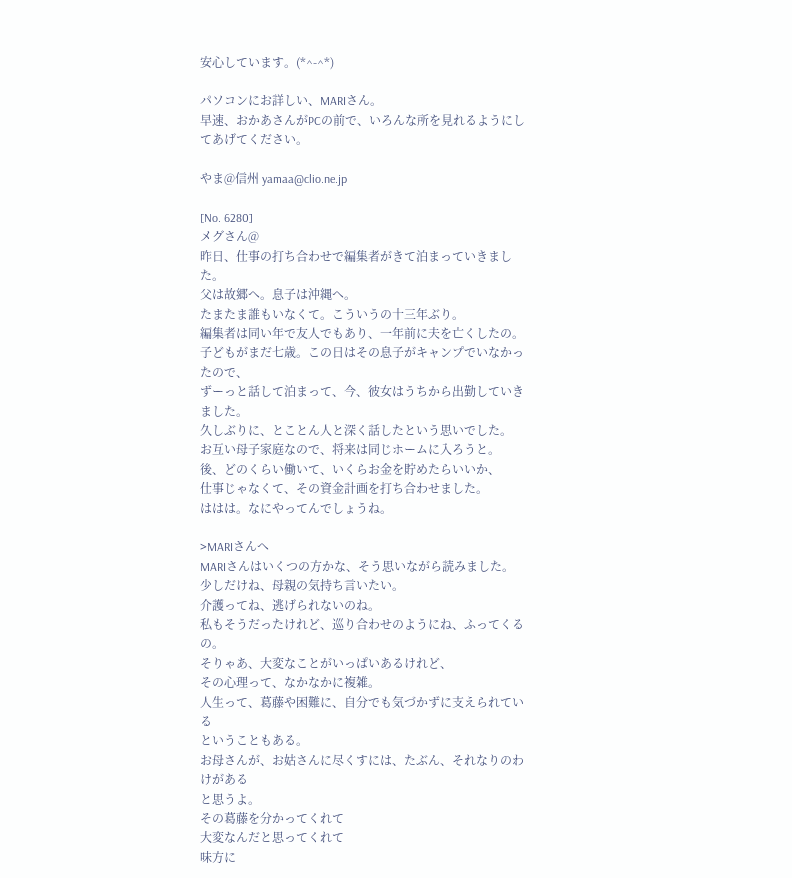安心しています。(*^-^*)

パソコンにお詳しい、MARIさん。
早速、おかあさんがPCの前で、いろんな所を見れるようにしてあげてください。

やま@信州 yamaa@clio.ne.jp

[No. 6280]
メグさん@
昨日、仕事の打ち合わせで編集者がきて泊まっていきました。
父は故郷へ。息子は沖縄へ。
たまたま誰もいなくて。こういうの十三年ぶり。
編集者は同い年で友人でもあり、一年前に夫を亡くしたの。
子どもがまだ七歳。この日はその息子がキャンプでいなかったので、
ずーっと話して泊まって、今、彼女はうちから出勤していきました。
久しぶりに、とことん人と深く話したという思いでした。
お互い母子家庭なので、将来は同じホームに入ろうと。
後、どのくらい働いて、いくらお金を貯めたらいいか、
仕事じゃなくて、その資金計画を打ち合わせました。
ははは。なにやってんでしょうね。

>MARIさんへ
MARIさんはいくつの方かな、そう思いながら読みました。
少しだけね、母親の気持ち言いたい。
介護ってね、逃げられないのね。
私もそうだったけれど、巡り合わせのようにね、ふってくるの。
そりゃあ、大変なことがいっぱいあるけれど、
その心理って、なかなかに複雑。
人生って、葛藤や困難に、自分でも気づかずに支えられている
ということもある。
お母さんが、お姑さんに尽くすには、たぶん、それなりのわけがある
と思うよ。
その葛藤を分かってくれて
大変なんだと思ってくれて
味方に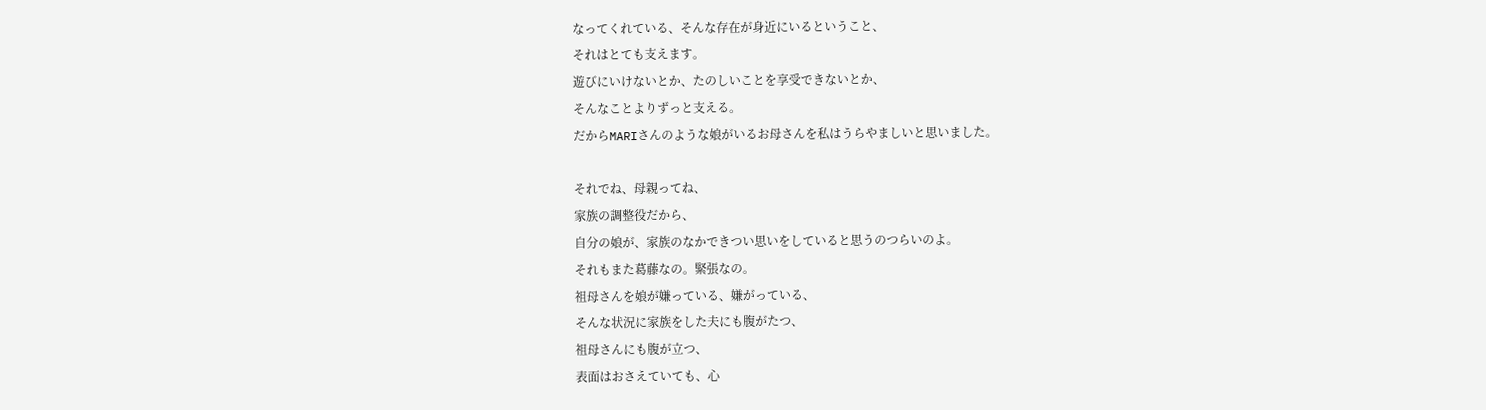なってくれている、そんな存在が身近にいるということ、
それはとても支えます。
遊びにいけないとか、たのしいことを享受できないとか、
そんなことよりずっと支える。
だからMARIさんのような娘がいるお母さんを私はうらやましいと思いました。

それでね、母親ってね、
家族の調整役だから、
自分の娘が、家族のなかできつい思いをしていると思うのつらいのよ。
それもまた葛藤なの。緊張なの。
祖母さんを娘が嫌っている、嫌がっている、
そんな状況に家族をした夫にも腹がたつ、
祖母さんにも腹が立つ、
表面はおさえていても、心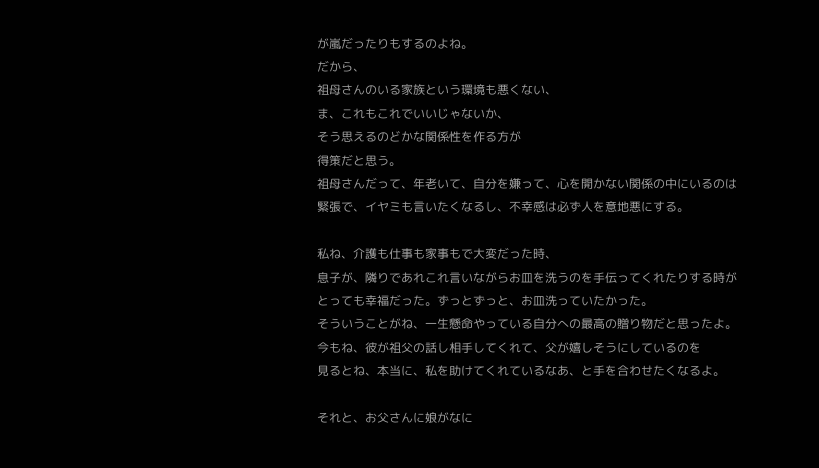が嵐だったりもするのよね。
だから、
祖母さんのいる家族という環境も悪くない、
ま、これもこれでいいじゃないか、
そう思えるのどかな関係性を作る方が
得策だと思う。
祖母さんだって、年老いて、自分を嫌って、心を開かない関係の中にいるのは
緊張で、イヤミも言いたくなるし、不幸感は必ず人を意地悪にする。

私ね、介護も仕事も家事もで大変だった時、
息子が、隣りであれこれ言いながらお皿を洗うのを手伝ってくれたりする時が
とっても幸福だった。ずっとずっと、お皿洗っていたかった。
そういうことがね、一生懸命やっている自分への最高の贈り物だと思ったよ。
今もね、彼が祖父の話し相手してくれて、父が嬉しそうにしているのを
見るとね、本当に、私を助けてくれているなあ、と手を合わせたくなるよ。

それと、お父さんに娘がなに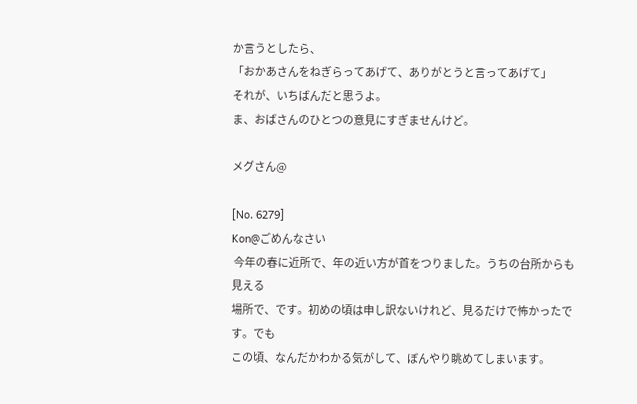か言うとしたら、
「おかあさんをねぎらってあげて、ありがとうと言ってあげて」
それが、いちばんだと思うよ。
ま、おばさんのひとつの意見にすぎませんけど。

メグさん@

[No. 6279]
Kon@ごめんなさい
 今年の春に近所で、年の近い方が首をつりました。うちの台所からも見える
場所で、です。初めの頃は申し訳ないけれど、見るだけで怖かったです。でも
この頃、なんだかわかる気がして、ぼんやり眺めてしまいます。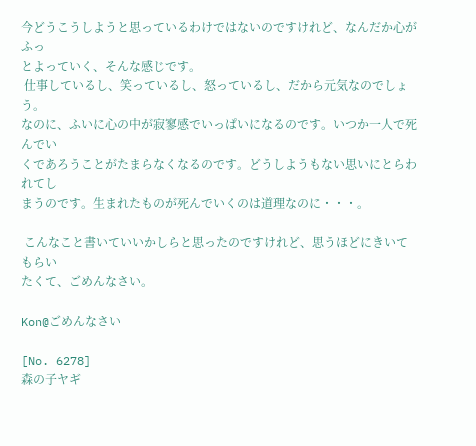今どうこうしようと思っているわけではないのですけれど、なんだか心がふっ
とよっていく、そんな感じです。
 仕事しているし、笑っているし、怒っているし、だから元気なのでしょう。
なのに、ふいに心の中が寂寥感でいっぱいになるのです。いつか一人で死んでい
くであろうことがたまらなくなるのです。どうしようもない思いにとらわれてし
まうのです。生まれたものが死んでいくのは道理なのに・・・。

 こんなこと書いていいかしらと思ったのですけれど、思うほどにきいてもらい
たくて、ごめんなさい。

Kon@ごめんなさい

[No. 6278]
森の子ヤギ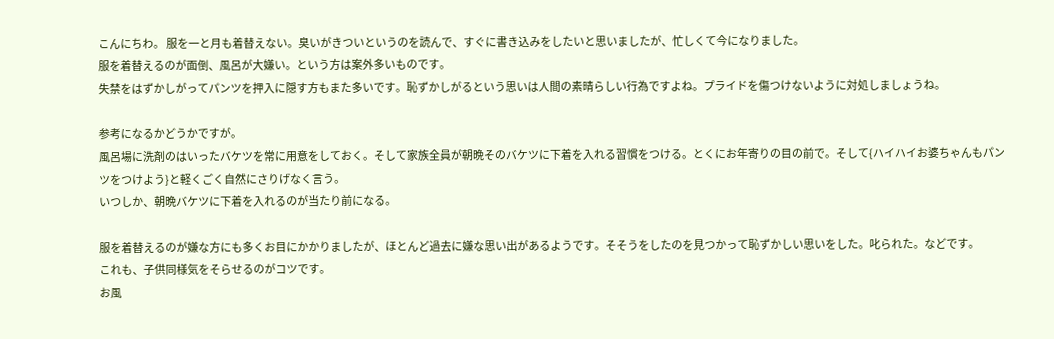こんにちわ。 服を一と月も着替えない。臭いがきついというのを読んで、すぐに書き込みをしたいと思いましたが、忙しくて今になりました。
服を着替えるのが面倒、風呂が大嫌い。という方は案外多いものです。
失禁をはずかしがってパンツを押入に隠す方もまた多いです。恥ずかしがるという思いは人間の素晴らしい行為ですよね。プライドを傷つけないように対処しましょうね。

参考になるかどうかですが。
風呂場に洗剤のはいったバケツを常に用意をしておく。そして家族全員が朝晩そのバケツに下着を入れる習慣をつける。とくにお年寄りの目の前で。そして{ハイハイお婆ちゃんもパンツをつけよう}と軽くごく自然にさりげなく言う。
いつしか、朝晩バケツに下着を入れるのが当たり前になる。

服を着替えるのが嫌な方にも多くお目にかかりましたが、ほとんど過去に嫌な思い出があるようです。そそうをしたのを見つかって恥ずかしい思いをした。叱られた。などです。
これも、子供同様気をそらせるのがコツです。
お風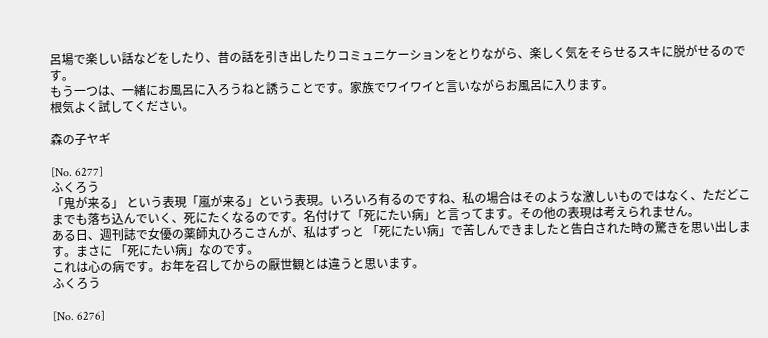呂場で楽しい話などをしたり、昔の話を引き出したりコミュニケーションをとりながら、楽しく気をそらせるスキに脱がせるのです。
もう一つは、一緒にお風呂に入ろうねと誘うことです。家族でワイワイと言いながらお風呂に入ります。
根気よく試してください。

森の子ヤギ

[No. 6277]
ふくろう
「鬼が来る」 という表現「嵐が来る」という表現。いろいろ有るのですね、私の場合はそのような激しいものではなく、ただどこまでも落ち込んでいく、死にたくなるのです。名付けて「死にたい病」と言ってます。その他の表現は考えられません。
ある日、週刊誌で女優の薬師丸ひろこさんが、私はずっと 「死にたい病」で苦しんできましたと告白された時の驚きを思い出します。まさに 「死にたい病」なのです。
これは心の病です。お年を召してからの厭世観とは違うと思います。
ふくろう

[No. 6276]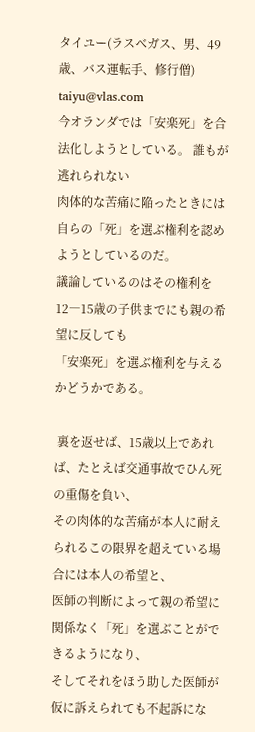タイユー(ラスベガス、男、49歳、バス運転手、修行僧) taiyu@vlas.com
今オランダでは「安楽死」を合法化しようとしている。 誰もが逃れられない
肉体的な苦痛に陥ったときには自らの「死」を選ぶ権利を認めようとしているのだ。
議論しているのはその権利を12―15歳の子供までにも親の希望に反しても
「安楽死」を選ぶ権利を与えるかどうかである。

 裏を返せば、15歳以上であれば、たとえば交通事故でひん死の重傷を負い、
その肉体的な苦痛が本人に耐えられるこの限界を超えている場合には本人の希望と、
医師の判断によって親の希望に関係なく「死」を選ぶことができるようになり、
そしてそれをほう助した医師が仮に訴えられても不起訴にな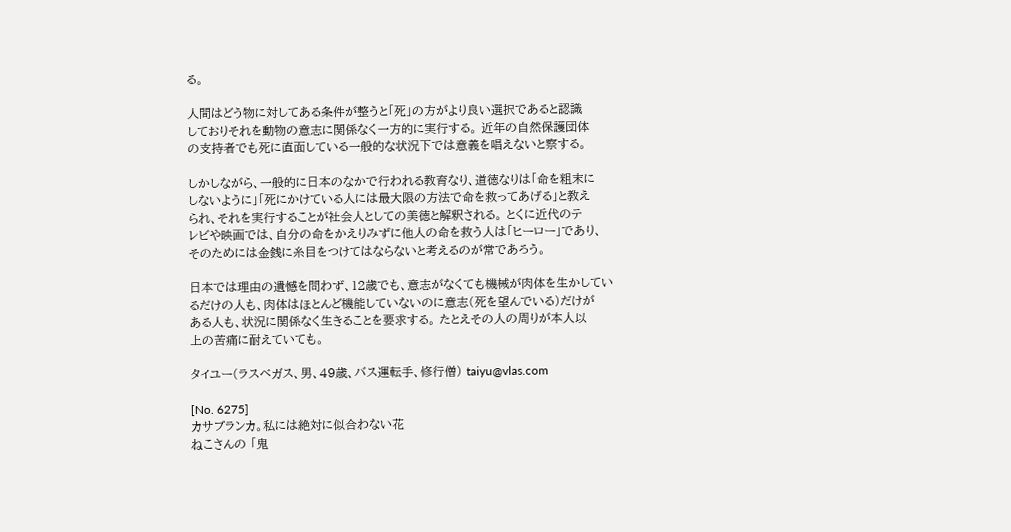る。

人間はどう物に対してある条件が整うと「死」の方がより良い選択であると認識
しておりそれを動物の意志に関係なく一方的に実行する。 近年の自然保護団体
の支持者でも死に直面している一般的な状況下では意義を唱えないと察する。

しかしながら、一般的に日本のなかで行われる教育なり、道徳なりは「命を粗末に
しないように」「死にかけている人には最大限の方法で命を救ってあげる」と教え
られ、それを実行することが社会人としての美徳と解釈される。 とくに近代のテ
レビや映画では、自分の命をかえりみずに他人の命を救う人は「ヒーロー」であり、
そのためには金銭に糸目をつけてはならないと考えるのが常であろう。

日本では理由の遺憾を問わず、12歳でも、意志がなくても機械が肉体を生かしてい
るだけの人も、肉体はほとんど機能していないのに意志(死を望んでいる)だけが
ある人も、状況に関係なく生きることを要求する。 たとえその人の周りが本人以
上の苦痛に耐えていても。

タイユー(ラスベガス、男、49歳、バス運転手、修行僧) taiyu@vlas.com

[No. 6275]
カサブランカ。私には絶対に似合わない花
ねこさんの 「鬼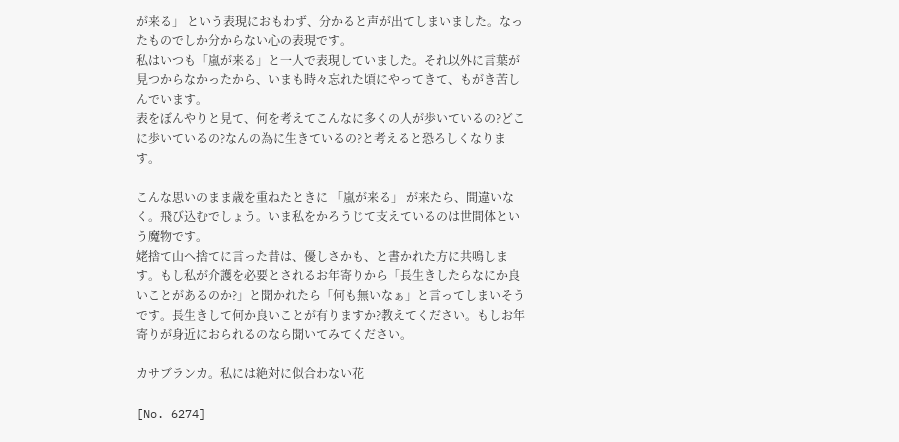が来る」 という表現におもわず、分かると声が出てしまいました。なったものでしか分からない心の表現です。
私はいつも「嵐が来る」と一人で表現していました。それ以外に言葉が見つからなかったから、いまも時々忘れた頃にやってきて、もがき苦しんでいます。
表をぼんやりと見て、何を考えてこんなに多くの人が歩いているの?どこに歩いているの?なんの為に生きているの?と考えると恐ろしくなります。

こんな思いのまま歳を重ねたときに 「嵐が来る」 が来たら、間違いなく。飛び込むでしょう。いま私をかろうじて支えているのは世間体という魔物です。
姥捨て山へ捨てに言った昔は、優しさかも、と書かれた方に共鳴します。もし私が介護を必要とされるお年寄りから「長生きしたらなにか良いことがあるのか?」と聞かれたら「何も無いなぁ」と言ってしまいそうです。長生きして何か良いことが有りますか?教えてください。もしお年寄りが身近におられるのなら聞いてみてください。

カサブランカ。私には絶対に似合わない花

[No. 6274]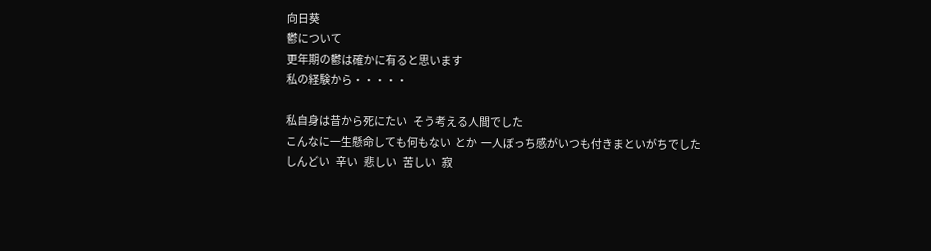向日葵
鬱について
更年期の鬱は確かに有ると思います
私の経験から・・・・・

私自身は昔から死にたい   そう考える人間でした
こんなに一生懸命しても何もない  とか  一人ぼっち感がいつも付きまといがちでした
しんどい   辛い   悲しい   苦しい   寂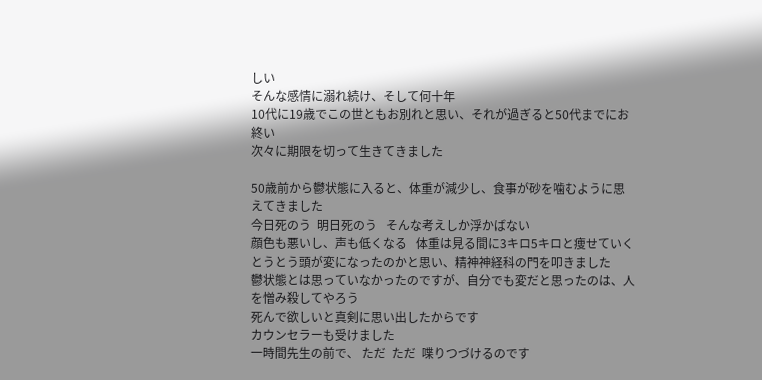しい
そんな感情に溺れ続け、そして何十年
10代に19歳でこの世ともお別れと思い、それが過ぎると50代までにお終い
次々に期限を切って生きてきました

50歳前から鬱状態に入ると、体重が減少し、食事が砂を噛むように思えてきました
今日死のう  明日死のう   そんな考えしか浮かばない
顔色も悪いし、声も低くなる   体重は見る間に3キロ5キロと痩せていく
とうとう頭が変になったのかと思い、精神神経科の門を叩きました
鬱状態とは思っていなかったのですが、自分でも変だと思ったのは、人を憎み殺してやろう
死んで欲しいと真剣に思い出したからです
カウンセラーも受けました
一時間先生の前で、 ただ  ただ  喋りつづけるのです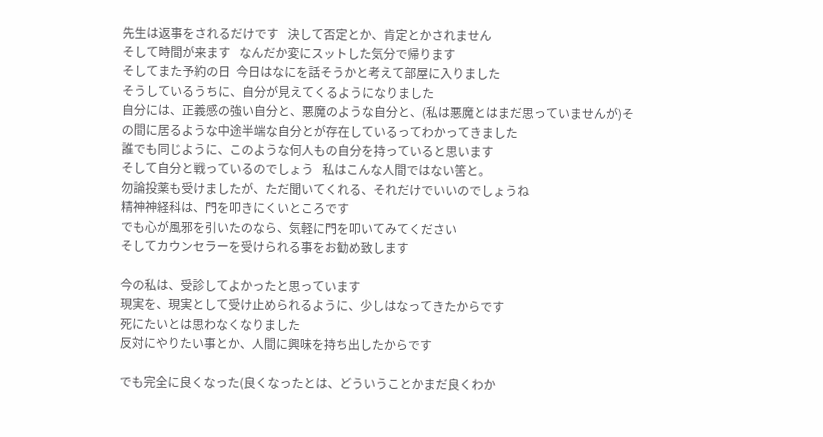先生は返事をされるだけです   決して否定とか、肯定とかされません
そして時間が来ます   なんだか変にスットした気分で帰ります
そしてまた予約の日  今日はなにを話そうかと考えて部屋に入りました
そうしているうちに、自分が見えてくるようになりました
自分には、正義感の強い自分と、悪魔のような自分と、(私は悪魔とはまだ思っていませんが)その間に居るような中途半端な自分とが存在しているってわかってきました
誰でも同じように、このような何人もの自分を持っていると思います
そして自分と戦っているのでしょう   私はこんな人間ではない筈と。
勿論投薬も受けましたが、ただ聞いてくれる、それだけでいいのでしょうね
精神神経科は、門を叩きにくいところです
でも心が風邪を引いたのなら、気軽に門を叩いてみてください
そしてカウンセラーを受けられる事をお勧め致します

今の私は、受診してよかったと思っています
現実を、現実として受け止められるように、少しはなってきたからです
死にたいとは思わなくなりました
反対にやりたい事とか、人間に興味を持ち出したからです

でも完全に良くなった(良くなったとは、どういうことかまだ良くわか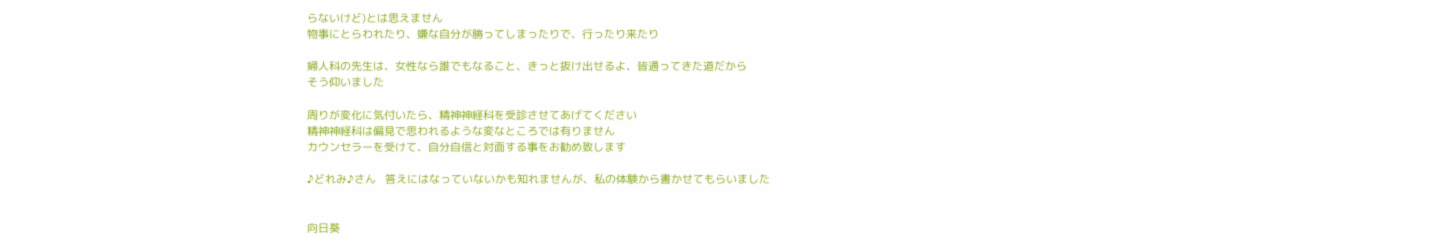らないけど)とは思えません
物事にとらわれたり、嫌な自分が勝ってしまったりで、行ったり来たり

婦人科の先生は、女性なら誰でもなること、きっと抜け出せるよ、皆通ってきた道だから
そう仰いました

周りが変化に気付いたら、精神神経科を受診させてあげてください
精神神経科は偏見で思われるような変なところでは有りません
カウンセラーを受けて、自分自信と対面する事をお勧め致します

♪どれみ♪さん   答えにはなっていないかも知れませんが、私の体験から書かせてもらいました


向日葵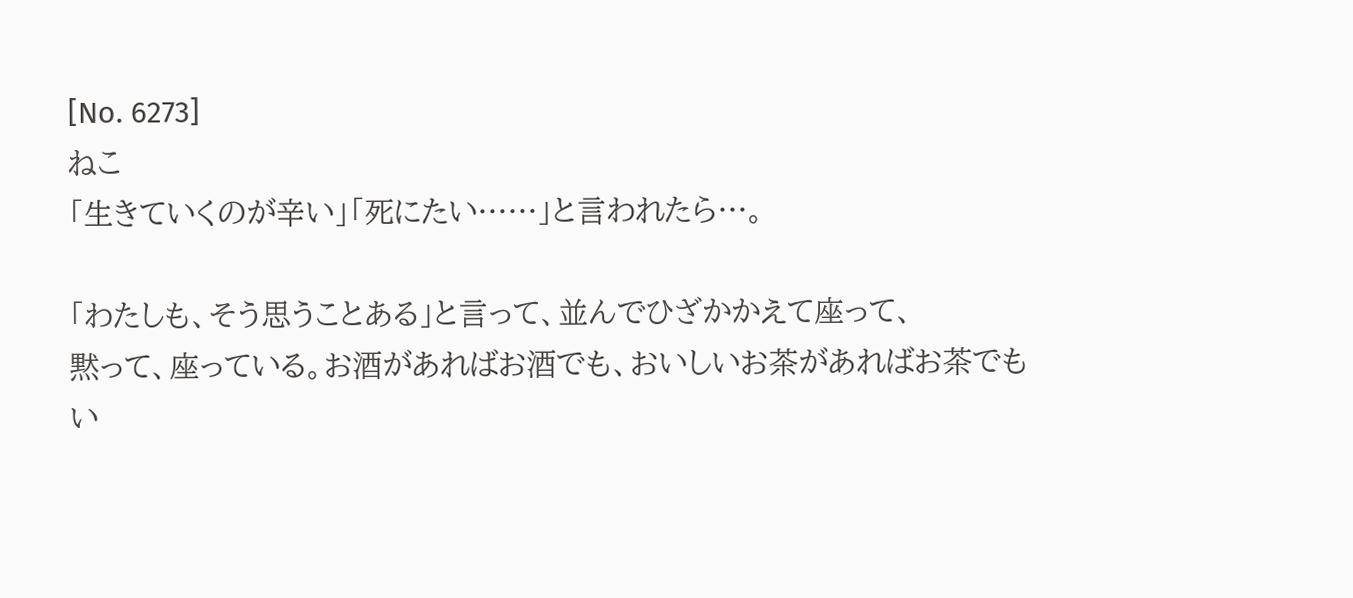[No. 6273]
ねこ
「生きていくのが辛い」「死にたい……」と言われたら…。

「わたしも、そう思うことある」と言って、並んでひざかかえて座って、
黙って、座っている。お酒があればお酒でも、おいしいお茶があればお茶でも
い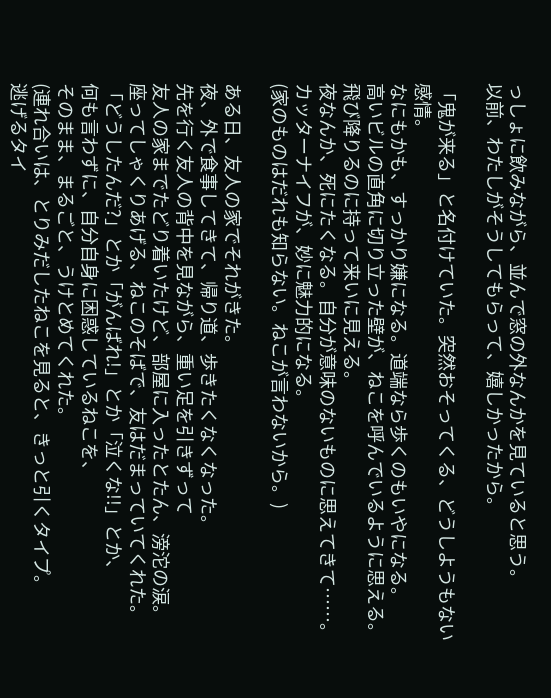っしょに飲みながら、並んで窓の外なんかを見ていると思う。
以前、わたしがそうしてもらって、嬉しかったから。

「鬼が来る」と名付けていた。突然おそってくる、どうしようもない感情。
なにもかも、すっかり嫌になる。道端なら歩くのもいやになる。
高いビルの直角に切り立った壁が、ねこを呼んでいるように思える。
飛び降りるのに持って来いに見える。
夜なんか、死にたくなる。自分が意味のないものに思えてきて……。
カッターナイフが、妙に魅力的になる。
(家のものはだれも知らない。ねこが言わないから。)

ある日、友人の家でそれがきた。
夜、外で食事してきて、帰り道、歩きたくなくなった。
先を行く友人の背中を見ながら、重い足を引きずって
友人の家までたどり着いたけど、部屋に入ったとたん、滂沱の涙。
座ってしゃくりあげる、ねこのそばで、友はだまっていてくれた。
「どうしたんだ?」とか「がんばれ!」とか「泣くな!!」とか、
何も言わずに、自分自身に困惑しているねこを、
そのまま、まるごと、うけとめてくれた。
(連れ合いは、とりみだしたねこを見ると、きっと引くタイプ。
逃げるタイ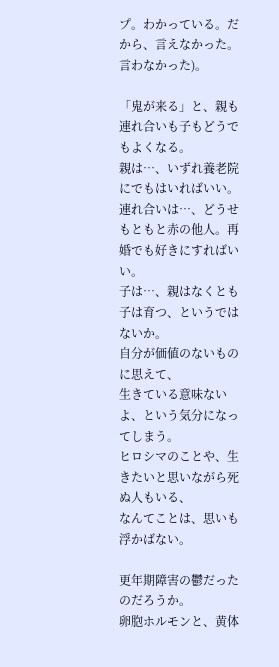プ。わかっている。だから、言えなかった。言わなかった)。

「鬼が来る」と、親も連れ合いも子もどうでもよくなる。
親は…、いずれ養老院にでもはいればいい。
連れ合いは…、どうせもともと赤の他人。再婚でも好きにすればいい。
子は…、親はなくとも子は育つ、というではないか。
自分が価値のないものに思えて、
生きている意味ないよ、という気分になってしまう。
ヒロシマのことや、生きたいと思いながら死ぬ人もいる、
なんてことは、思いも浮かばない。

更年期障害の鬱だったのだろうか。
卵胞ホルモンと、黄体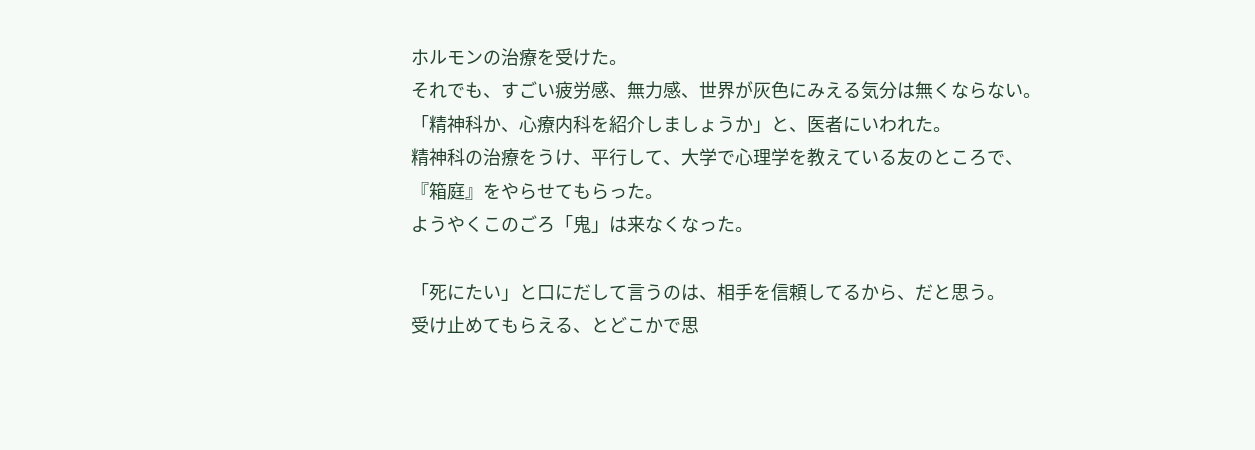ホルモンの治療を受けた。
それでも、すごい疲労感、無力感、世界が灰色にみえる気分は無くならない。
「精神科か、心療内科を紹介しましょうか」と、医者にいわれた。
精神科の治療をうけ、平行して、大学で心理学を教えている友のところで、
『箱庭』をやらせてもらった。
ようやくこのごろ「鬼」は来なくなった。

「死にたい」と口にだして言うのは、相手を信頼してるから、だと思う。
受け止めてもらえる、とどこかで思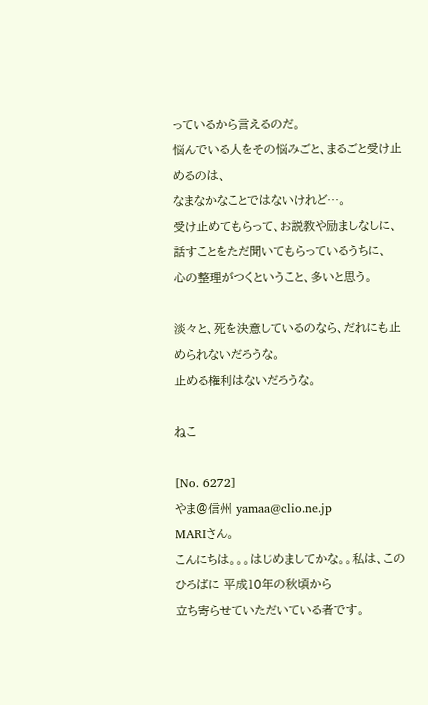っているから言えるのだ。
悩んでいる人をその悩みごと、まるごと受け止めるのは、
なまなかなことではないけれど…。
受け止めてもらって、お説教や励ましなしに、
話すことをただ聞いてもらっているうちに、
心の整理がつくということ、多いと思う。

淡々と、死を決意しているのなら、だれにも止められないだろうな。
止める権利はないだろうな。

ねこ

[No. 6272]
やま@信州 yamaa@clio.ne.jp
MARIさん。
こんにちは。。。はじめましてかな。。私は、このひろばに 平成10年の秋頃から
立ち寄らせていただいている者です。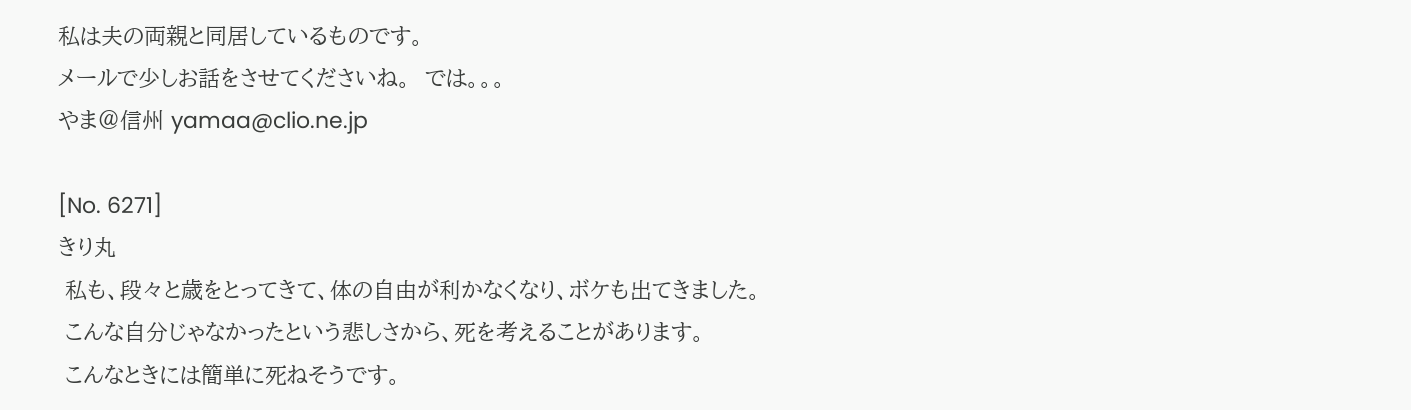私は夫の両親と同居しているものです。
メールで少しお話をさせてくださいね。  では。。。
やま@信州 yamaa@clio.ne.jp

[No. 6271]
きり丸
 私も、段々と歳をとってきて、体の自由が利かなくなり、ボケも出てきました。
 こんな自分じゃなかったという悲しさから、死を考えることがあります。
 こんなときには簡単に死ねそうです。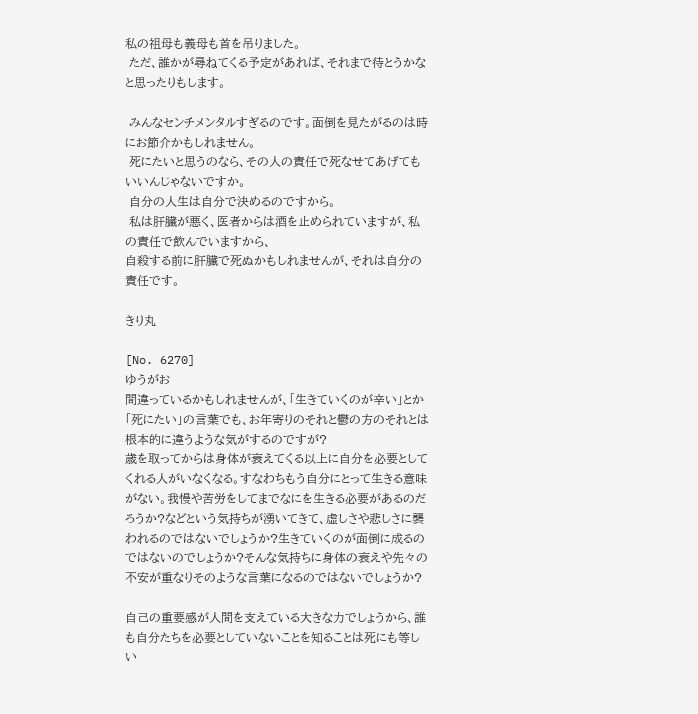私の祖母も義母も首を吊りました。
 ただ、誰かが尋ねてくる予定があれば、それまで待とうかなと思ったりもします。

 みんなセンチメンタルすぎるのです。面倒を見たがるのは時にお節介かもしれません。
 死にたいと思うのなら、その人の責任で死なせてあげてもいいんじゃないですか。
 自分の人生は自分で決めるのですから。
 私は肝臓が悪く、医者からは酒を止められていますが、私の責任で飲んでいますから、
自殺する前に肝臓で死ぬかもしれませんが、それは自分の責任です。

きり丸

[No. 6270]
ゆうがお
間違っているかもしれませんが、「生きていくのが辛い」とか「死にたい」の言葉でも、お年寄りのそれと鬱の方のそれとは根本的に違うような気がするのですが?
歳を取ってからは身体が衰えてくる以上に自分を必要としてくれる人がいなくなる。すなわちもう自分にとって生きる意味がない。我慢や苦労をしてまでなにを生きる必要があるのだろうか?などという気持ちが湧いてきて、虚しさや悲しさに襲われるのではないでしょうか?生きていくのが面倒に成るのではないのでしょうか?そんな気持ちに身体の衰えや先々の不安が重なりそのような言葉になるのではないでしょうか?

自己の重要感が人間を支えている大きな力でしょうから、誰も自分たちを必要としていないことを知ることは死にも等しい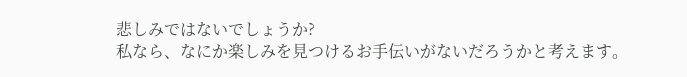悲しみではないでしょうか?
私なら、なにか楽しみを見つけるお手伝いがないだろうかと考えます。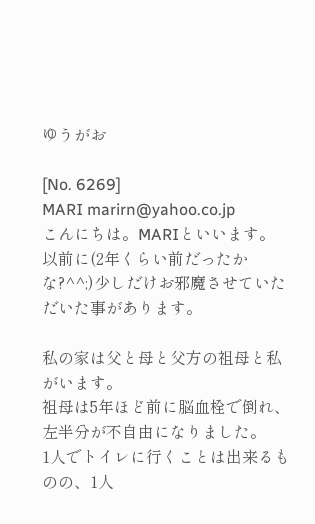ゆうがお

[No. 6269]
MARI marirn@yahoo.co.jp
こんにちは。MARIといいます。
以前に(2年くらい前だったかな?^^;)少しだけお邪魔させていただいた事があります。

私の家は父と母と父方の祖母と私がいます。
祖母は5年ほど前に脳血栓で倒れ、左半分が不自由になりました。
1人でトイレに行くことは出来るものの、1人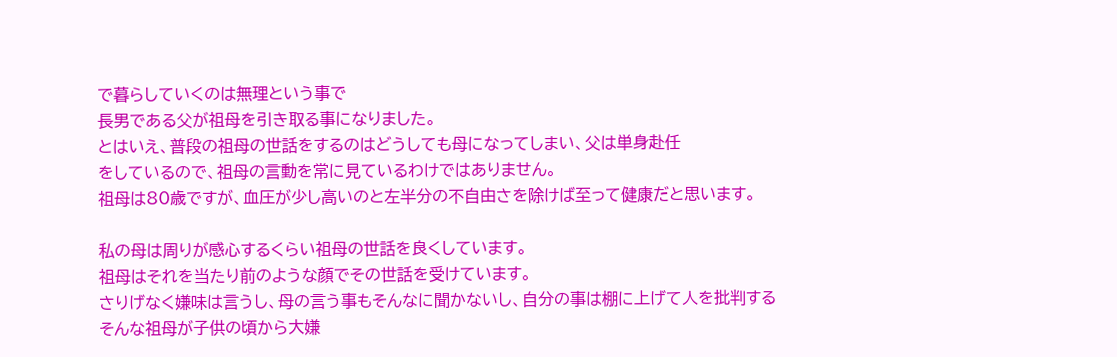で暮らしていくのは無理という事で
長男である父が祖母を引き取る事になりました。
とはいえ、普段の祖母の世話をするのはどうしても母になってしまい、父は単身赴任
をしているので、祖母の言動を常に見ているわけではありません。
祖母は80歳ですが、血圧が少し高いのと左半分の不自由さを除けば至って健康だと思います。

私の母は周りが感心するくらい祖母の世話を良くしています。
祖母はそれを当たり前のような顔でその世話を受けています。
さりげなく嫌味は言うし、母の言う事もそんなに聞かないし、自分の事は棚に上げて人を批判する
そんな祖母が子供の頃から大嫌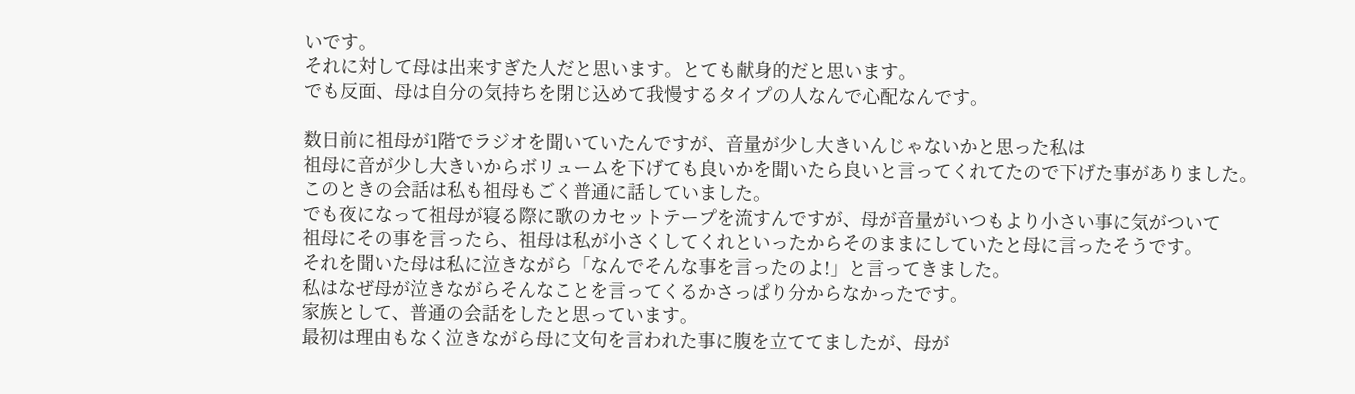いです。
それに対して母は出来すぎた人だと思います。とても献身的だと思います。
でも反面、母は自分の気持ちを閉じ込めて我慢するタイプの人なんで心配なんです。

数日前に祖母が1階でラジオを聞いていたんですが、音量が少し大きいんじゃないかと思った私は
祖母に音が少し大きいからボリュームを下げても良いかを聞いたら良いと言ってくれてたので下げた事がありました。
このときの会話は私も祖母もごく普通に話していました。
でも夜になって祖母が寝る際に歌のカセットテープを流すんですが、母が音量がいつもより小さい事に気がついて
祖母にその事を言ったら、祖母は私が小さくしてくれといったからそのままにしていたと母に言ったそうです。
それを聞いた母は私に泣きながら「なんでそんな事を言ったのよ!」と言ってきました。
私はなぜ母が泣きながらそんなことを言ってくるかさっぱり分からなかったです。
家族として、普通の会話をしたと思っています。
最初は理由もなく泣きながら母に文句を言われた事に腹を立ててましたが、母が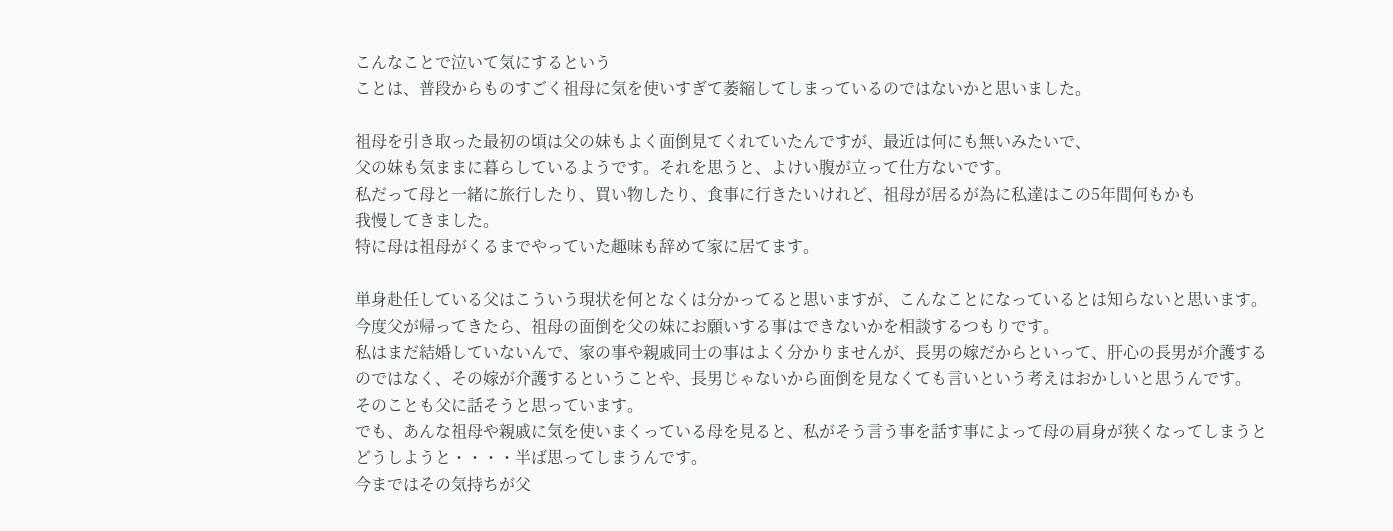こんなことで泣いて気にするという
ことは、普段からものすごく祖母に気を使いすぎて萎縮してしまっているのではないかと思いました。

祖母を引き取った最初の頃は父の妹もよく面倒見てくれていたんですが、最近は何にも無いみたいで、
父の妹も気ままに暮らしているようです。それを思うと、よけい腹が立って仕方ないです。
私だって母と一緒に旅行したり、買い物したり、食事に行きたいけれど、祖母が居るが為に私達はこの5年間何もかも
我慢してきました。
特に母は祖母がくるまでやっていた趣味も辞めて家に居てます。

単身赴任している父はこういう現状を何となくは分かってると思いますが、こんなことになっているとは知らないと思います。
今度父が帰ってきたら、祖母の面倒を父の妹にお願いする事はできないかを相談するつもりです。
私はまだ結婚していないんで、家の事や親戚同士の事はよく分かりませんが、長男の嫁だからといって、肝心の長男が介護する
のではなく、その嫁が介護するということや、長男じゃないから面倒を見なくても言いという考えはおかしいと思うんです。
そのことも父に話そうと思っています。
でも、あんな祖母や親戚に気を使いまくっている母を見ると、私がそう言う事を話す事によって母の肩身が狭くなってしまうと
どうしようと・・・・半ば思ってしまうんです。
今まではその気持ちが父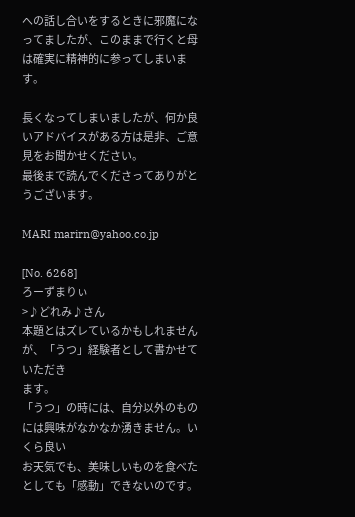への話し合いをするときに邪魔になってましたが、このままで行くと母は確実に精神的に参ってしまいます。

長くなってしまいましたが、何か良いアドバイスがある方は是非、ご意見をお聞かせください。
最後まで読んでくださってありがとうございます。

MARI marirn@yahoo.co.jp

[No. 6268]
ろーずまりぃ
>♪どれみ♪さん
本題とはズレているかもしれませんが、「うつ」経験者として書かせていただき
ます。
「うつ」の時には、自分以外のものには興味がなかなか湧きません。いくら良い
お天気でも、美味しいものを食べたとしても「感動」できないのです。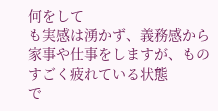何をして
も実感は湧かず、義務感から家事や仕事をしますが、ものすごく疲れている状態
で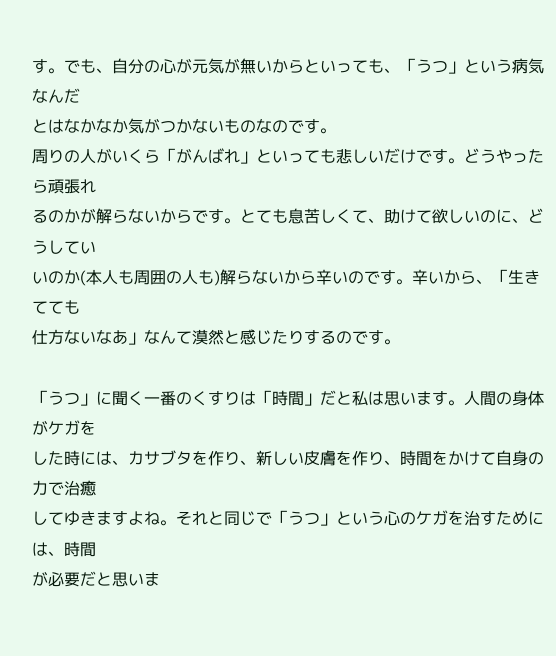す。でも、自分の心が元気が無いからといっても、「うつ」という病気なんだ
とはなかなか気がつかないものなのです。
周りの人がいくら「がんばれ」といっても悲しいだけです。どうやったら頑張れ
るのかが解らないからです。とても息苦しくて、助けて欲しいのに、どうしてい
いのか(本人も周囲の人も)解らないから辛いのです。辛いから、「生きてても
仕方ないなあ」なんて漠然と感じたりするのです。

「うつ」に聞く一番のくすりは「時間」だと私は思います。人間の身体がケガを
した時には、カサブタを作り、新しい皮膚を作り、時間をかけて自身の力で治癒
してゆきますよね。それと同じで「うつ」という心のケガを治すためには、時間
が必要だと思いま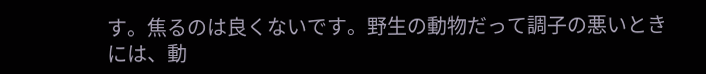す。焦るのは良くないです。野生の動物だって調子の悪いとき
には、動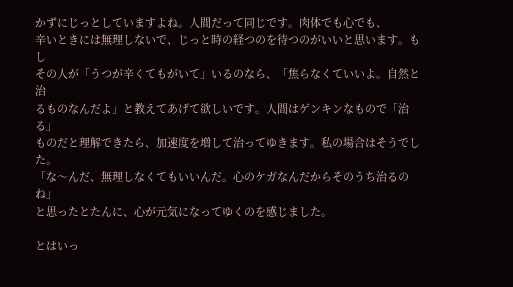かずにじっとしていますよね。人間だって同じです。肉体でも心でも、
辛いときには無理しないで、じっと時の経つのを待つのがいいと思います。もし
その人が「うつが辛くてもがいて」いるのなら、「焦らなくていいよ。自然と治
るものなんだよ」と教えてあげて欲しいです。人間はゲンキンなもので「治る」
ものだと理解できたら、加速度を増して治ってゆきます。私の場合はそうでした。
「な〜んだ、無理しなくてもいいんだ。心のケガなんだからそのうち治るのね」
と思ったとたんに、心が元気になってゆくのを感じました。

とはいっ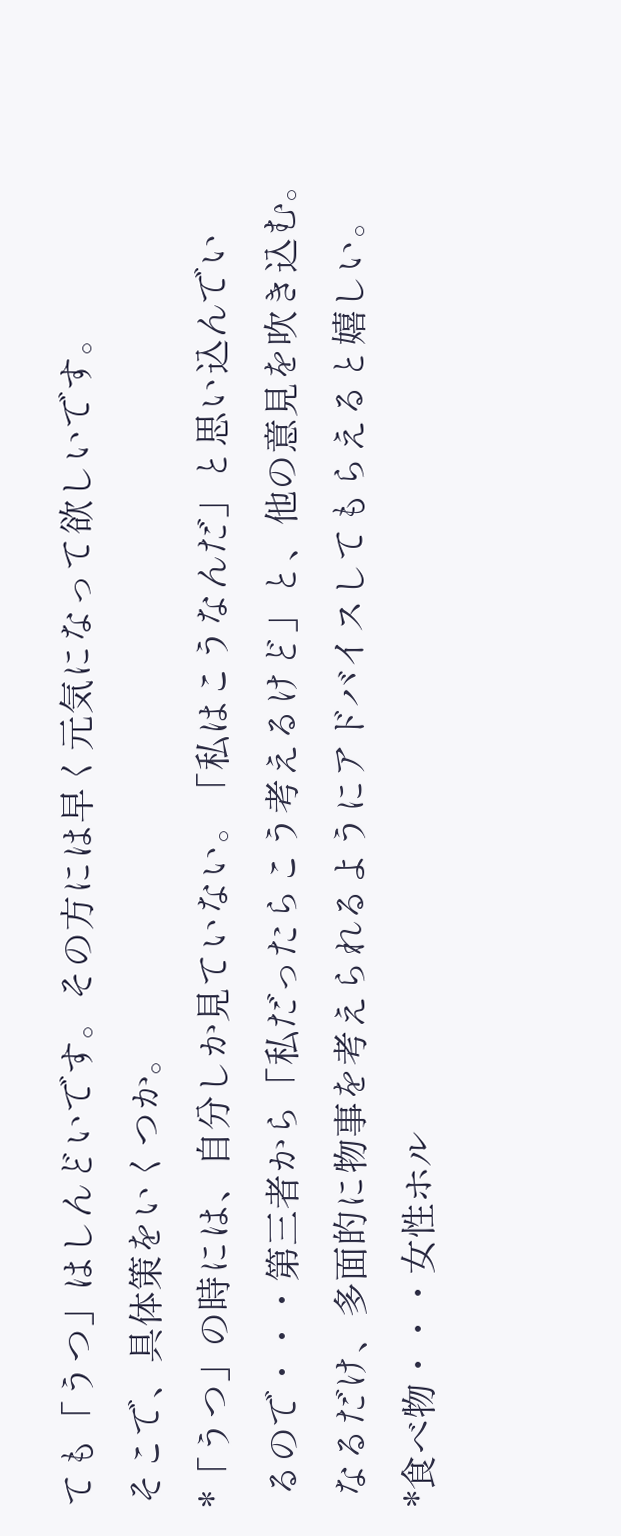ても「うつ」はしんどいです。その方には早く元気になって欲しいです。
そこで、具体策をいくつか。
*「うつ」の時には、自分しか見ていない。「私はこうなんだ」と思い込んでい
 るので・・・第三者から「私だったらこう考えるけど」と、他の意見を吹き込む。
 なるだけ、多面的に物事を考えられるようにアドバイスしてもらえると嬉しい。
*食べ物・・・女性ホル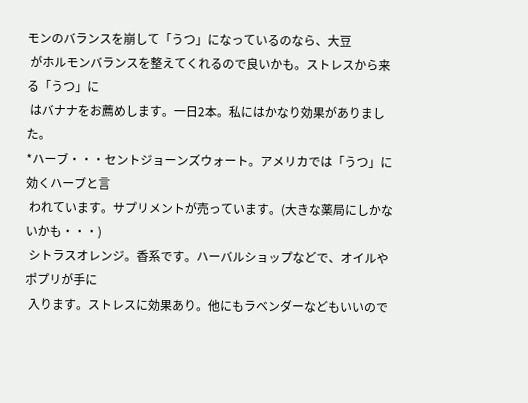モンのバランスを崩して「うつ」になっているのなら、大豆
 がホルモンバランスを整えてくれるので良いかも。ストレスから来る「うつ」に
 はバナナをお薦めします。一日2本。私にはかなり効果がありました。
*ハーブ・・・セントジョーンズウォート。アメリカでは「うつ」に効くハーブと言
 われています。サプリメントが売っています。(大きな薬局にしかないかも・・・)
 シトラスオレンジ。香系です。ハーバルショップなどで、オイルやポプリが手に
 入ります。ストレスに効果あり。他にもラベンダーなどもいいので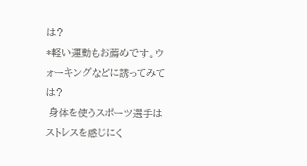は?
*軽い運動もお薦めです。ウォーキングなどに誘ってみては?
 身体を使うスポーツ選手はストレスを感じにく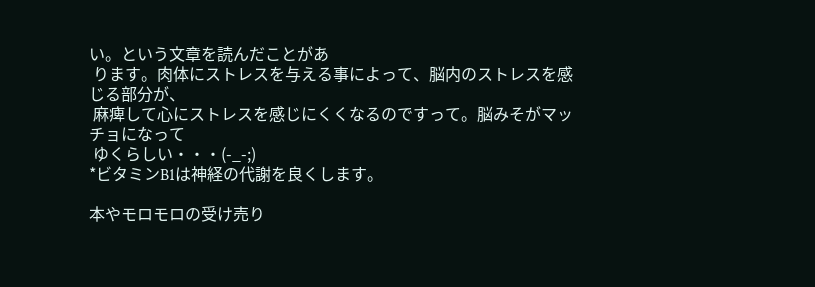い。という文章を読んだことがあ
 ります。肉体にストレスを与える事によって、脳内のストレスを感じる部分が、
 麻痺して心にストレスを感じにくくなるのですって。脳みそがマッチョになって
 ゆくらしい・・・(-_-;)
*ビタミンB1は神経の代謝を良くします。

本やモロモロの受け売り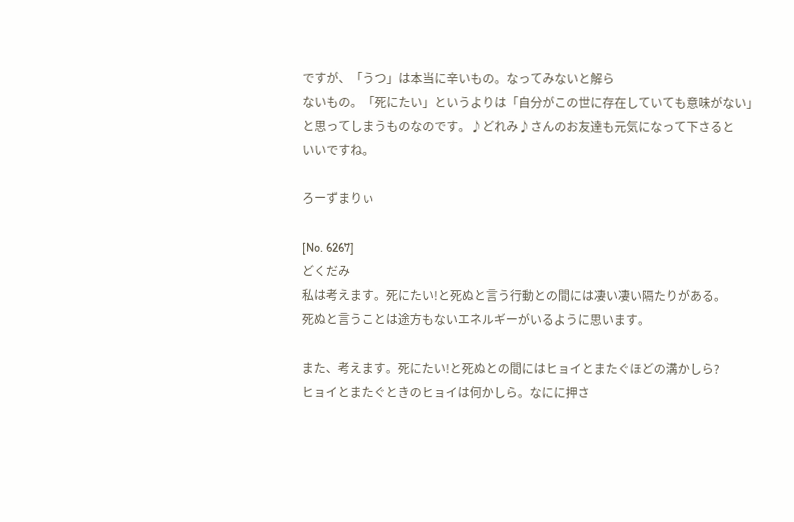ですが、「うつ」は本当に辛いもの。なってみないと解ら
ないもの。「死にたい」というよりは「自分がこの世に存在していても意味がない」
と思ってしまうものなのです。♪どれみ♪さんのお友達も元気になって下さると
いいですね。

ろーずまりぃ

[No. 6267]
どくだみ
私は考えます。死にたい!と死ぬと言う行動との間には凄い凄い隔たりがある。
死ぬと言うことは途方もないエネルギーがいるように思います。

また、考えます。死にたい!と死ぬとの間にはヒョイとまたぐほどの溝かしら?
ヒョイとまたぐときのヒョイは何かしら。なにに押さ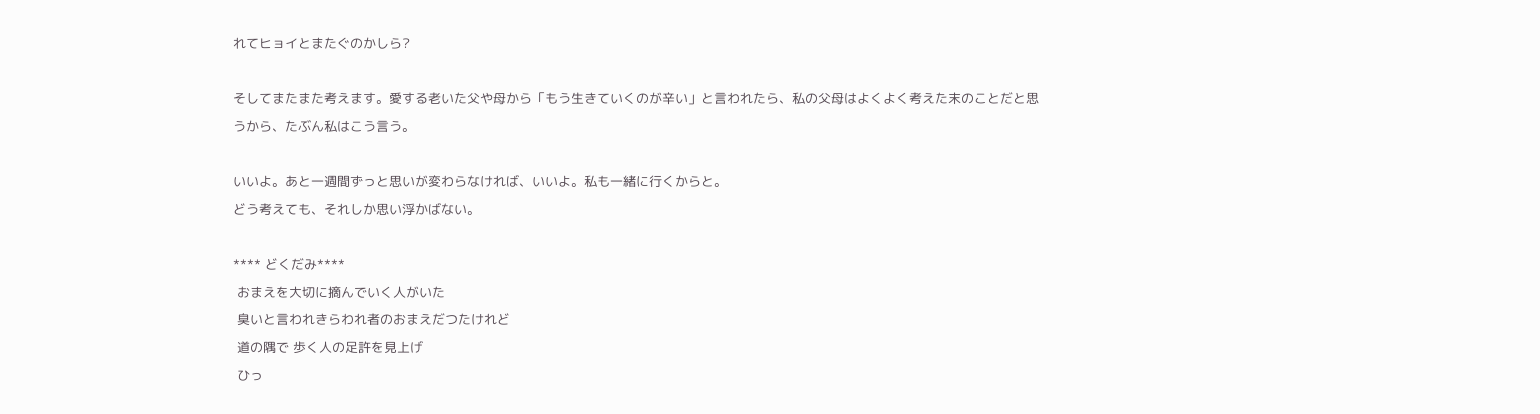れてヒョイとまたぐのかしら?

そしてまたまた考えます。愛する老いた父や母から「もう生きていくのが辛い」と言われたら、私の父母はよくよく考えた末のことだと思うから、たぶん私はこう言う。

いいよ。あと一週間ずっと思いが変わらなければ、いいよ。私も一緒に行くからと。
どう考えても、それしか思い浮かばない。

**** どくだみ****
 おまえを大切に摘んでいく人がいた
 臭いと言われきらわれ者のおまえだつたけれど
 道の隅で 歩く人の足許を見上げ
 ひっ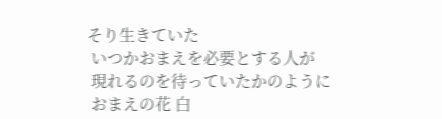そり生きていた
 いつかおまえを必要とする人が
 現れるのを待っていたかのように
 おまえの花 白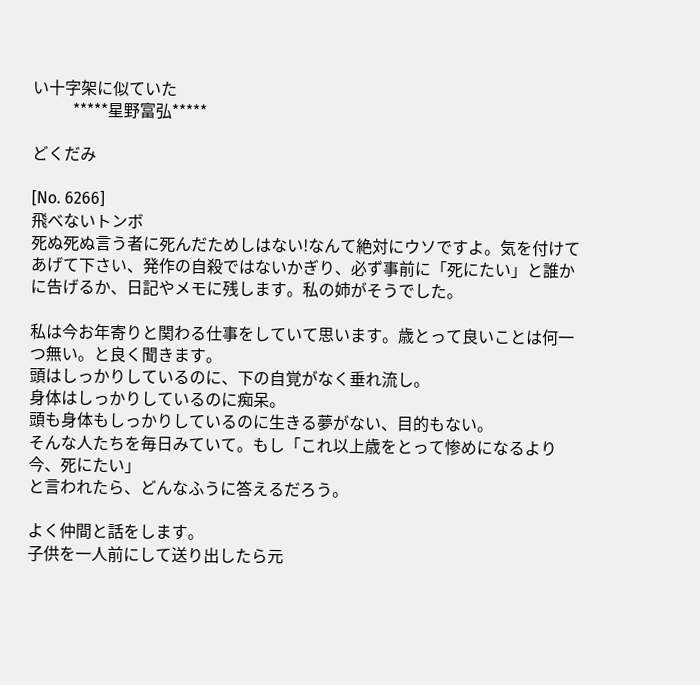い十字架に似ていた
          *****星野富弘*****

どくだみ

[No. 6266]
飛べないトンボ
死ぬ死ぬ言う者に死んだためしはない!なんて絶対にウソですよ。気を付けてあげて下さい、発作の自殺ではないかぎり、必ず事前に「死にたい」と誰かに告げるか、日記やメモに残します。私の姉がそうでした。

私は今お年寄りと関わる仕事をしていて思います。歳とって良いことは何一つ無い。と良く聞きます。
頭はしっかりしているのに、下の自覚がなく垂れ流し。
身体はしっかりしているのに痴呆。
頭も身体もしっかりしているのに生きる夢がない、目的もない。
そんな人たちを毎日みていて。もし「これ以上歳をとって惨めになるより今、死にたい」
と言われたら、どんなふうに答えるだろう。

よく仲間と話をします。
子供を一人前にして送り出したら元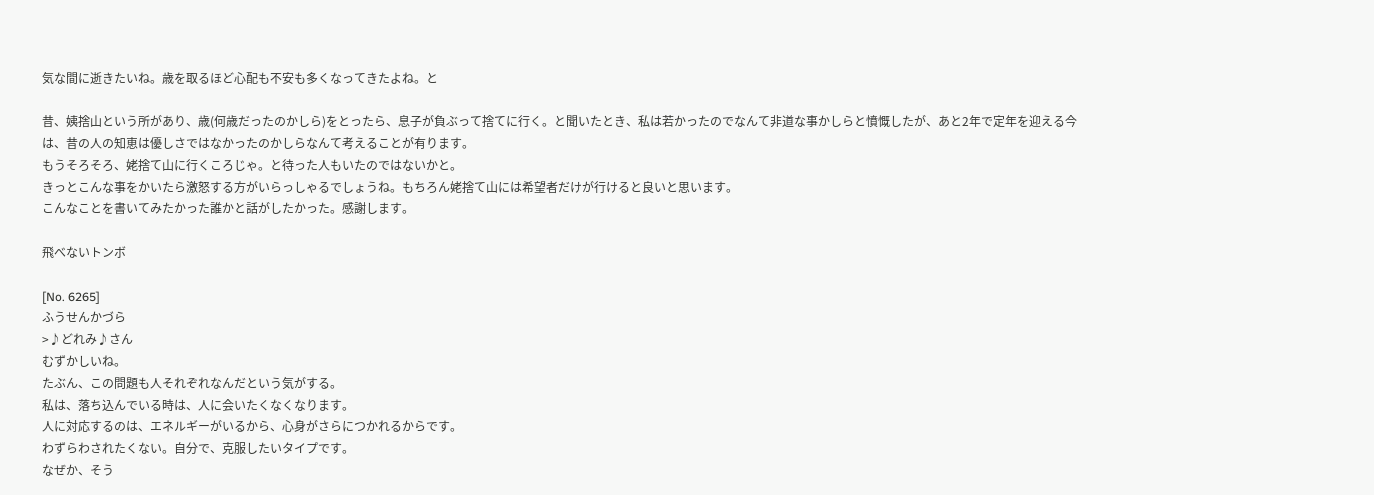気な間に逝きたいね。歳を取るほど心配も不安も多くなってきたよね。と

昔、姨捨山という所があり、歳(何歳だったのかしら)をとったら、息子が負ぶって捨てに行く。と聞いたとき、私は若かったのでなんて非道な事かしらと憤慨したが、あと2年で定年を迎える今は、昔の人の知恵は優しさではなかったのかしらなんて考えることが有ります。
もうそろそろ、姥捨て山に行くころじゃ。と待った人もいたのではないかと。
きっとこんな事をかいたら激怒する方がいらっしゃるでしょうね。もちろん姥捨て山には希望者だけが行けると良いと思います。
こんなことを書いてみたかった誰かと話がしたかった。感謝します。

飛べないトンボ

[No. 6265]
ふうせんかづら
>♪どれみ♪さん
むずかしいね。
たぶん、この問題も人それぞれなんだという気がする。
私は、落ち込んでいる時は、人に会いたくなくなります。
人に対応するのは、エネルギーがいるから、心身がさらにつかれるからです。
わずらわされたくない。自分で、克服したいタイプです。
なぜか、そう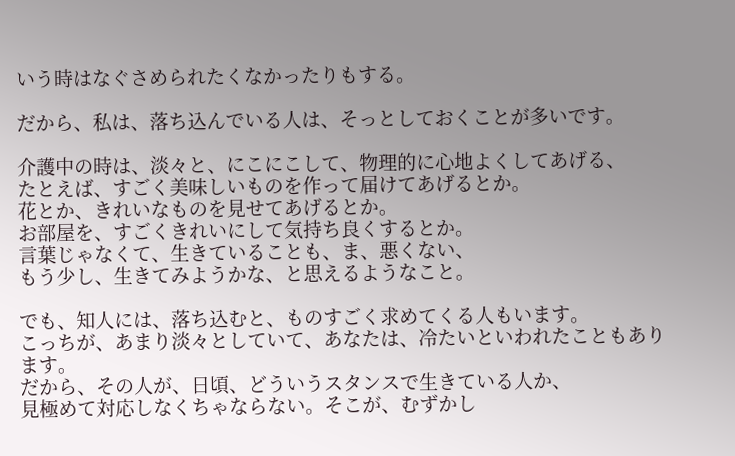いう時はなぐさめられたくなかったりもする。

だから、私は、落ち込んでいる人は、そっとしておくことが多いです。

介護中の時は、淡々と、にこにこして、物理的に心地よくしてあげる、
たとえば、すごく美味しいものを作って届けてあげるとか。
花とか、きれいなものを見せてあげるとか。
お部屋を、すごくきれいにして気持ち良くするとか。
言葉じゃなくて、生きていることも、ま、悪くない、
もう少し、生きてみようかな、と思えるようなこと。

でも、知人には、落ち込むと、ものすごく求めてくる人もいます。
こっちが、あまり淡々としていて、あなたは、冷たいといわれたこともあります。
だから、その人が、日頃、どういうスタンスで生きている人か、
見極めて対応しなくちゃならない。そこが、むずかし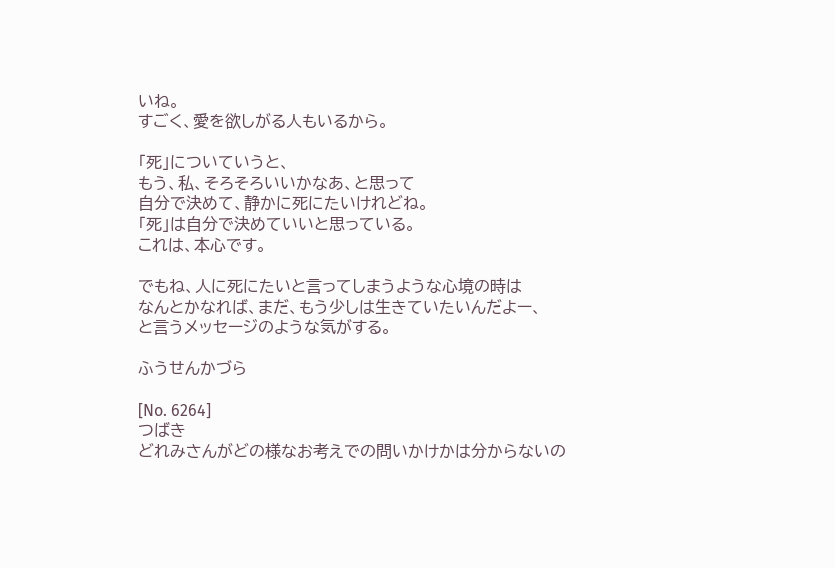いね。
すごく、愛を欲しがる人もいるから。

「死」についていうと、
もう、私、そろそろいいかなあ、と思って
自分で決めて、静かに死にたいけれどね。
「死」は自分で決めていいと思っている。
これは、本心です。

でもね、人に死にたいと言ってしまうような心境の時は
なんとかなれば、まだ、もう少しは生きていたいんだよー、
と言うメッセージのような気がする。

ふうせんかづら

[No. 6264]
つばき
どれみさんがどの様なお考えでの問いかけかは分からないの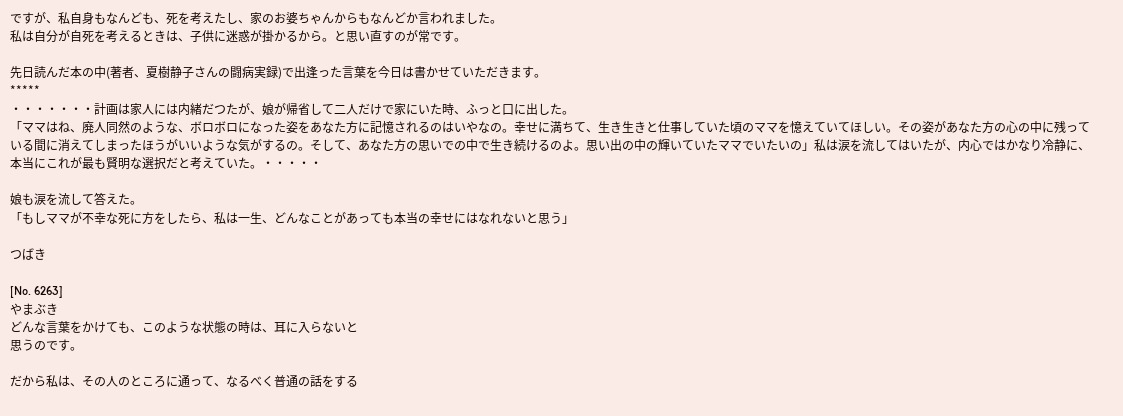ですが、私自身もなんども、死を考えたし、家のお婆ちゃんからもなんどか言われました。
私は自分が自死を考えるときは、子供に迷惑が掛かるから。と思い直すのが常です。

先日読んだ本の中(著者、夏樹静子さんの闘病実録)で出逢った言葉を今日は書かせていただきます。
*****
・・・・・・・計画は家人には内緒だつたが、娘が帰省して二人だけで家にいた時、ふっと口に出した。
「ママはね、廃人同然のような、ボロボロになった姿をあなた方に記憶されるのはいやなの。幸せに満ちて、生き生きと仕事していた頃のママを憶えていてほしい。その姿があなた方の心の中に残っている間に消えてしまったほうがいいような気がするの。そして、あなた方の思いでの中で生き続けるのよ。思い出の中の輝いていたママでいたいの」私は涙を流してはいたが、内心ではかなり冷静に、本当にこれが最も賢明な選択だと考えていた。・・・・・

娘も涙を流して答えた。
「もしママが不幸な死に方をしたら、私は一生、どんなことがあっても本当の幸せにはなれないと思う」

つばき

[No. 6263]
やまぶき
どんな言葉をかけても、このような状態の時は、耳に入らないと
思うのです。

だから私は、その人のところに通って、なるべく普通の話をする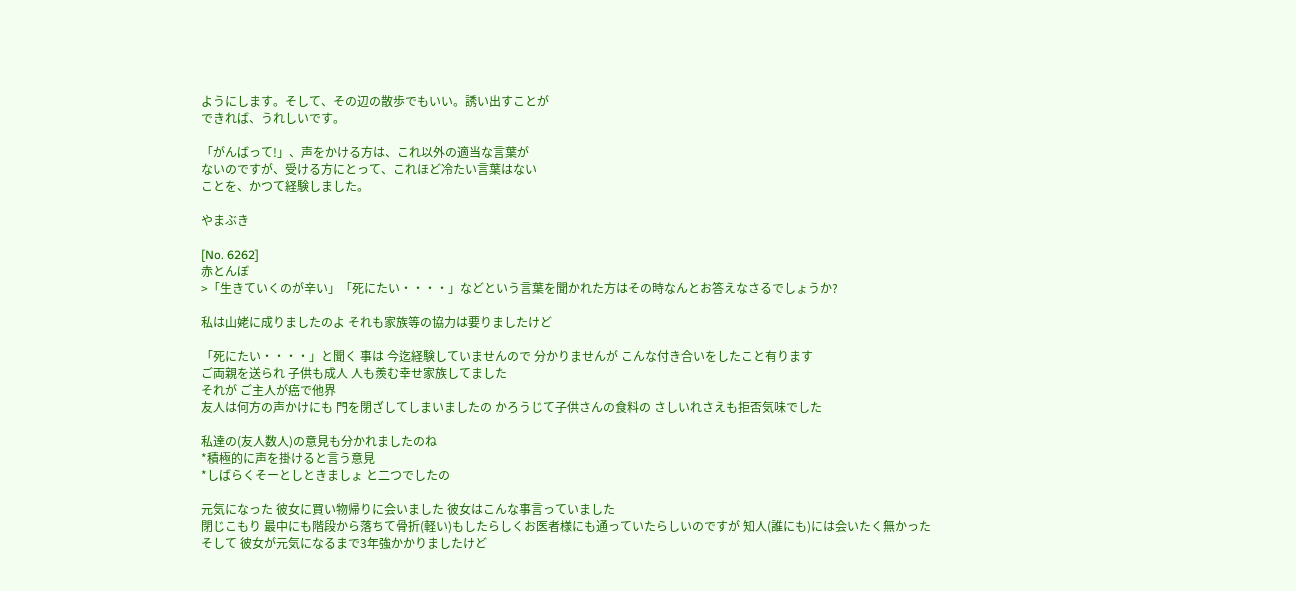ようにします。そして、その辺の散歩でもいい。誘い出すことが
できれば、うれしいです。

「がんばって!」、声をかける方は、これ以外の適当な言葉が
ないのですが、受ける方にとって、これほど冷たい言葉はない
ことを、かつて経験しました。

やまぶき

[No. 6262]
赤とんぼ
>「生きていくのが辛い」「死にたい・・・・」などという言葉を聞かれた方はその時なんとお答えなさるでしょうか?

私は山姥に成りましたのよ それも家族等の協力は要りましたけど

「死にたい・・・・」と聞く 事は 今迄経験していませんので 分かりませんが こんな付き合いをしたこと有ります
ご両親を送られ 子供も成人 人も羨む幸せ家族してました
それが ご主人が癌で他界
友人は何方の声かけにも 門を閉ざしてしまいましたの かろうじて子供さんの食料の さしいれさえも拒否気味でした

私達の(友人数人)の意見も分かれましたのね
*積極的に声を掛けると言う意見
*しばらくそーとしときましょ と二つでしたの

元気になった 彼女に買い物帰りに会いました 彼女はこんな事言っていました
閉じこもり 最中にも階段から落ちて骨折(軽い)もしたらしくお医者様にも通っていたらしいのですが 知人(誰にも)には会いたく無かった
そして 彼女が元気になるまで3年強かかりましたけど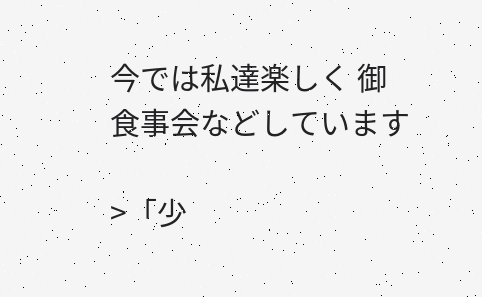今では私達楽しく 御食事会などしています

>「少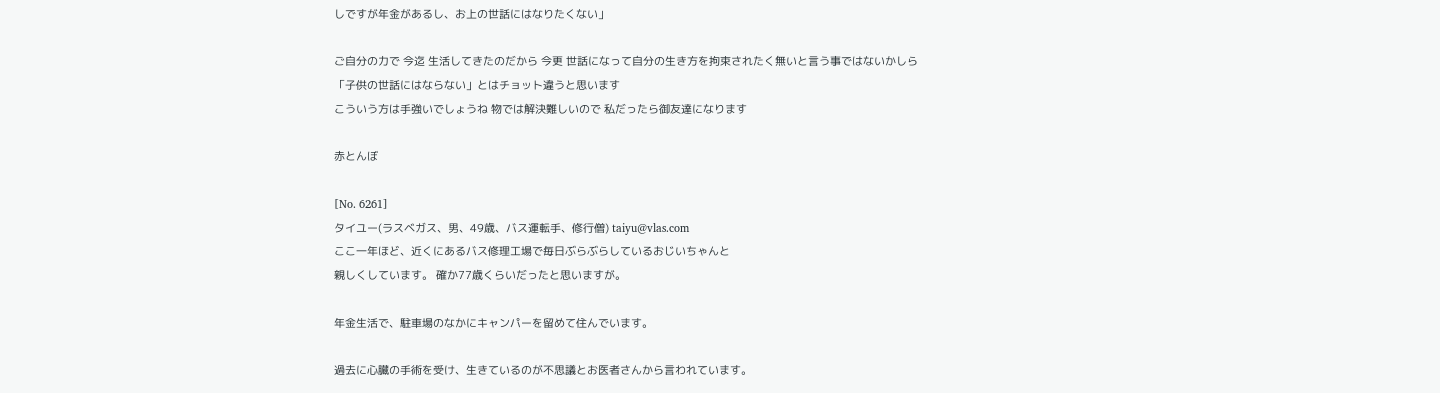しですが年金があるし、お上の世話にはなりたくない」

ご自分の力で 今迄 生活してきたのだから 今更 世話になって自分の生き方を拘束されたく無いと言う事ではないかしら
「子供の世話にはならない」とはチョット違うと思います
こういう方は手強いでしょうね 物では解決難しいので 私だったら御友達になります

赤とんぼ

[No. 6261]
タイユー(ラスベガス、男、49歳、バス運転手、修行僧) taiyu@vlas.com
ここ一年ほど、近くにあるバス修理工場で毎日ぶらぶらしているおじいちゃんと
親しくしています。 確か77歳くらいだったと思いますが。

年金生活で、駐車場のなかにキャンパーを留めて住んでいます。

過去に心臓の手術を受け、生きているのが不思議とお医者さんから言われています。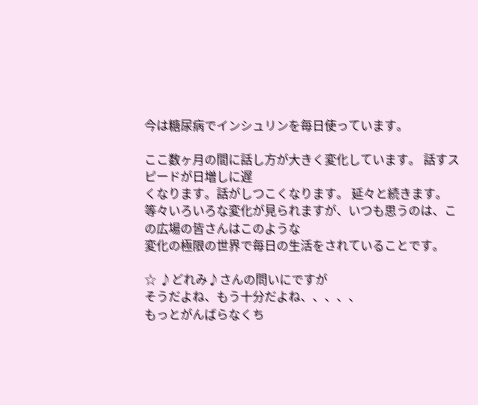今は糖尿病でインシュリンを毎日使っています。

ここ数ヶ月の間に話し方が大きく変化しています。 話すスピードが日増しに遅
くなります。話がしつこくなります。 延々と続きます。
等々いろいろな変化が見られますが、いつも思うのは、この広場の皆さんはこのような
変化の極限の世界で毎日の生活をされていることです。

☆ ♪どれみ♪さんの問いにですが
そうだよね、もう十分だよね、、、、、
もっとがんばらなくち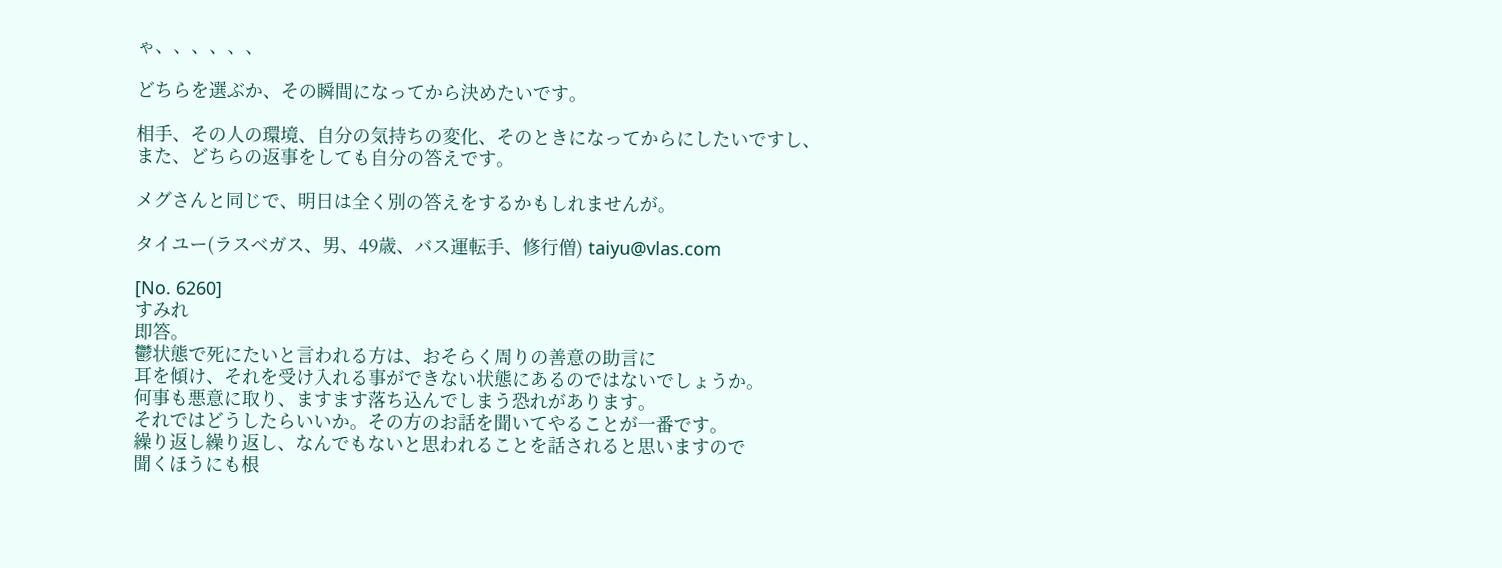ゃ、、、、、、

どちらを選ぶか、その瞬間になってから決めたいです。

相手、その人の環境、自分の気持ちの変化、そのときになってからにしたいですし、
また、どちらの返事をしても自分の答えです。

メグさんと同じで、明日は全く別の答えをするかもしれませんが。

タイユー(ラスベガス、男、49歳、バス運転手、修行僧) taiyu@vlas.com

[No. 6260]
すみれ
即答。
鬱状態で死にたいと言われる方は、おそらく周りの善意の助言に
耳を傾け、それを受け入れる事ができない状態にあるのではないでしょうか。
何事も悪意に取り、ますます落ち込んでしまう恐れがあります。
それではどうしたらいいか。その方のお話を聞いてやることが一番です。
繰り返し繰り返し、なんでもないと思われることを話されると思いますので
聞くほうにも根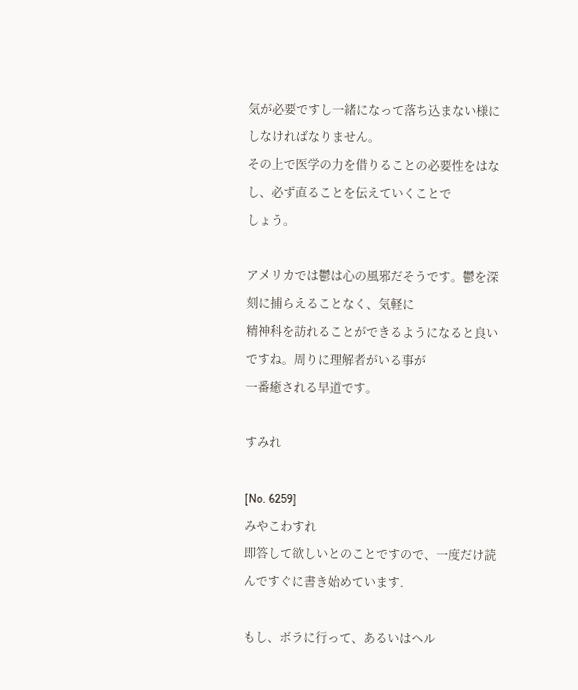気が必要ですし一緒になって落ち込まない様にしなければなりません。
その上で医学の力を借りることの必要性をはなし、必ず直ることを伝えていくことで
しょう。

アメリカでは鬱は心の風邪だそうです。鬱を深刻に捕らえることなく、気軽に
精神科を訪れることができるようになると良いですね。周りに理解者がいる事が
一番癒される早道です。

すみれ

[No. 6259]
みやこわすれ
即答して欲しいとのことですので、一度だけ読んですぐに書き始めています.

もし、ボラに行って、あるいはヘル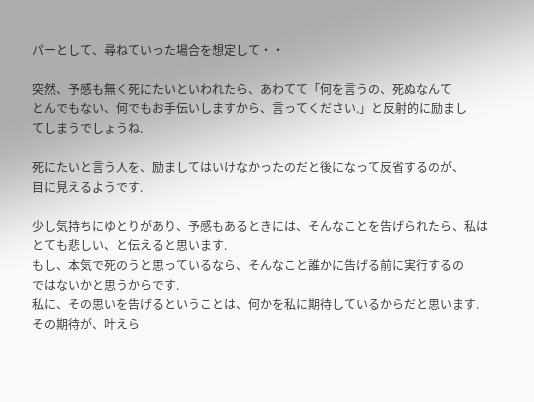パーとして、尋ねていった場合を想定して・・

突然、予感も無く死にたいといわれたら、あわてて「何を言うの、死ぬなんて
とんでもない、何でもお手伝いしますから、言ってください.」と反射的に励まし
てしまうでしょうね.

死にたいと言う人を、励ましてはいけなかったのだと後になって反省するのが、
目に見えるようです.

少し気持ちにゆとりがあり、予感もあるときには、そんなことを告げられたら、私は
とても悲しい、と伝えると思います.
もし、本気で死のうと思っているなら、そんなこと誰かに告げる前に実行するの
ではないかと思うからです.
私に、その思いを告げるということは、何かを私に期待しているからだと思います.
その期待が、叶えら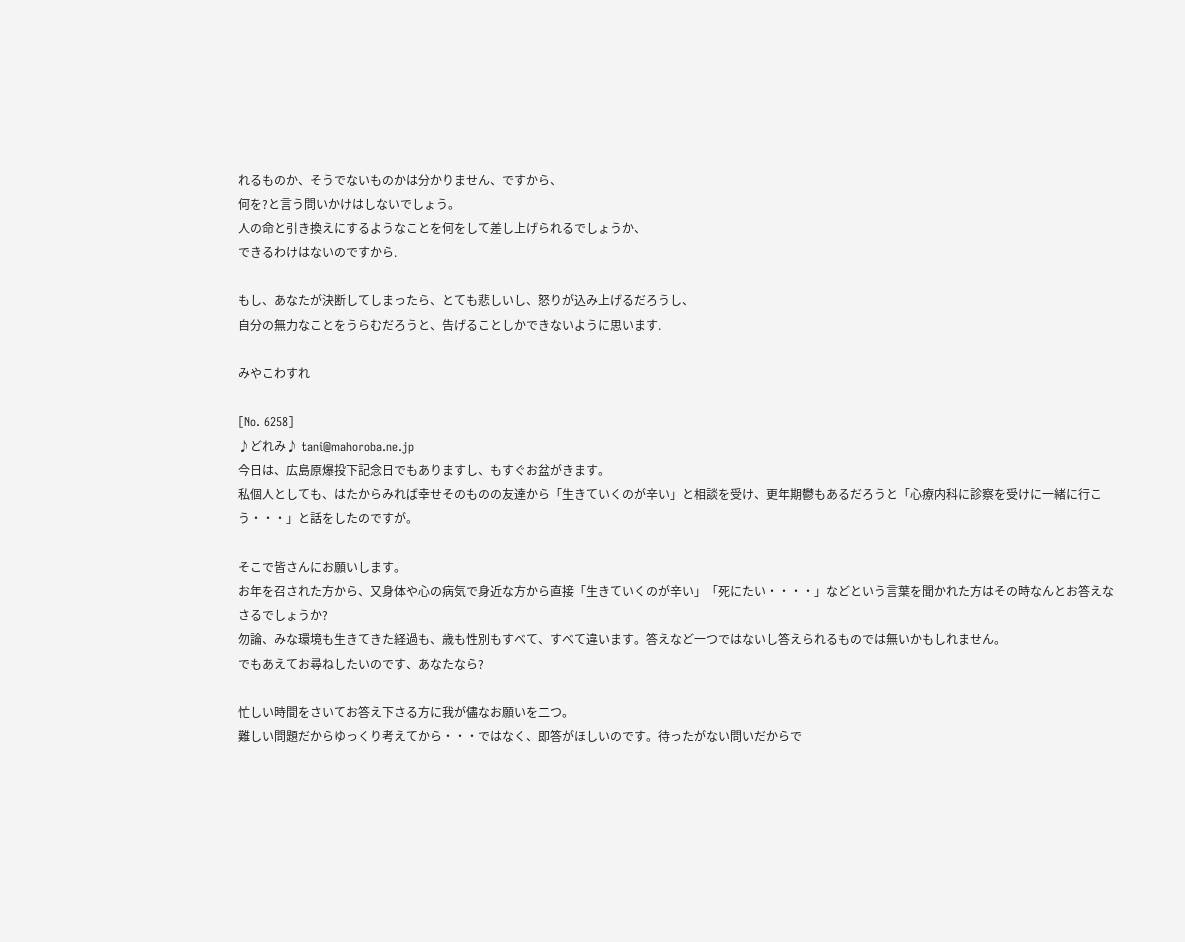れるものか、そうでないものかは分かりません、ですから、
何を?と言う問いかけはしないでしょう。
人の命と引き換えにするようなことを何をして差し上げられるでしょうか、
できるわけはないのですから.

もし、あなたが決断してしまったら、とても悲しいし、怒りが込み上げるだろうし、
自分の無力なことをうらむだろうと、告げることしかできないように思います.

みやこわすれ

[No. 6258]
♪どれみ♪ tani@mahoroba.ne.jp
今日は、広島原爆投下記念日でもありますし、もすぐお盆がきます。
私個人としても、はたからみれば幸せそのものの友達から「生きていくのが辛い」と相談を受け、更年期鬱もあるだろうと「心療内科に診察を受けに一緒に行こう・・・」と話をしたのですが。

そこで皆さんにお願いします。
お年を召された方から、又身体や心の病気で身近な方から直接「生きていくのが辛い」「死にたい・・・・」などという言葉を聞かれた方はその時なんとお答えなさるでしょうか?
勿論、みな環境も生きてきた経過も、歳も性別もすべて、すべて違います。答えなど一つではないし答えられるものでは無いかもしれません。
でもあえてお尋ねしたいのです、あなたなら?

忙しい時間をさいてお答え下さる方に我が儘なお願いを二つ。
難しい問題だからゆっくり考えてから・・・ではなく、即答がほしいのです。待ったがない問いだからで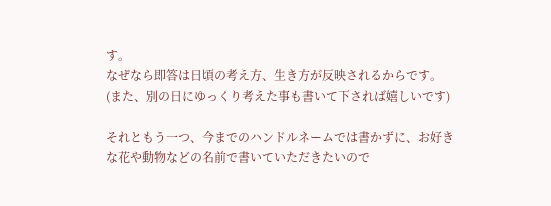す。
なぜなら即答は日頃の考え方、生き方が反映されるからです。
(また、別の日にゆっくり考えた事も書いて下されば嬉しいです)

それともう一つ、今までのハンドルネームでは書かずに、お好きな花や動物などの名前で書いていただきたいので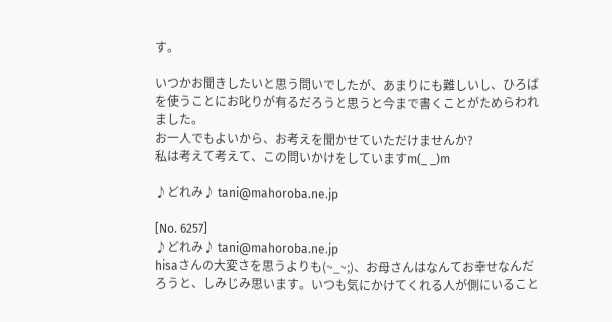す。

いつかお聞きしたいと思う問いでしたが、あまりにも難しいし、ひろばを使うことにお叱りが有るだろうと思うと今まで書くことがためらわれました。
お一人でもよいから、お考えを聞かせていただけませんか?
私は考えて考えて、この問いかけをしていますm(_ _)m

♪どれみ♪ tani@mahoroba.ne.jp

[No. 6257]
♪どれみ♪ tani@mahoroba.ne.jp
hisaさんの大変さを思うよりも(~_~;)、お母さんはなんてお幸せなんだろうと、しみじみ思います。いつも気にかけてくれる人が側にいること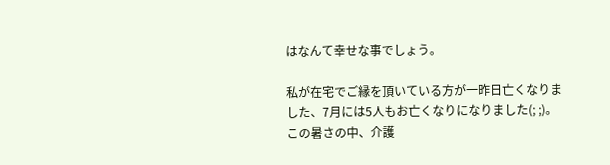はなんて幸せな事でしょう。

私が在宅でご縁を頂いている方が一昨日亡くなりました、7月には5人もお亡くなりになりました(; ;)。この暑さの中、介護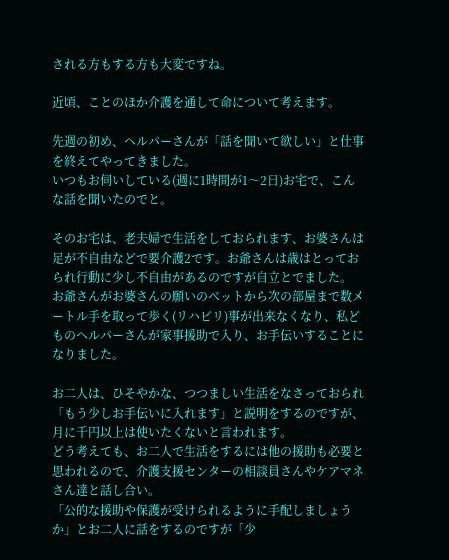される方もする方も大変ですね。

近頃、ことのほか介護を通して命について考えます。

先週の初め、ヘルパーさんが「話を聞いて欲しい」と仕事を終えてやってきました。
いつもお伺いしている(週に1時間が1〜2日)お宅で、こんな話を聞いたのでと。

そのお宅は、老夫婦で生活をしておられます、お婆さんは足が不自由などで要介護2です。お爺さんは歳はとっておられ行動に少し不自由があるのですが自立とでました。
お爺さんがお婆さんの願いのベットから次の部屋まで数メートル手を取って歩く(リハビリ)事が出来なくなり、私どものヘルパーさんが家事援助で入り、お手伝いすることになりました。

お二人は、ひそやかな、つつましい生活をなさっておられ「もう少しお手伝いに入れます」と説明をするのですが、月に千円以上は使いたくないと言われます。
どう考えても、お二人で生活をするには他の援助も必要と思われるので、介護支援センターの相談員さんやケアマネさん達と話し合い。
「公的な援助や保護が受けられるように手配しましょうか」とお二人に話をするのですが「少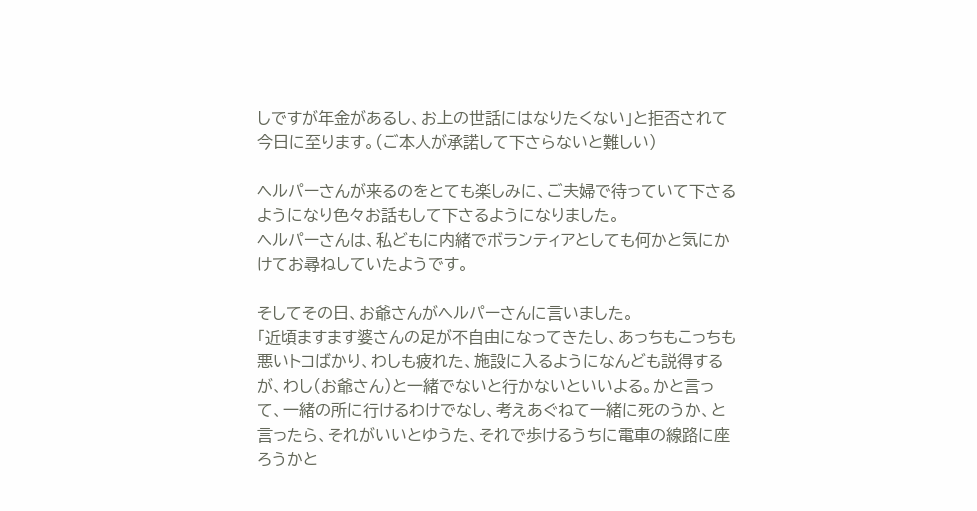しですが年金があるし、お上の世話にはなりたくない」と拒否されて今日に至ります。(ご本人が承諾して下さらないと難しい)

ヘルパーさんが来るのをとても楽しみに、ご夫婦で待っていて下さるようになり色々お話もして下さるようになりました。
ヘルパーさんは、私どもに内緒でボランティアとしても何かと気にかけてお尋ねしていたようです。

そしてその日、お爺さんがヘルパーさんに言いました。
「近頃ますます婆さんの足が不自由になってきたし、あっちもこっちも悪いトコばかり、わしも疲れた、施設に入るようになんども説得するが、わし(お爺さん)と一緒でないと行かないといいよる。かと言って、一緒の所に行けるわけでなし、考えあぐねて一緒に死のうか、と言ったら、それがいいとゆうた、それで歩けるうちに電車の線路に座ろうかと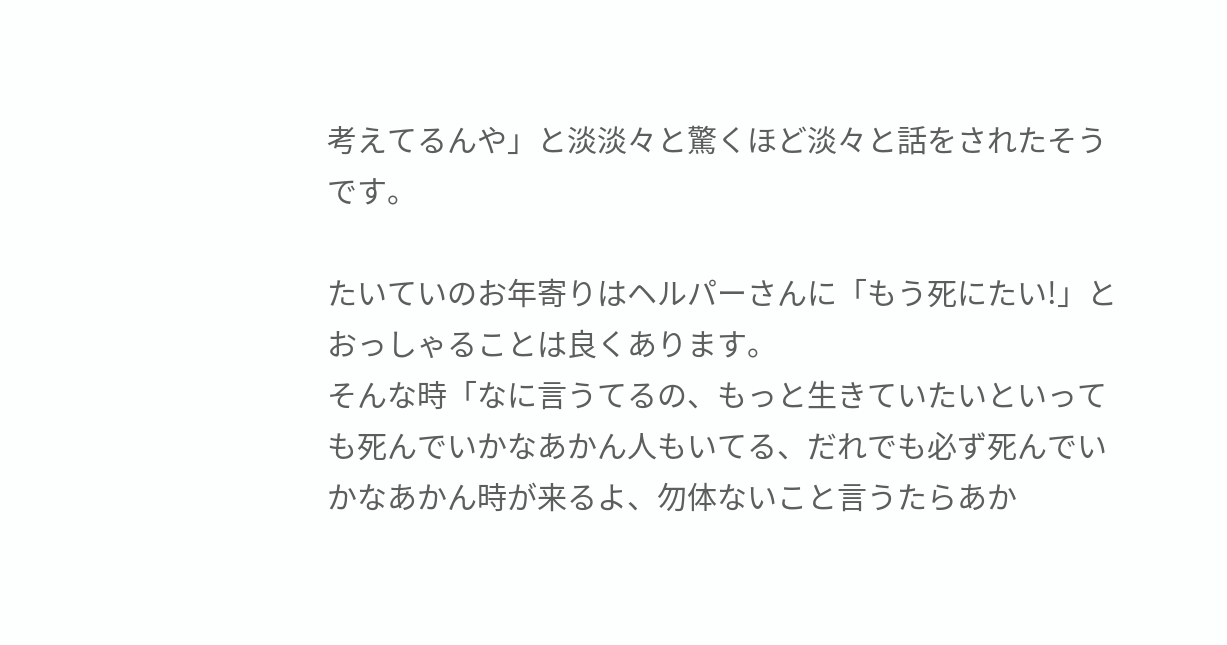考えてるんや」と淡淡々と驚くほど淡々と話をされたそうです。

たいていのお年寄りはヘルパーさんに「もう死にたい!」とおっしゃることは良くあります。
そんな時「なに言うてるの、もっと生きていたいといっても死んでいかなあかん人もいてる、だれでも必ず死んでいかなあかん時が来るよ、勿体ないこと言うたらあか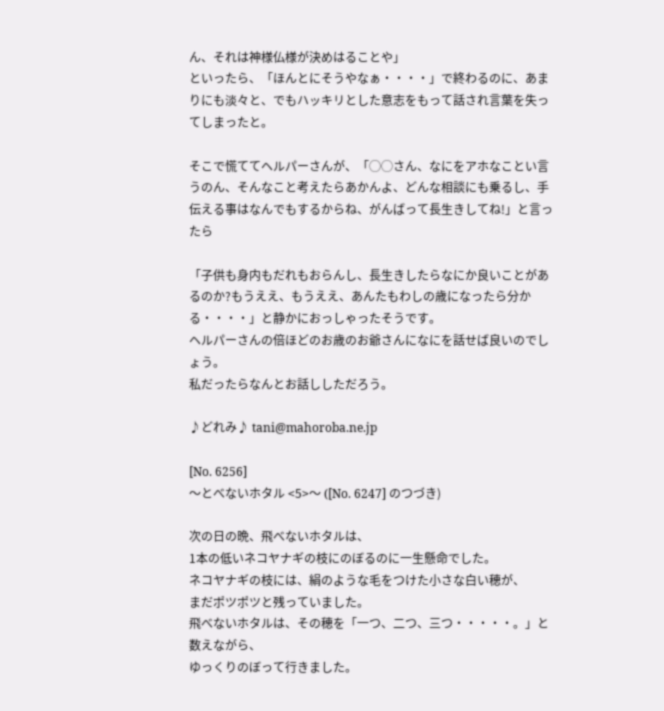ん、それは神様仏様が決めはることや」
といったら、「ほんとにそうやなぁ・・・・」で終わるのに、あまりにも淡々と、でもハッキリとした意志をもって話され言葉を失ってしまったと。

そこで慌ててヘルパーさんが、「◯◯さん、なにをアホなことい言うのん、そんなこと考えたらあかんよ、どんな相談にも乗るし、手伝える事はなんでもするからね、がんばって長生きしてね!」と言ったら

「子供も身内もだれもおらんし、長生きしたらなにか良いことがあるのか?もうええ、もうええ、あんたもわしの歳になったら分かる・・・・」と静かにおっしゃったそうです。
ヘルパーさんの倍ほどのお歳のお爺さんになにを話せば良いのでしょう。
私だったらなんとお話ししただろう。

♪どれみ♪ tani@mahoroba.ne.jp

[No. 6256]
〜とべないホタル <5>〜 ([No. 6247] のつづき)

次の日の晩、飛べないホタルは、
1本の低いネコヤナギの枝にのぼるのに一生懸命でした。
ネコヤナギの枝には、絹のような毛をつけた小さな白い穂が、
まだポツポツと残っていました。
飛べないホタルは、その穂を「一つ、二つ、三つ・・・・・。」と数えながら、
ゆっくりのぼって行きました。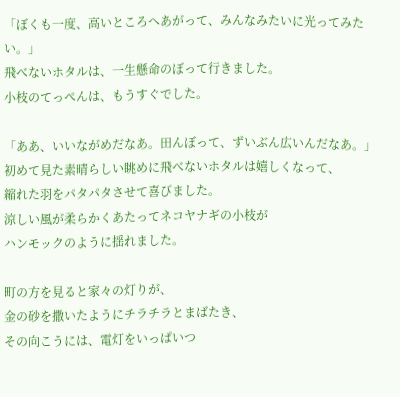「ぼくも一度、高いところへあがって、みんなみたいに光ってみたい。」
飛べないホタルは、一生懸命のぼって行きました。
小枝のてっぺんは、もうすぐでした。

「ああ、いいながめだなあ。田んぼって、ずいぶん広いんだなあ。」
初めて見た素晴らしい眺めに飛べないホタルは嬉しくなって、
縮れた羽をパタパタさせて喜びました。
涼しい風が柔らかくあたってネコヤナギの小枝が
ハンモックのように揺れました。

町の方を見ると家々の灯りが、
金の砂を撒いたようにチラチラとまばたき、
その向こうには、電灯をいっぱいつ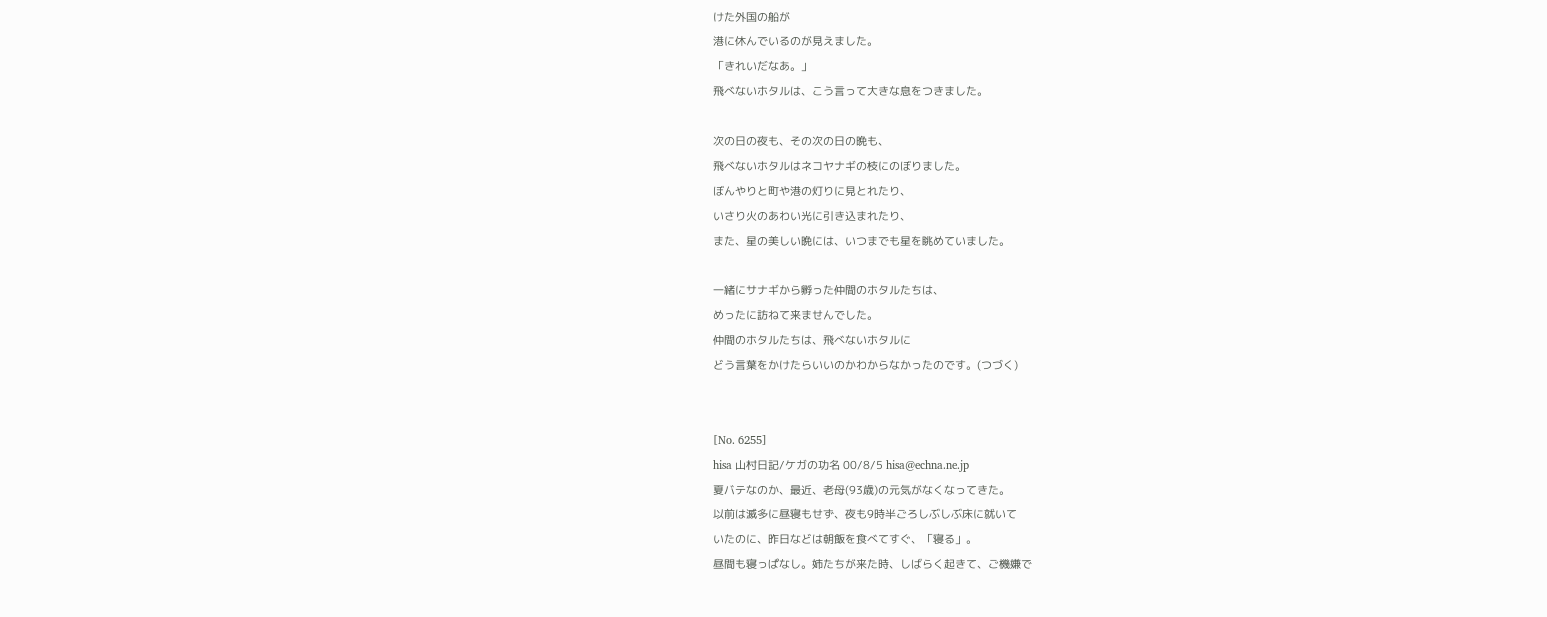けた外国の船が
港に休んでいるのが見えました。
「きれいだなあ。」
飛べないホタルは、こう言って大きな息をつきました。

次の日の夜も、その次の日の晩も、
飛べないホタルはネコヤナギの枝にのぼりました。
ぼんやりと町や港の灯りに見とれたり、
いさり火のあわい光に引き込まれたり、
また、星の美しい晩には、いつまでも星を眺めていました。

一緒にサナギから孵った仲間のホタルたちは、
めったに訪ねて来ませんでした。
仲間のホタルたちは、飛べないホタルに
どう言葉をかけたらいいのかわからなかったのです。(つづく)


[No. 6255]
hisa 山村日記/ケガの功名 00/8/5 hisa@echna.ne.jp
夏バテなのか、最近、老母(93歳)の元気がなくなってきた。
以前は滅多に昼寝もせず、夜も9時半ごろしぶしぶ床に就いて
いたのに、昨日などは朝飯を食べてすぐ、「寝る」。
昼間も寝っぱなし。姉たちが来た時、しばらく起きて、ご機嫌で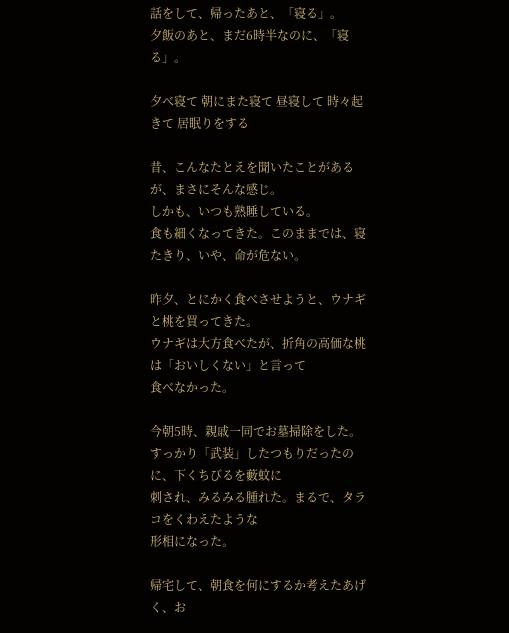話をして、帰ったあと、「寝る」。
夕飯のあと、まだ6時半なのに、「寝る」。

夕べ寝て 朝にまた寝て 昼寝して 時々起きて 居眠りをする

昔、こんなたとえを聞いたことがあるが、まさにそんな感じ。
しかも、いつも熟睡している。
食も細くなってきた。このままでは、寝たきり、いや、命が危ない。

昨夕、とにかく食べさせようと、ウナギと桃を買ってきた。
ウナギは大方食べたが、折角の高価な桃は「おいしくない」と言って
食べなかった。

今朝5時、親戚一同でお墓掃除をした。
すっかり「武装」したつもりだったのに、下くちびるを藪蚊に
刺され、みるみる腫れた。まるで、タラコをくわえたような
形相になった。

帰宅して、朝食を何にするか考えたあげく、お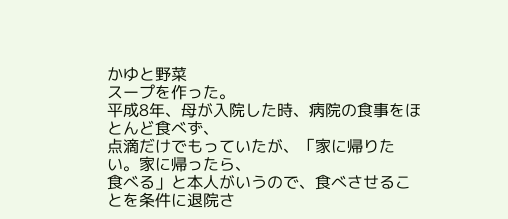かゆと野菜
スープを作った。
平成8年、母が入院した時、病院の食事をほとんど食べず、
点滴だけでもっていたが、「家に帰りたい。家に帰ったら、
食べる」と本人がいうので、食べさせることを条件に退院さ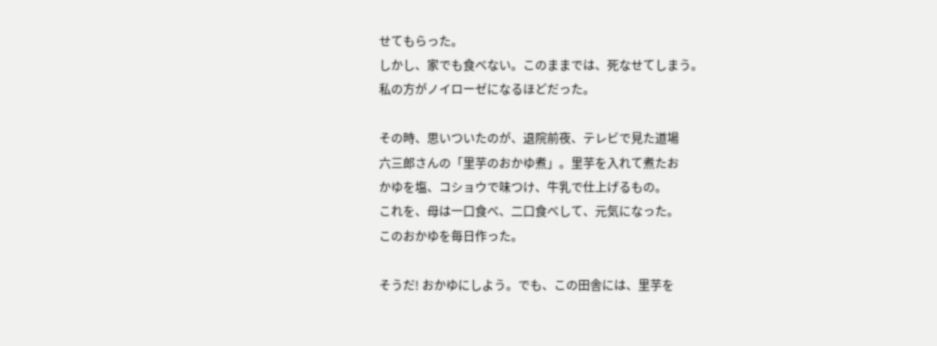せてもらった。
しかし、家でも食べない。このままでは、死なせてしまう。
私の方がノイローゼになるほどだった。

その時、思いついたのが、退院前夜、テレビで見た道場
六三郎さんの「里芋のおかゆ煮」。里芋を入れて煮たお
かゆを塩、コショウで味つけ、牛乳で仕上げるもの。
これを、母は一口食べ、二口食べして、元気になった。
このおかゆを毎日作った。

そうだ! おかゆにしよう。でも、この田舎には、里芋を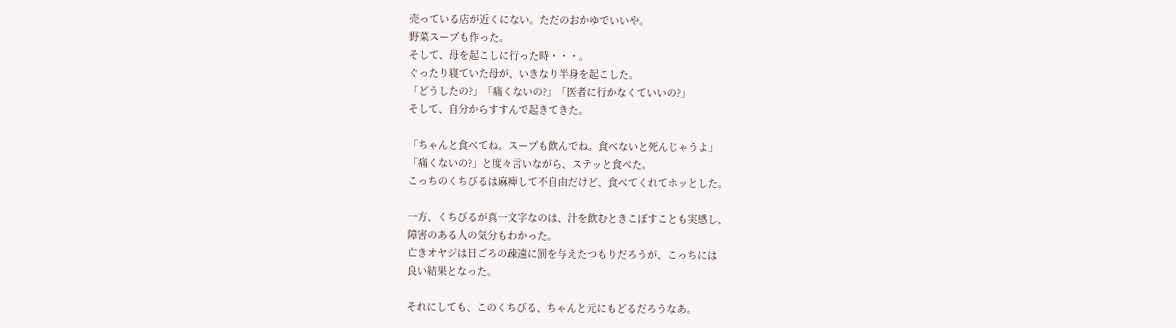売っている店が近くにない。ただのおかゆでいいや。
野菜スープも作った。
そして、母を起こしに行った時・・・。
ぐったり寝ていた母が、いきなり半身を起こした。
「どうしたの?」「痛くないの?」「医者に行かなくていいの?」
そして、自分からすすんで起きてきた。

「ちゃんと食べてね。スープも飲んでね。食べないと死んじゃうよ」
「痛くないの?」と度々言いながら、ステッと食べた。
こっちのくちびるは麻痺して不自由だけど、食べてくれてホッとした。

一方、くちびるが真一文字なのは、汁を飲むときこぼすことも実感し、
障害のある人の気分もわかった。
亡きオヤジは日ごろの疎遠に罰を与えたつもりだろうが、こっちには
良い結果となった。

それにしても、このくちびる、ちゃんと元にもどるだろうなあ。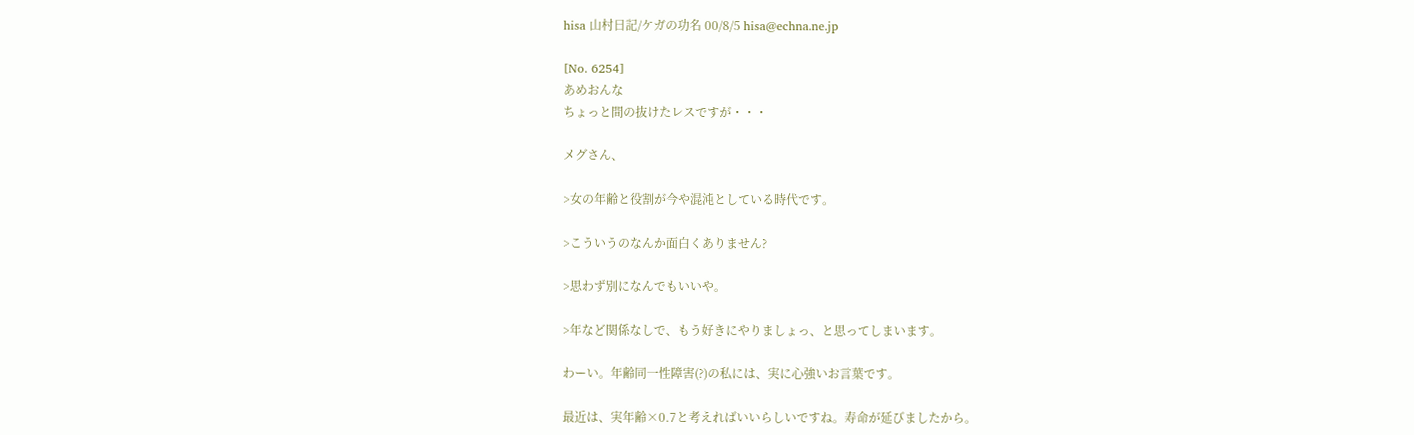hisa 山村日記/ケガの功名 00/8/5 hisa@echna.ne.jp

[No. 6254]
あめおんな
ちょっと間の抜けたレスですが・・・

メグさん、

>女の年齢と役割が今や混沌としている時代です。

>こういうのなんか面白くありません?

>思わず別になんでもいいや。

>年など関係なしで、もう好きにやりましょっ、と思ってしまいます。

わーい。年齢同一性障害(?)の私には、実に心強いお言葉です。

最近は、実年齢×0.7と考えればいいらしいですね。寿命が延びましたから。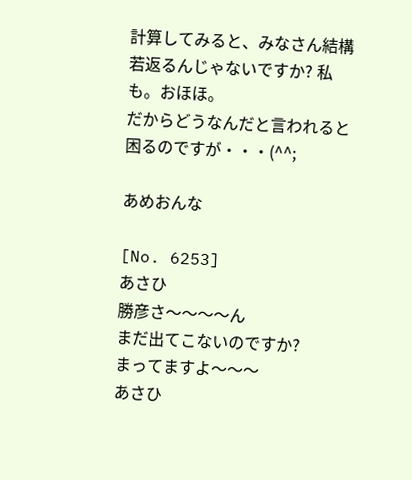計算してみると、みなさん結構若返るんじゃないですか? 私も。おほほ。
だからどうなんだと言われると困るのですが・・・(^^;

あめおんな

[No. 6253]
あさひ
勝彦さ〜〜〜〜ん
まだ出てこないのですか?
まってますよ〜〜〜
あさひ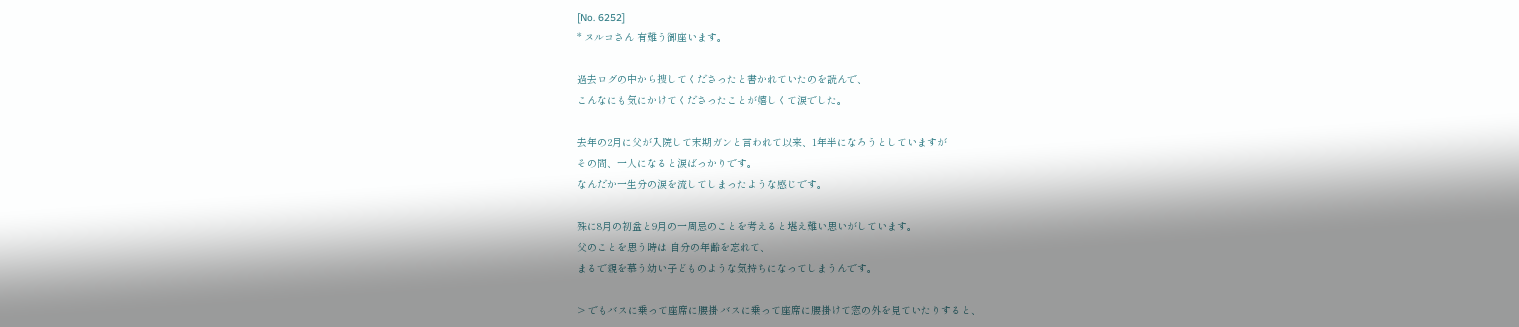[No. 6252]
* ヌルコさん 有難う御座います。

過去ログの中から捜してくださったと書かれていたのを読んで、
こんなにも気にかけてくださったことが嬉しくて涙でした。

去年の2月に父が入院して末期ガンと言われて以来、1年半になろうとしていますが
その間、一人になると涙ばっかりです。
なんだか一生分の涙を流してしまったような感じです。

殊に8月の初盆と9月の一周忌のことを考えると堪え難い思いがしています。
父のことを思う時は 自分の年齢を忘れて、
まるで親を慕う幼い子どものような気持ちになってしまうんです。

> でもバスに乗って座席に腰掛 バスに乗って座席に腰掛けて窓の外を見ていたりすると、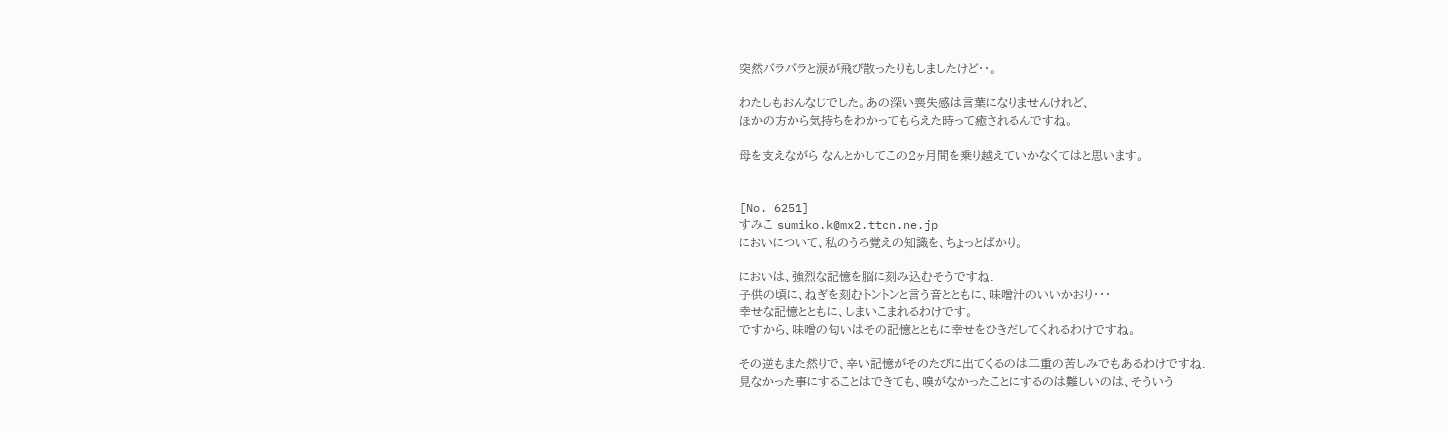突然バラバラと涙が飛び散ったりもしましたけど・・。

わたしもおんなじでした。あの深い喪失感は言葉になりませんけれど、
ほかの方から気持ちをわかってもらえた時って癒されるんですね。

母を支えながら なんとかしてこの2ヶ月間を乗り越えていかなくてはと思います。


[No. 6251]
すみこ sumiko.k@mx2.ttcn.ne.jp
においについて、私のうろ覚えの知識を、ちょっとばかり。

においは、強烈な記憶を脳に刻み込むそうですね.
子供の頃に、ねぎを刻むトントンと言う音とともに、味噌汁のいいかおり・・・
幸せな記憶とともに、しまいこまれるわけです。
ですから、味噌の匂いはその記憶とともに幸せをひきだしてくれるわけですね。

その逆もまた然りで、辛い記憶がそのたびに出てくるのは二重の苦しみでもあるわけですね.
見なかった事にすることはできても、嗅がなかったことにするのは難しいのは、そういう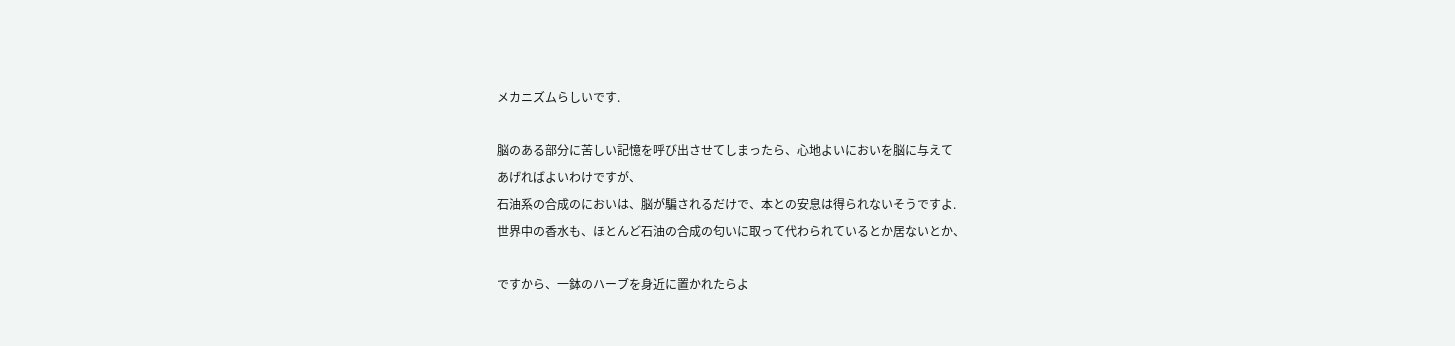メカニズムらしいです.

脳のある部分に苦しい記憶を呼び出させてしまったら、心地よいにおいを脳に与えて
あげればよいわけですが、
石油系の合成のにおいは、脳が騙されるだけで、本との安息は得られないそうですよ.
世界中の香水も、ほとんど石油の合成の匂いに取って代わられているとか居ないとか、

ですから、一鉢のハーブを身近に置かれたらよ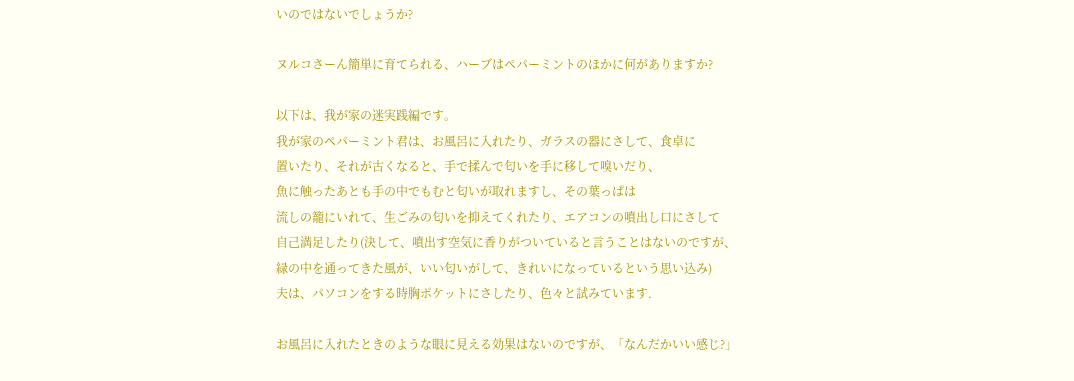いのではないでしょうか?

ヌルコさーん簡単に育てられる、ハーブはペパーミントのほかに何がありますか?

以下は、我が家の迷実践編です。
我が家のペパーミント君は、お風呂に入れたり、ガラスの器にさして、食卓に
置いたり、それが古くなると、手で揉んで匂いを手に移して嗅いだり、
魚に触ったあとも手の中でもむと匂いが取れますし、その葉っぱは
流しの籠にいれて、生ごみの匂いを抑えてくれたり、エアコンの噴出し口にさして
自己満足したり(決して、噴出す空気に香りがついていると言うことはないのですが、
緑の中を通ってきた風が、いい匂いがして、きれいになっているという思い込み)
夫は、パソコンをする時胸ポケットにさしたり、色々と試みています.

お風呂に入れたときのような眼に見える効果はないのですが、「なんだかいい感じ?」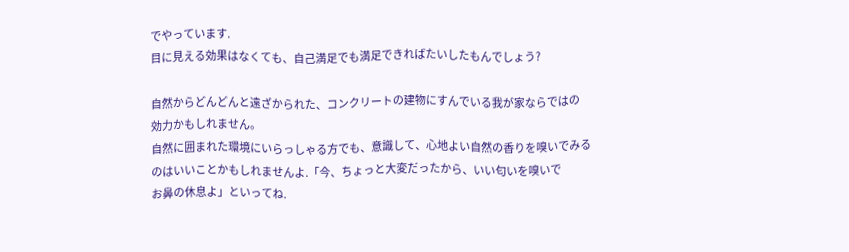でやっています.
目に見える効果はなくても、自己満足でも満足できればたいしたもんでしょう?

自然からどんどんと遠ざかられた、コンクリートの建物にすんでいる我が家ならではの
効力かもしれません。
自然に囲まれた環境にいらっしゃる方でも、意識して、心地よい自然の香りを嗅いでみる
のはいいことかもしれませんよ.「今、ちょっと大変だったから、いい匂いを嗅いで
お鼻の休息よ」といってね.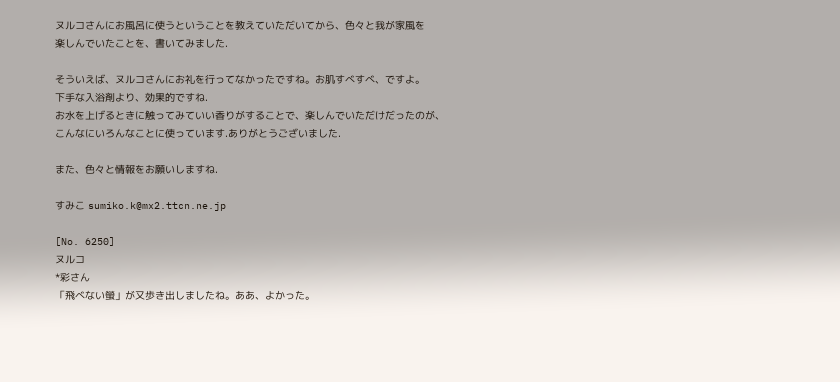ヌルコさんにお風呂に使うということを教えていただいてから、色々と我が家風を
楽しんでいたことを、書いてみました.

そういえば、ヌルコさんにお礼を行ってなかったですね。お肌すべすべ、ですよ。
下手な入浴剤より、効果的ですね.
お水を上げるときに触ってみていい香りがすることで、楽しんでいただけだったのが、
こんなにいろんなことに使っています.ありがとうございました.

また、色々と情報をお願いしますね.

すみこ sumiko.k@mx2.ttcn.ne.jp

[No. 6250]
ヌルコ
*彩さん
「飛べない螢」が又歩き出しましたね。ああ、よかった。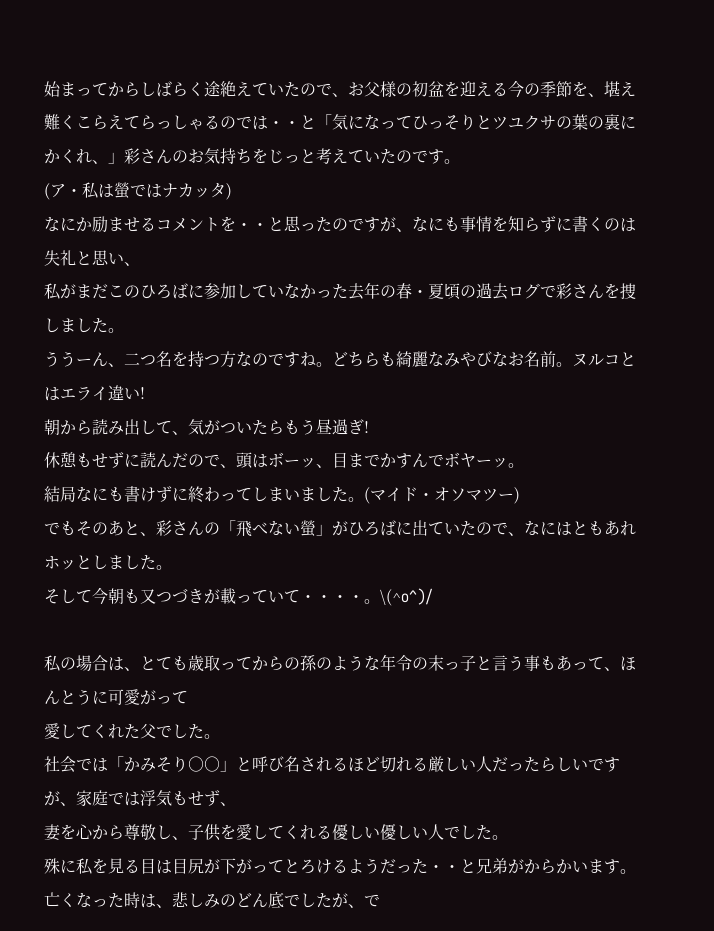始まってからしばらく途絶えていたので、お父様の初盆を迎える今の季節を、堪え難くこらえてらっしゃるのでは・・と「気になってひっそりとツユクサの葉の裏にかくれ、」彩さんのお気持ちをじっと考えていたのです。
(ア・私は螢ではナカッタ)
なにか励ませるコメントを・・と思ったのですが、なにも事情を知らずに書くのは失礼と思い、
私がまだこのひろばに参加していなかった去年の春・夏頃の過去ログで彩さんを捜しました。
ううーん、二つ名を持つ方なのですね。どちらも綺麗なみやびなお名前。ヌルコとはエライ違い!
朝から読み出して、気がついたらもう昼過ぎ!
休憩もせずに読んだので、頭はボーッ、目までかすんでボヤーッ。
結局なにも書けずに終わってしまいました。(マイド・オソマツー)
でもそのあと、彩さんの「飛べない螢」がひろばに出ていたので、なにはともあれホッとしました。
そして今朝も又つづきが載っていて・・・・。\(^o^)/

私の場合は、とても歳取ってからの孫のような年令の末っ子と言う事もあって、ほんとうに可愛がって
愛してくれた父でした。
社会では「かみそり○○」と呼び名されるほど切れる厳しい人だったらしいですが、家庭では浮気もせず、
妻を心から尊敬し、子供を愛してくれる優しい優しい人でした。
殊に私を見る目は目尻が下がってとろけるようだった・・と兄弟がからかいます。
亡くなった時は、悲しみのどん底でしたが、で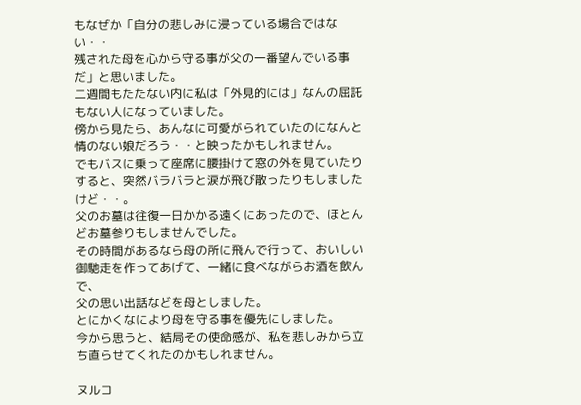もなぜか「自分の悲しみに浸っている場合ではない・・
残された母を心から守る事が父の一番望んでいる事だ」と思いました。
二週間もたたない内に私は「外見的には」なんの屈託もない人になっていました。
傍から見たら、あんなに可愛がられていたのになんと情のない娘だろう・・と映ったかもしれません。
でもバスに乗って座席に腰掛けて窓の外を見ていたりすると、突然バラバラと涙が飛び散ったりもしましたけど・・。
父のお墓は往復一日かかる遠くにあったので、ほとんどお墓参りもしませんでした。
その時間があるなら母の所に飛んで行って、おいしい御馳走を作ってあげて、一緒に食べながらお酒を飲んで、
父の思い出話などを母としました。
とにかくなにより母を守る事を優先にしました。
今から思うと、結局その使命感が、私を悲しみから立ち直らせてくれたのかもしれません。

ヌルコ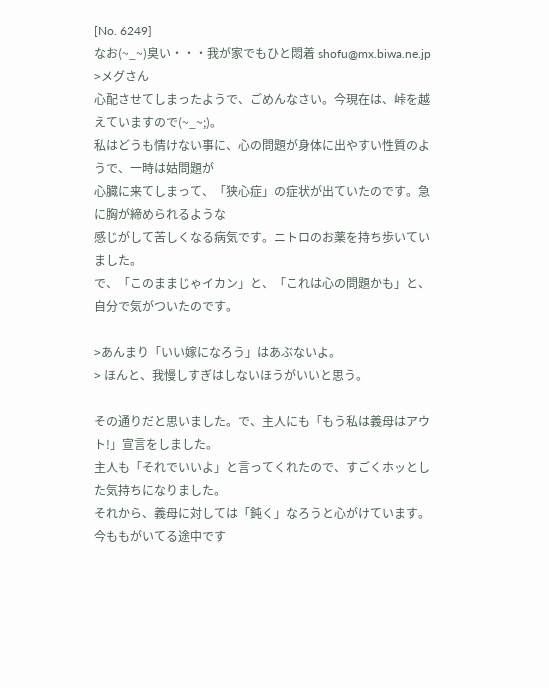[No. 6249]
なお(~_~)臭い・・・我が家でもひと悶着 shofu@mx.biwa.ne.jp
>メグさん
心配させてしまったようで、ごめんなさい。今現在は、峠を越えていますので(~_~;)。
私はどうも情けない事に、心の問題が身体に出やすい性質のようで、一時は姑問題が
心臓に来てしまって、「狭心症」の症状が出ていたのです。急に胸が締められるような
感じがして苦しくなる病気です。ニトロのお薬を持ち歩いていました。
で、「このままじゃイカン」と、「これは心の問題かも」と、自分で気がついたのです。

>あんまり「いい嫁になろう」はあぶないよ。
> ほんと、我慢しすぎはしないほうがいいと思う。

その通りだと思いました。で、主人にも「もう私は義母はアウト!」宣言をしました。
主人も「それでいいよ」と言ってくれたので、すごくホッとした気持ちになりました。
それから、義母に対しては「鈍く」なろうと心がけています。今ももがいてる途中です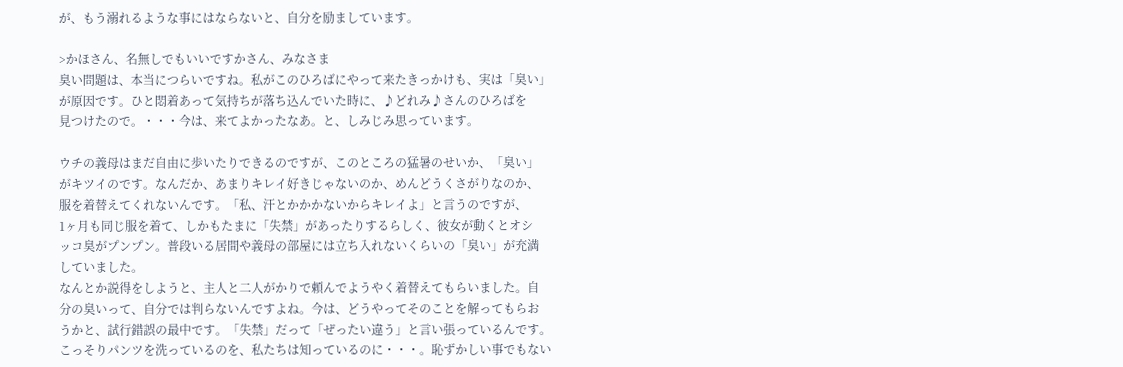が、もう溺れるような事にはならないと、自分を励ましています。

>かほさん、名無しでもいいですかさん、みなさま
臭い問題は、本当につらいですね。私がこのひろばにやって来たきっかけも、実は「臭い」
が原因です。ひと悶着あって気持ちが落ち込んでいた時に、♪どれみ♪さんのひろばを
見つけたので。・・・今は、来てよかったなあ。と、しみじみ思っています。

ウチの義母はまだ自由に歩いたりできるのですが、このところの猛暑のせいか、「臭い」
がキツイのです。なんだか、あまりキレイ好きじゃないのか、めんどうくさがりなのか、
服を着替えてくれないんです。「私、汗とかかかないからキレイよ」と言うのですが、
1ヶ月も同じ服を着て、しかもたまに「失禁」があったりするらしく、彼女が動くとオシ
ッコ臭がプンプン。普段いる居間や義母の部屋には立ち入れないくらいの「臭い」が充満
していました。
なんとか説得をしようと、主人と二人がかりで頼んでようやく着替えてもらいました。自
分の臭いって、自分では判らないんですよね。今は、どうやってそのことを解ってもらお
うかと、試行錯誤の最中です。「失禁」だって「ぜったい違う」と言い張っているんです。
こっそりパンツを洗っているのを、私たちは知っているのに・・・。恥ずかしい事でもない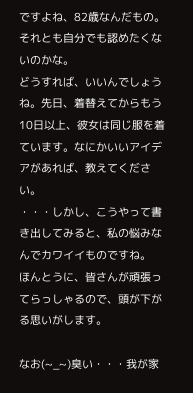ですよね、82歳なんだもの。それとも自分でも認めたくないのかな。
どうすれば、いいんでしょうね。先日、着替えてからもう10日以上、彼女は同じ服を着
ています。なにかいいアイデアがあれば、教えてください。
・・・しかし、こうやって書き出してみると、私の悩みなんでカワイイものですね。
ほんとうに、皆さんが頑張ってらっしゃるので、頭が下がる思いがします。

なお(~_~)臭い・・・我が家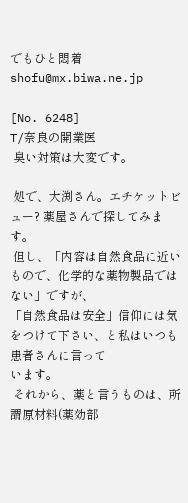でもひと悶着 shofu@mx.biwa.ne.jp

[No. 6248]
T/奈良の開業医
 臭い対策は大変です。

 処で、大渕さん。エチケットビュー? 薬屋さんで探してみます。
 但し、「内容は自然食品に近いもので、化学的な薬物製品ではない」ですが、
「自然食品は安全」信仰には気をつけて下さい、と私はいつも患者さんに言って
います。
 それから、薬と言うものは、所謂原材料(薬効部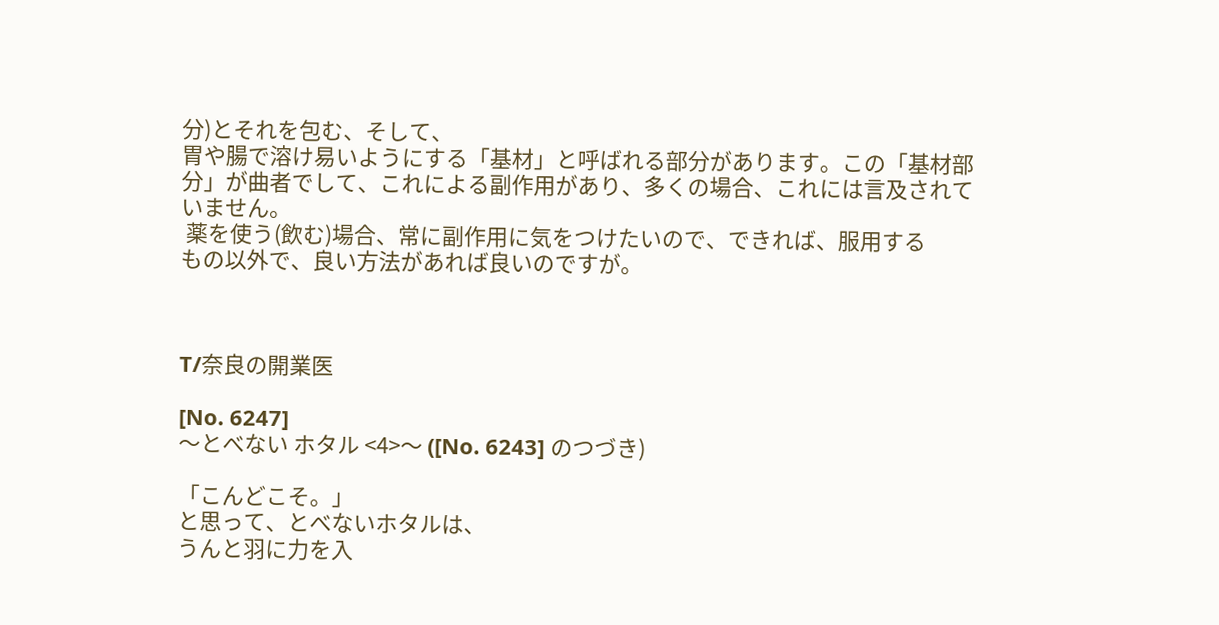分)とそれを包む、そして、
胃や腸で溶け易いようにする「基材」と呼ばれる部分があります。この「基材部
分」が曲者でして、これによる副作用があり、多くの場合、これには言及されて
いません。
 薬を使う(飲む)場合、常に副作用に気をつけたいので、できれば、服用する
もの以外で、良い方法があれば良いのですが。



T/奈良の開業医

[No. 6247]
〜とべない ホタル <4>〜 ([No. 6243] のつづき)

「こんどこそ。」
と思って、とべないホタルは、
うんと羽に力を入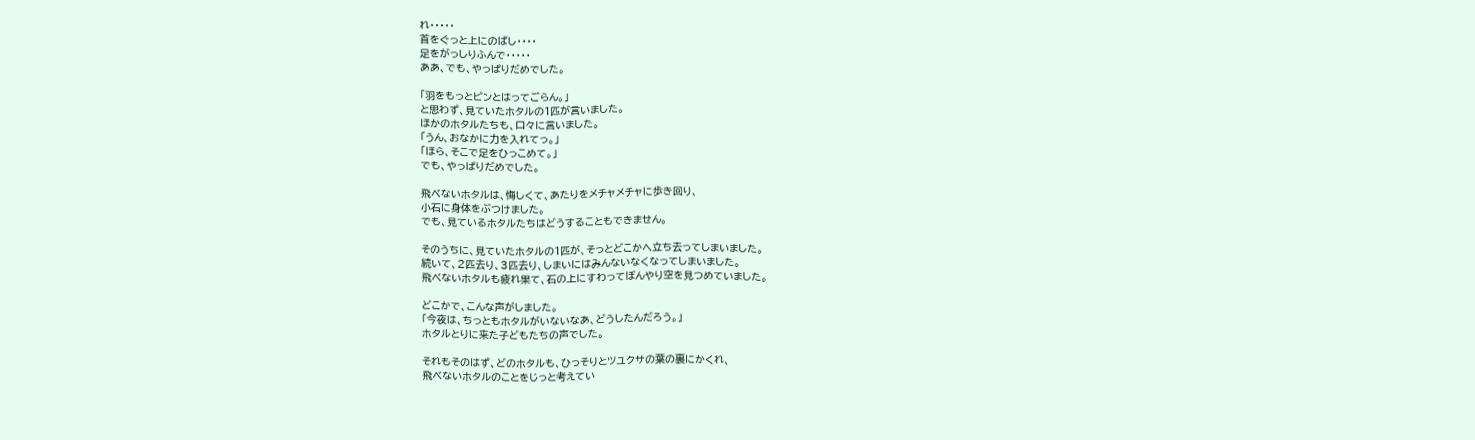れ・・・・・
首をぐっと上にのばし・・・・
足をがっしりふんで・・・・・
ああ、でも、やっぱりだめでした。

「羽をもっとピンとはってごらん。」
と思わず、見ていたホタルの1匹が言いました。
ほかのホタルたちも、口々に言いました。
「うん、おなかに力を入れてっ。」
「ほら、そこで足をひっこめて。」
でも、やっぱりだめでした。

飛べないホタルは、悔しくて、あたりをメチャメチャに歩き回り、
小石に身体をぶつけました。
でも、見ているホタルたちはどうすることもできません。

そのうちに、見ていたホタルの1匹が、そっとどこかへ立ち去ってしまいました。
続いて、2匹去り、3匹去り、しまいにはみんないなくなってしまいました。
飛べないホタルも疲れ果て、石の上にすわってぼんやり空を見つめていました。

どこかで、こんな声がしました。
「今夜は、ちっともホタルがいないなあ、どうしたんだろう。」
ホタルとりに来た子どもたちの声でした。

それもそのはず、どのホタルも、ひっそりとツユクサの葉の裏にかくれ、
飛べないホタルのことをじっと考えてい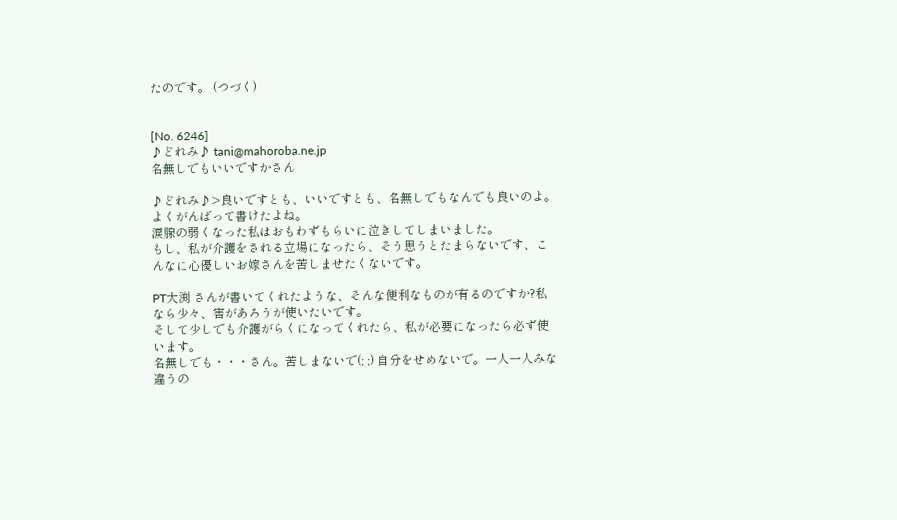たのです。 (つづく)


[No. 6246]
♪どれみ♪ tani@mahoroba.ne.jp
名無しでもいいですかさん

♪どれみ♪>良いですとも、いいですとも、名無しでもなんでも良いのよ。
よくがんばって書けたよね。
涙腺の弱くなった私はおもわずもらいに泣きしてしまいました。
もし、私が介護をされる立場になったら、そう思うとたまらないです、こんなに心優しいお嫁さんを苦しませたくないです。

PT大渕 さんが書いてくれたような、そんな便利なものが有るのですか?私なら少々、害があろうが使いたいです。
そして少しでも介護がらくになってくれたら、私が必要になったら必ず使います。
名無しでも・・・さん。苦しまないで(; ;) 自分をせめないで。一人一人みな違うの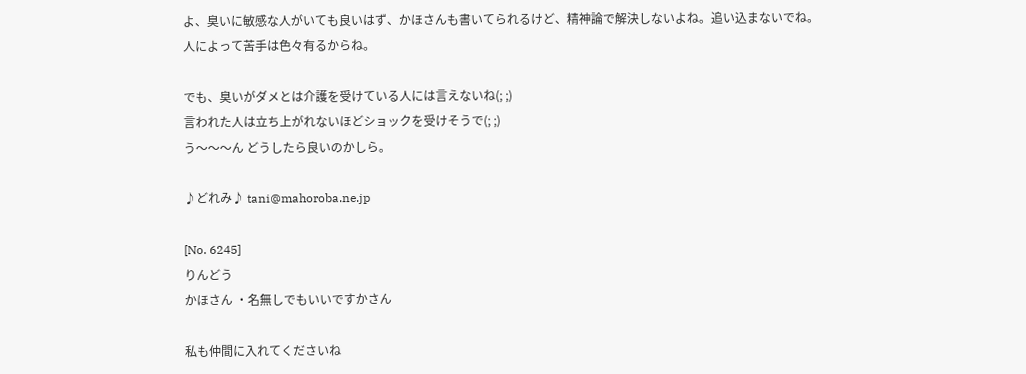よ、臭いに敏感な人がいても良いはず、かほさんも書いてられるけど、精神論で解決しないよね。追い込まないでね。
人によって苦手は色々有るからね。

でも、臭いがダメとは介護を受けている人には言えないね(; ;)
言われた人は立ち上がれないほどショックを受けそうで(; ;)
う〜〜〜ん どうしたら良いのかしら。

♪どれみ♪ tani@mahoroba.ne.jp

[No. 6245]
りんどう
かほさん ・名無しでもいいですかさん

私も仲間に入れてくださいね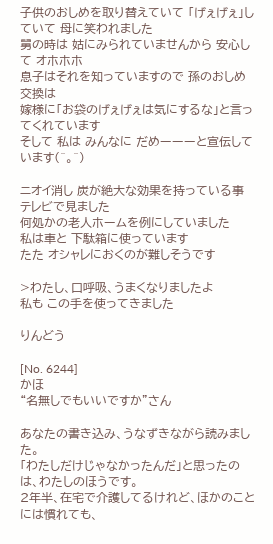子供のおしめを取り替えていて 「げぇげぇ」していて 母に笑われました
舅の時は 姑にみられていませんから 安心して オホホホ
息子はそれを知っていますので 孫のおしめ交換は
嫁様に「お袋のげぇげぇは気にするな」と言ってくれています
そして 私は みんなに だめーーーと宣伝しています(^。^)

ニオイ消し 炭が絶大な効果を持っている事 テレビで見ました
何処かの老人ホームを例にしていました
私は車と 下駄箱に使っています
たた オシャレにおくのが難しそうです

>わたし、口呼吸、うまくなりましたよ
私も この手を使ってきました

りんどう

[No. 6244]
かほ
“名無しでもいいですか”さん

あなたの書き込み、うなずきながら読みました。
「わたしだけじゃなかったんだ」と思ったのは、わたしのほうです。
2年半、在宅で介護してるけれど、ほかのことには慣れても、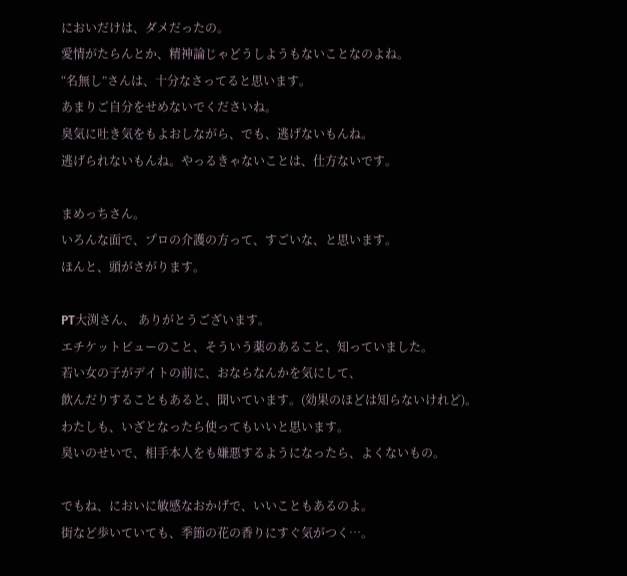においだけは、ダメだったの。
愛情がたらんとか、精神論じゃどうしようもないことなのよね。
“名無し”さんは、十分なさってると思います。
あまりご自分をせめないでくださいね。
臭気に吐き気をもよおしながら、でも、逃げないもんね。
逃げられないもんね。やっるきゃないことは、仕方ないです。

まめっちさん。
いろんな面で、プロの介護の方って、すごいな、と思います。
ほんと、頭がさがります。

PT大渕さん、 ありがとうございます。
エチケットビューのこと、そういう薬のあること、知っていました。
若い女の子がデイトの前に、おならなんかを気にして、
飲んだりすることもあると、聞いています。(効果のほどは知らないけれど)。
わたしも、いざとなったら使ってもいいと思います。
臭いのせいで、相手本人をも嫌悪するようになったら、よくないもの。

でもね、においに敏感なおかげで、いいこともあるのよ。
街など歩いていても、季節の花の香りにすぐ気がつく…。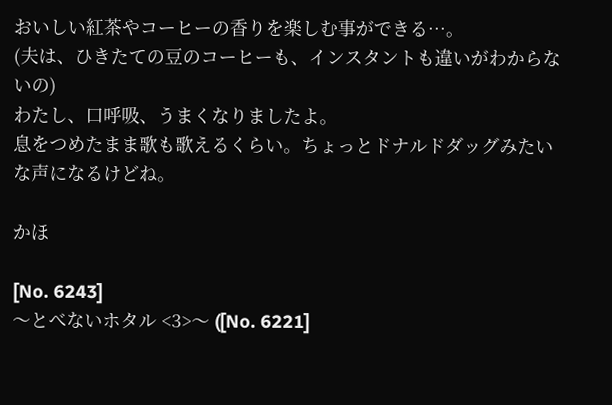おいしい紅茶やコーヒーの香りを楽しむ事ができる…。
(夫は、ひきたての豆のコーヒーも、インスタントも違いがわからないの)
わたし、口呼吸、うまくなりましたよ。
息をつめたまま歌も歌えるくらい。ちょっとドナルドダッグみたいな声になるけどね。

かほ

[No. 6243]
〜とべないホタル <3>〜 ([No. 6221]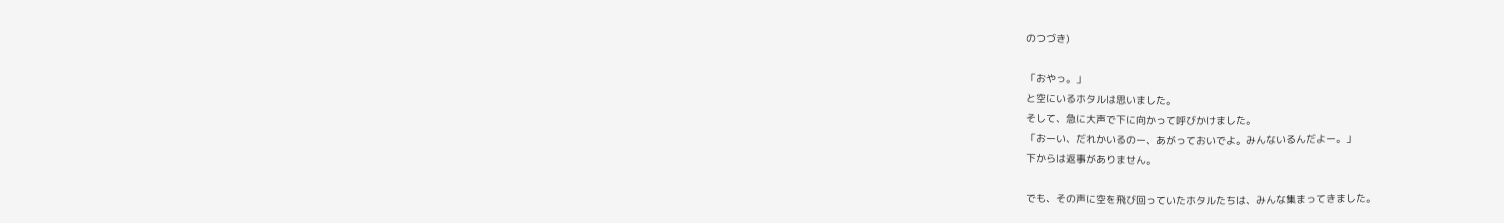のつづき)

「おやっ。」
と空にいるホタルは思いました。
そして、急に大声で下に向かって呼びかけました。
「おーい、だれかいるのー、あがっておいでよ。みんないるんだよー。」
下からは返事がありません。

でも、その声に空を飛び回っていたホタルたちは、みんな集まってきました。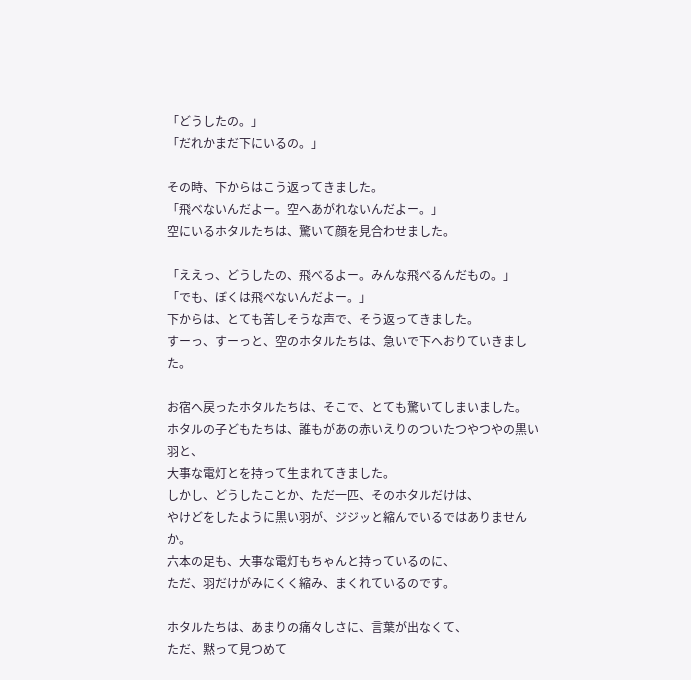「どうしたの。」
「だれかまだ下にいるの。」

その時、下からはこう返ってきました。
「飛べないんだよー。空へあがれないんだよー。」
空にいるホタルたちは、驚いて顔を見合わせました。

「ええっ、どうしたの、飛べるよー。みんな飛べるんだもの。」
「でも、ぼくは飛べないんだよー。」
下からは、とても苦しそうな声で、そう返ってきました。
すーっ、すーっと、空のホタルたちは、急いで下へおりていきました。

お宿へ戻ったホタルたちは、そこで、とても驚いてしまいました。
ホタルの子どもたちは、誰もがあの赤いえりのついたつやつやの黒い羽と、
大事な電灯とを持って生まれてきました。
しかし、どうしたことか、ただ一匹、そのホタルだけは、
やけどをしたように黒い羽が、ジジッと縮んでいるではありませんか。
六本の足も、大事な電灯もちゃんと持っているのに、
ただ、羽だけがみにくく縮み、まくれているのです。

ホタルたちは、あまりの痛々しさに、言葉が出なくて、
ただ、黙って見つめて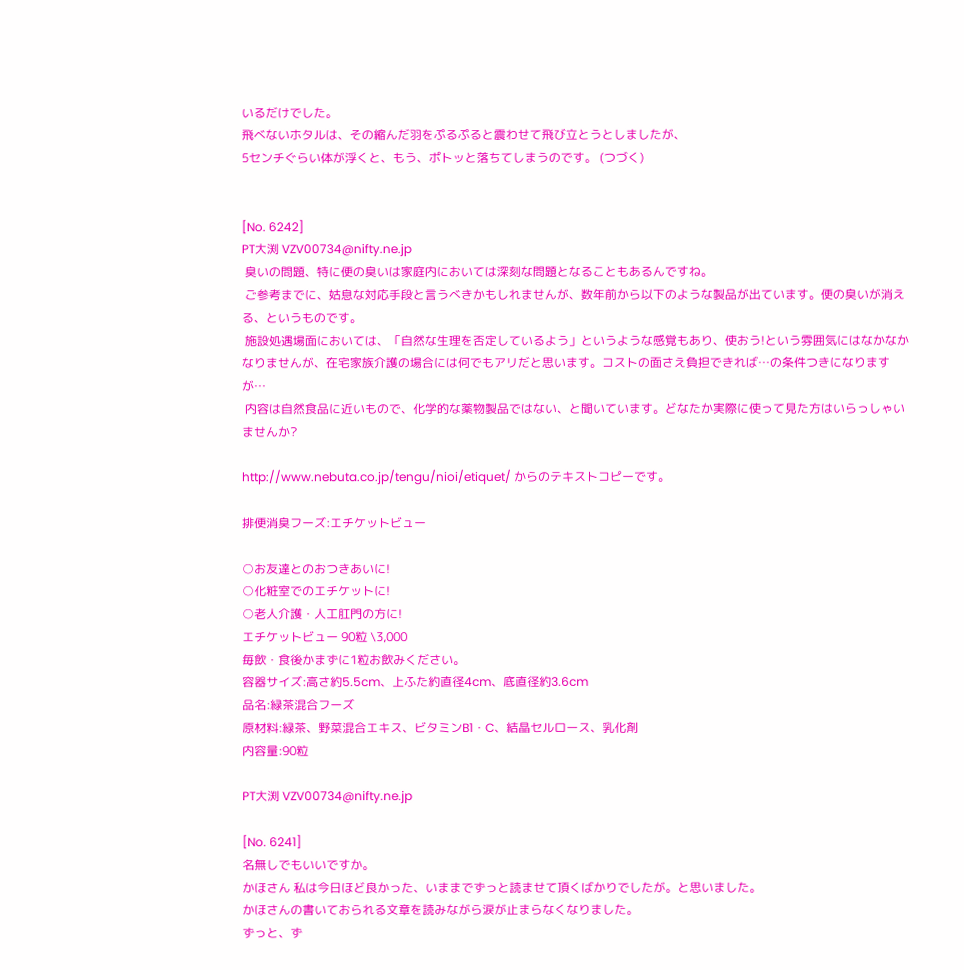いるだけでした。
飛べないホタルは、その縮んだ羽をぷるぷると震わせて飛び立とうとしましたが、
5センチぐらい体が浮くと、もう、ポトッと落ちてしまうのです。 (つづく)


[No. 6242]
PT大渕 VZV00734@nifty.ne.jp
 臭いの問題、特に便の臭いは家庭内においては深刻な問題となることもあるんですね。
 ご参考までに、姑息な対応手段と言うべきかもしれませんが、数年前から以下のような製品が出ています。便の臭いが消える、というものです。
 施設処遇場面においては、「自然な生理を否定しているよう」というような感覚もあり、使おう!という雰囲気にはなかなかなりませんが、在宅家族介護の場合には何でもアリだと思います。コストの面さえ負担できれば…の条件つきになりますが…
 内容は自然食品に近いもので、化学的な薬物製品ではない、と聞いています。どなたか実際に使って見た方はいらっしゃいませんか?

http://www.nebuta.co.jp/tengu/nioi/etiquet/ からのテキストコピーです。

排便消臭フーズ:エチケットビュー

○お友達とのおつきあいに!
○化粧室でのエチケットに!
○老人介護・人工肛門の方に!
エチケットビュー 90粒 \3,000
毎飲・食後かまずに1粒お飲みください。
容器サイズ:高さ約5.5cm、上ふた約直径4cm、底直径約3.6cm
品名:緑茶混合フーズ
原材料:緑茶、野菜混合エキス、ビタミンB1・C、結晶セルロース、乳化剤
内容量:90粒

PT大渕 VZV00734@nifty.ne.jp

[No. 6241]
名無しでもいいですか。
かほさん 私は今日ほど良かった、いままでずっと読ませて頂くばかりでしたが。と思いました。
かほさんの書いておられる文章を読みながら涙が止まらなくなりました。
ずっと、ず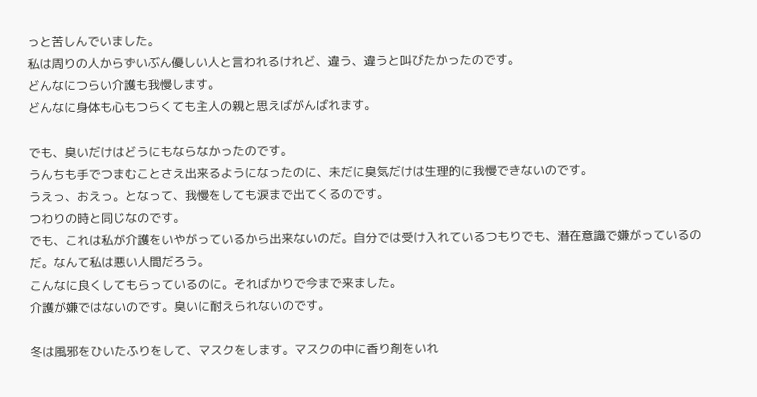っと苦しんでいました。
私は周りの人からずいぶん優しい人と言われるけれど、違う、違うと叫びたかったのです。
どんなにつらい介護も我慢します。
どんなに身体も心もつらくても主人の親と思えばがんばれます。

でも、臭いだけはどうにもならなかったのです。
うんちも手でつまむことさえ出来るようになったのに、未だに臭気だけは生理的に我慢できないのです。
うえっ、おえっ。となって、我慢をしても涙まで出てくるのです。
つわりの時と同じなのです。
でも、これは私が介護をいやがっているから出来ないのだ。自分では受け入れているつもりでも、潜在意識で嫌がっているのだ。なんて私は悪い人間だろう。
こんなに良くしてもらっているのに。そればかりで今まで来ました。
介護が嫌ではないのです。臭いに耐えられないのです。

冬は風邪をひいたふりをして、マスクをします。マスクの中に香り剤をいれ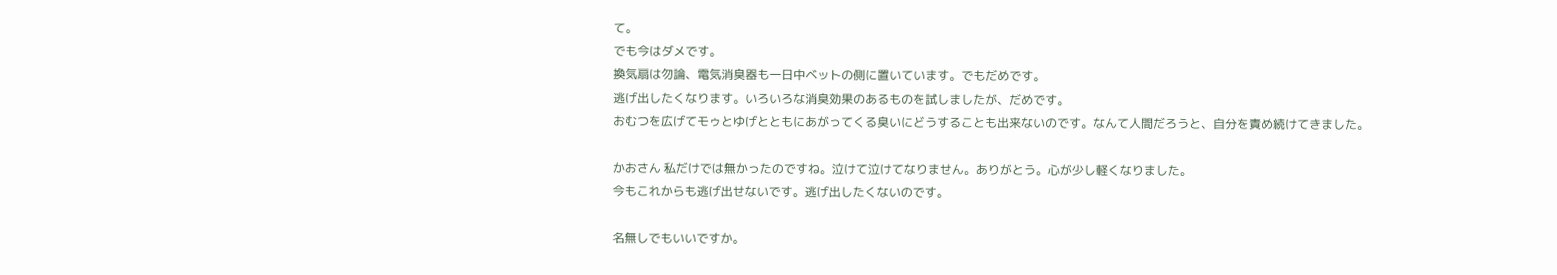て。
でも今はダメです。
換気扇は勿論、電気消臭器も一日中ベットの側に置いています。でもだめです。
逃げ出したくなります。いろいろな消臭効果のあるものを試しましたが、だめです。
おむつを広げてモゥとゆげとともにあがってくる臭いにどうすることも出来ないのです。なんて人間だろうと、自分を責め続けてきました。

かおさん 私だけでは無かったのですね。泣けて泣けてなりません。ありがとう。心が少し軽くなりました。
今もこれからも逃げ出せないです。逃げ出したくないのです。

名無しでもいいですか。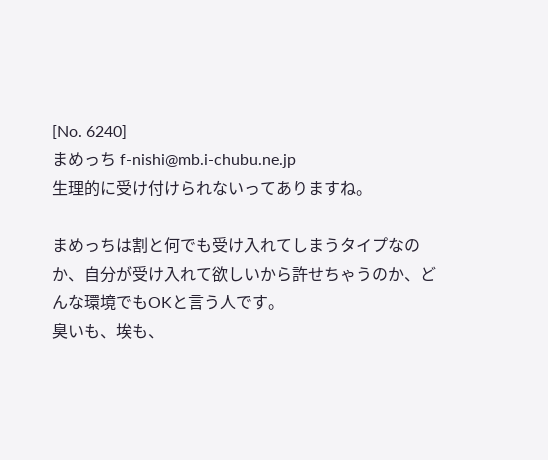[No. 6240]
まめっち f-nishi@mb.i-chubu.ne.jp
生理的に受け付けられないってありますね。

まめっちは割と何でも受け入れてしまうタイプなのか、自分が受け入れて欲しいから許せちゃうのか、どんな環境でもOKと言う人です。
臭いも、埃も、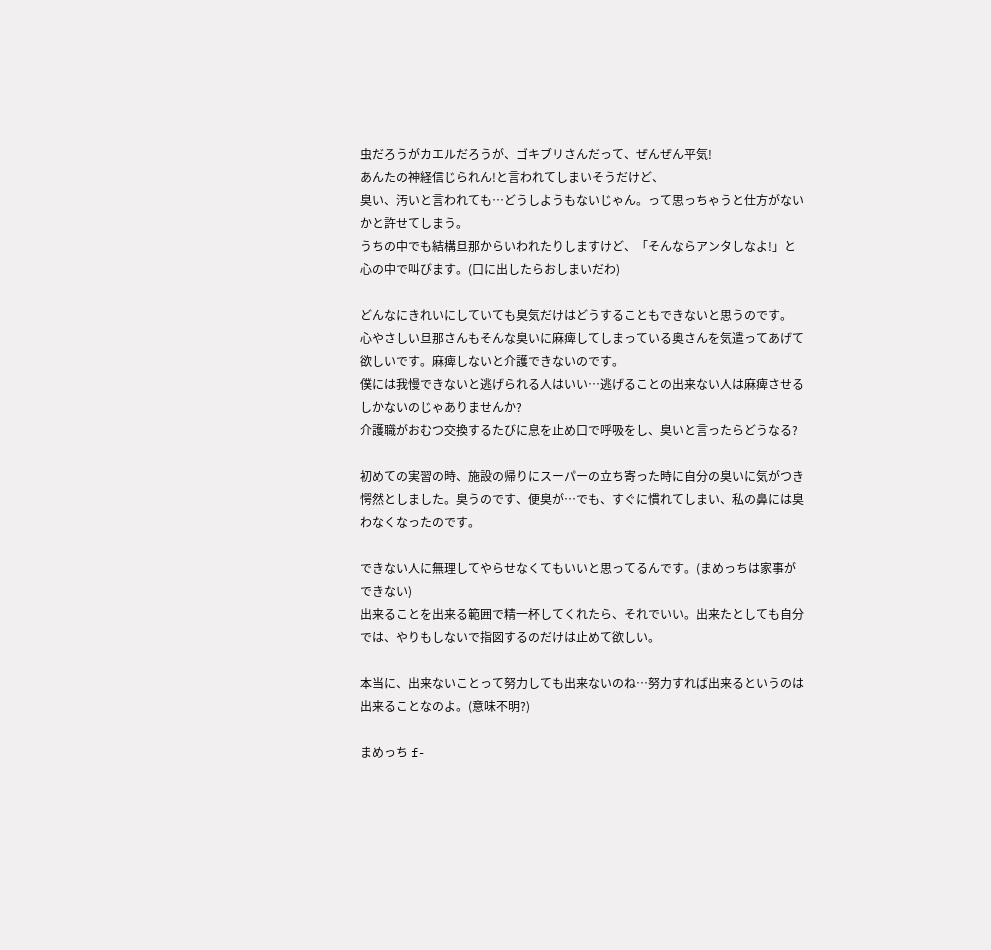虫だろうがカエルだろうが、ゴキブリさんだって、ぜんぜん平気!
あんたの神経信じられん!と言われてしまいそうだけど、
臭い、汚いと言われても…どうしようもないじゃん。って思っちゃうと仕方がないかと許せてしまう。
うちの中でも結構旦那からいわれたりしますけど、「そんならアンタしなよ!」と心の中で叫びます。(口に出したらおしまいだわ)

どんなにきれいにしていても臭気だけはどうすることもできないと思うのです。
心やさしい旦那さんもそんな臭いに麻痺してしまっている奥さんを気遣ってあげて欲しいです。麻痺しないと介護できないのです。
僕には我慢できないと逃げられる人はいい…逃げることの出来ない人は麻痺させるしかないのじゃありませんか?
介護職がおむつ交換するたびに息を止め口で呼吸をし、臭いと言ったらどうなる?

初めての実習の時、施設の帰りにスーパーの立ち寄った時に自分の臭いに気がつき愕然としました。臭うのです、便臭が…でも、すぐに慣れてしまい、私の鼻には臭わなくなったのです。

できない人に無理してやらせなくてもいいと思ってるんです。(まめっちは家事ができない)
出来ることを出来る範囲で精一杯してくれたら、それでいい。出来たとしても自分では、やりもしないで指図するのだけは止めて欲しい。

本当に、出来ないことって努力しても出来ないのね…努力すれば出来るというのは出来ることなのよ。(意味不明?)

まめっち f-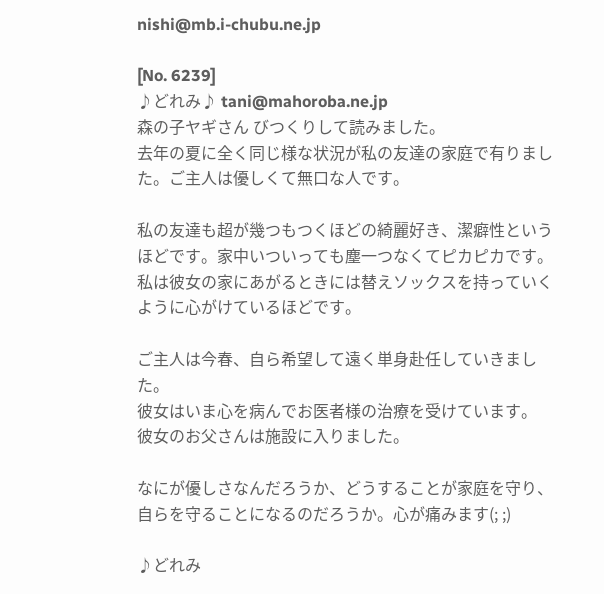nishi@mb.i-chubu.ne.jp

[No. 6239]
♪どれみ♪ tani@mahoroba.ne.jp
森の子ヤギさん びつくりして読みました。
去年の夏に全く同じ様な状況が私の友達の家庭で有りました。ご主人は優しくて無口な人です。

私の友達も超が幾つもつくほどの綺麗好き、潔癖性というほどです。家中いついっても塵一つなくてピカピカです。
私は彼女の家にあがるときには替えソックスを持っていくように心がけているほどです。

ご主人は今春、自ら希望して遠く単身赴任していきました。
彼女はいま心を病んでお医者様の治療を受けています。
彼女のお父さんは施設に入りました。

なにが優しさなんだろうか、どうすることが家庭を守り、自らを守ることになるのだろうか。心が痛みます(; ;)

♪どれみ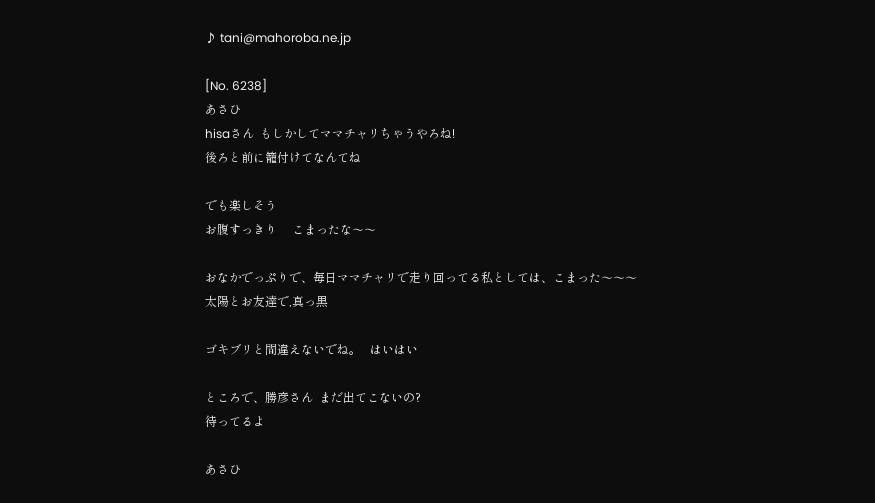♪ tani@mahoroba.ne.jp

[No. 6238]
あさひ
hisaさん  もしかしてママチャリちゃうやろね!
後ろと前に籠付けてなんてね

でも楽しそう
お腹すっきり     こまったな〜〜

おなかでっぷりで、毎日ママチャリで走り回ってる私としては、こまった〜〜〜
太陽とお友達で,真っ黒

ゴキブリと間違えないでね。   はいはい

ところで、勝彦さん  まだ出てこないの?
待ってるよ

あさひ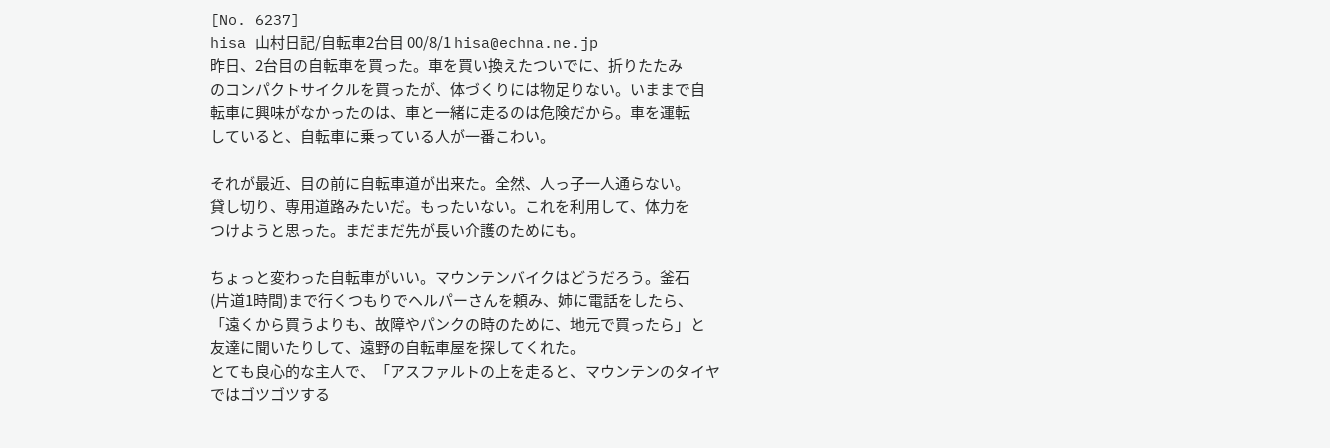[No. 6237]
hisa 山村日記/自転車2台目 00/8/1 hisa@echna.ne.jp
昨日、2台目の自転車を買った。車を買い換えたついでに、折りたたみ
のコンパクトサイクルを買ったが、体づくりには物足りない。いままで自
転車に興味がなかったのは、車と一緒に走るのは危険だから。車を運転
していると、自転車に乗っている人が一番こわい。

それが最近、目の前に自転車道が出来た。全然、人っ子一人通らない。
貸し切り、専用道路みたいだ。もったいない。これを利用して、体力を
つけようと思った。まだまだ先が長い介護のためにも。

ちょっと変わった自転車がいい。マウンテンバイクはどうだろう。釜石
(片道1時間)まで行くつもりでヘルパーさんを頼み、姉に電話をしたら、
「遠くから買うよりも、故障やパンクの時のために、地元で買ったら」と
友達に聞いたりして、遠野の自転車屋を探してくれた。
とても良心的な主人で、「アスファルトの上を走ると、マウンテンのタイヤ
ではゴツゴツする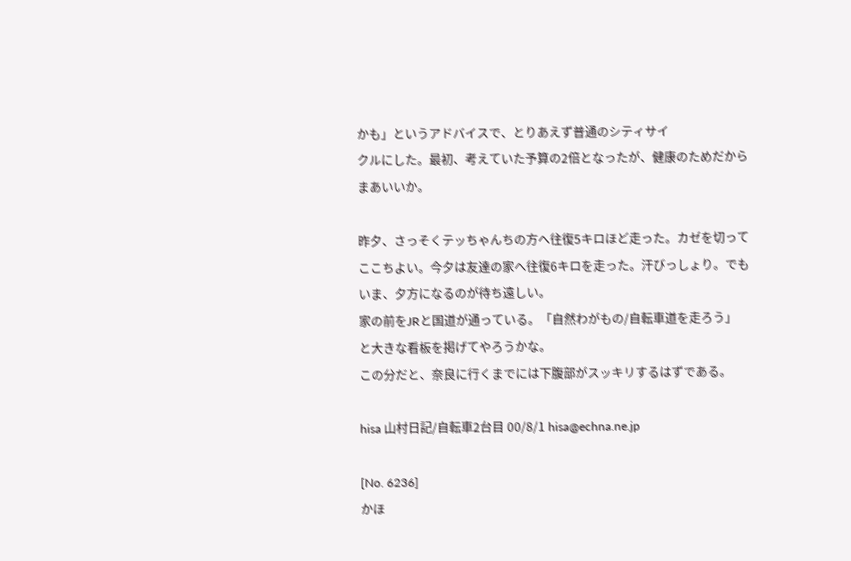かも」というアドバイスで、とりあえず普通のシティサイ
クルにした。最初、考えていた予算の2倍となったが、健康のためだから
まあいいか。

昨夕、さっそくテッちゃんちの方へ往復5キロほど走った。カゼを切って
ここちよい。今夕は友達の家へ往復6キロを走った。汗びっしょり。でも
いま、夕方になるのが待ち遠しい。
家の前をJRと国道が通っている。「自然わがもの/自転車道を走ろう」
と大きな看板を掲げてやろうかな。
この分だと、奈良に行くまでには下腹部がスッキリするはずである。

hisa 山村日記/自転車2台目 00/8/1 hisa@echna.ne.jp

[No. 6236]
かほ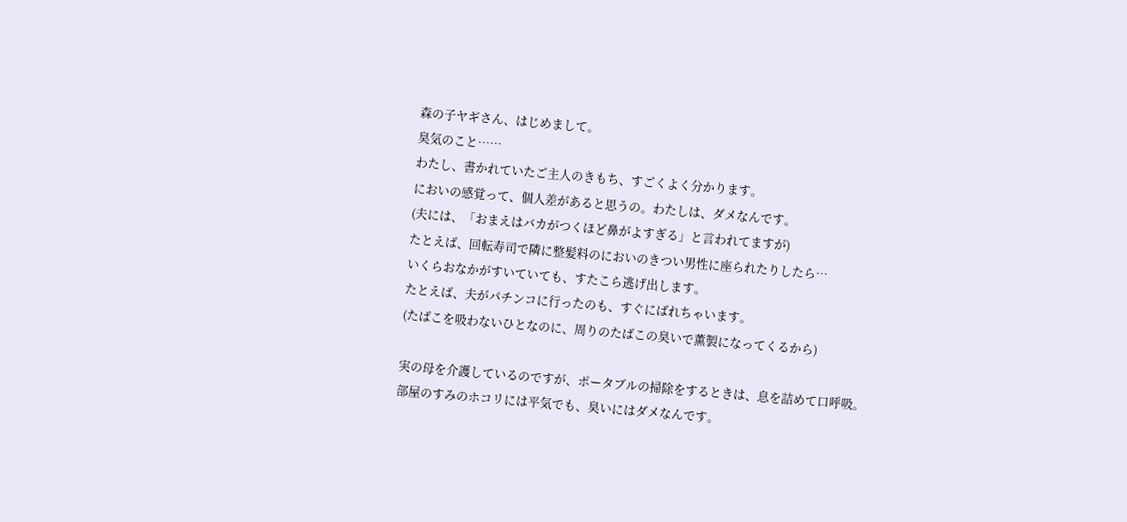森の子ヤギさん、はじめまして。
臭気のこと……
わたし、書かれていたご主人のきもち、すごくよく分かります。
においの感覚って、個人差があると思うの。わたしは、ダメなんです。
(夫には、「おまえはバカがつくほど鼻がよすぎる」と言われてますが)
たとえば、回転寿司で隣に整髪料のにおいのきつい男性に座られたりしたら…
いくらおなかがすいていても、すたこら逃げ出します。
たとえば、夫がパチンコに行ったのも、すぐにばれちゃいます。
(たばこを吸わないひとなのに、周りのたばこの臭いで薫製になってくるから)

実の母を介護しているのですが、ポータブルの掃除をするときは、息を詰めて口呼吸。
部屋のすみのホコリには平気でも、臭いにはダメなんです。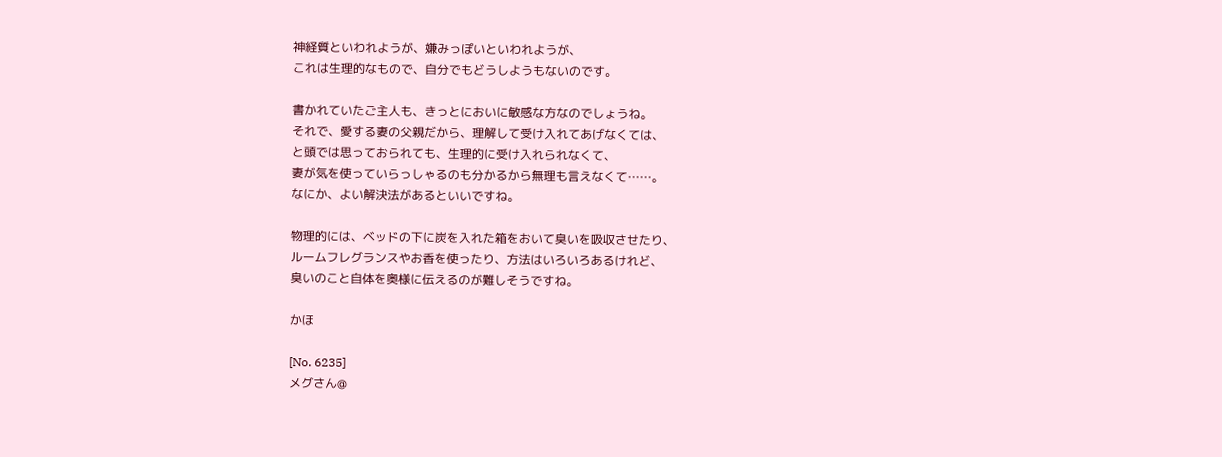神経質といわれようが、嫌みっぽいといわれようが、
これは生理的なもので、自分でもどうしようもないのです。

書かれていたご主人も、きっとにおいに敏感な方なのでしょうね。
それで、愛する妻の父親だから、理解して受け入れてあげなくては、
と頭では思っておられても、生理的に受け入れられなくて、
妻が気を使っていらっしゃるのも分かるから無理も言えなくて……。
なにか、よい解決法があるといいですね。

物理的には、ベッドの下に炭を入れた箱をおいて臭いを吸収させたり、
ルームフレグランスやお香を使ったり、方法はいろいろあるけれど、
臭いのこと自体を奥様に伝えるのが難しそうですね。

かほ

[No. 6235]
メグさん@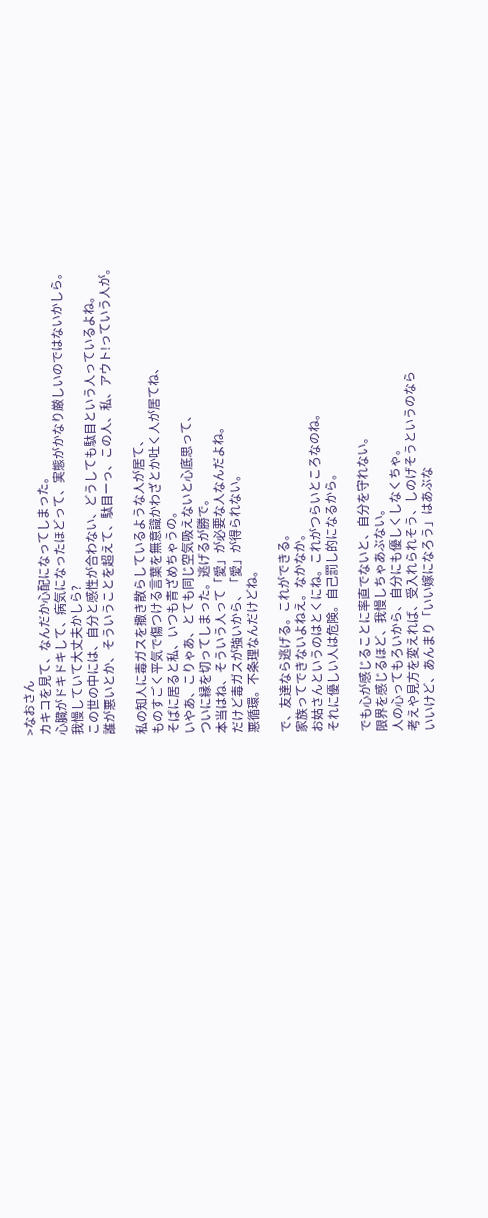>なおさん
カキコを見て、なんだか心配になってしまった。
心臓がドキドキして、病気になったほどって、実態がかなり厳しいのではないかしら。
我慢していて大丈夫かしら?
この世の中には、自分と感性が合わない、どうしても駄目という人っているよね。
誰が悪いとか、そういうことを超えて、駄目ーっ、この人、私、アウト!っていう人が。

私の知人に毒ガスを撒き散らしているような人が居て、
ものすごく平気で傷つける言葉を無意識かわざとか吐く人が居てね、
そばに居ると私、いつも青ざめちゃうの。
いやあ、こりゃあ、とても同じ空気吸えないと心底思って、
ついに縁を切ってしまった。逃げるが勝で。
本当はね、そういう人って「愛」が必要な人なんだよね。
だけど毒ガスが強いから、「愛」が得られない。
悪循環。不条理なんだけどね。

で、友達なら逃げる。これができる。
家族ってできないよねえ。なかなか。
お姑さんというのはとくにね。これがつらいところなのね。
それに優しい人は危険。自己罰し的になるから。

でも心が感じることに率直でないと、自分を守れない。
限界を感じるほど、我慢しちゃあぶない。
人の心ってもろいから、自分にも優しくしなくちゃ。
考えや見方を変えれば、受入れられそう、しのげそうというのなら
いいけど、あんまり「いい嫁になろう」はあぶな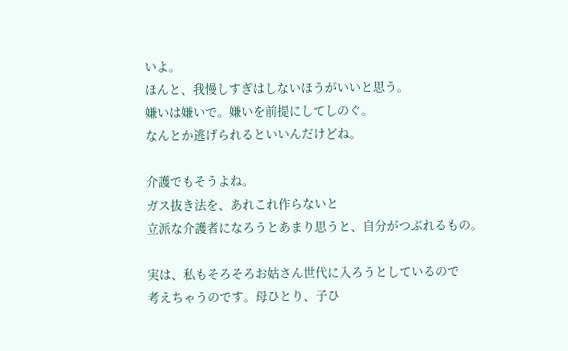いよ。
ほんと、我慢しすぎはしないほうがいいと思う。
嫌いは嫌いで。嫌いを前提にしてしのぐ。
なんとか逃げられるといいんだけどね。

介護でもそうよね。
ガス抜き法を、あれこれ作らないと
立派な介護者になろうとあまり思うと、自分がつぶれるもの。

実は、私もそろそろお姑さん世代に入ろうとしているので
考えちゃうのです。母ひとり、子ひ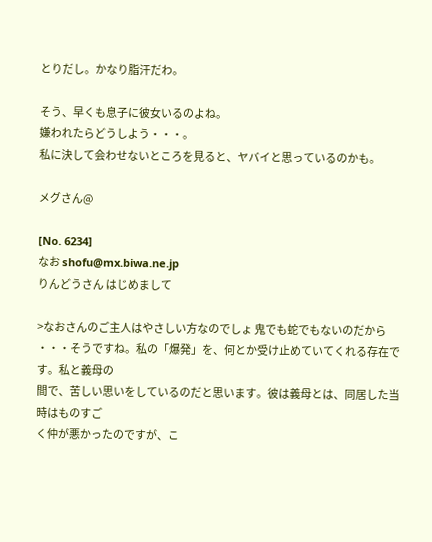とりだし。かなり脂汗だわ。

そう、早くも息子に彼女いるのよね。
嫌われたらどうしよう・・・。
私に決して会わせないところを見ると、ヤバイと思っているのかも。

メグさん@

[No. 6234]
なお shofu@mx.biwa.ne.jp
りんどうさん はじめまして

>なおさんのご主人はやさしい方なのでしょ 鬼でも蛇でもないのだから
・・・そうですね。私の「爆発」を、何とか受け止めていてくれる存在です。私と義母の
間で、苦しい思いをしているのだと思います。彼は義母とは、同居した当時はものすご
く仲が悪かったのですが、こ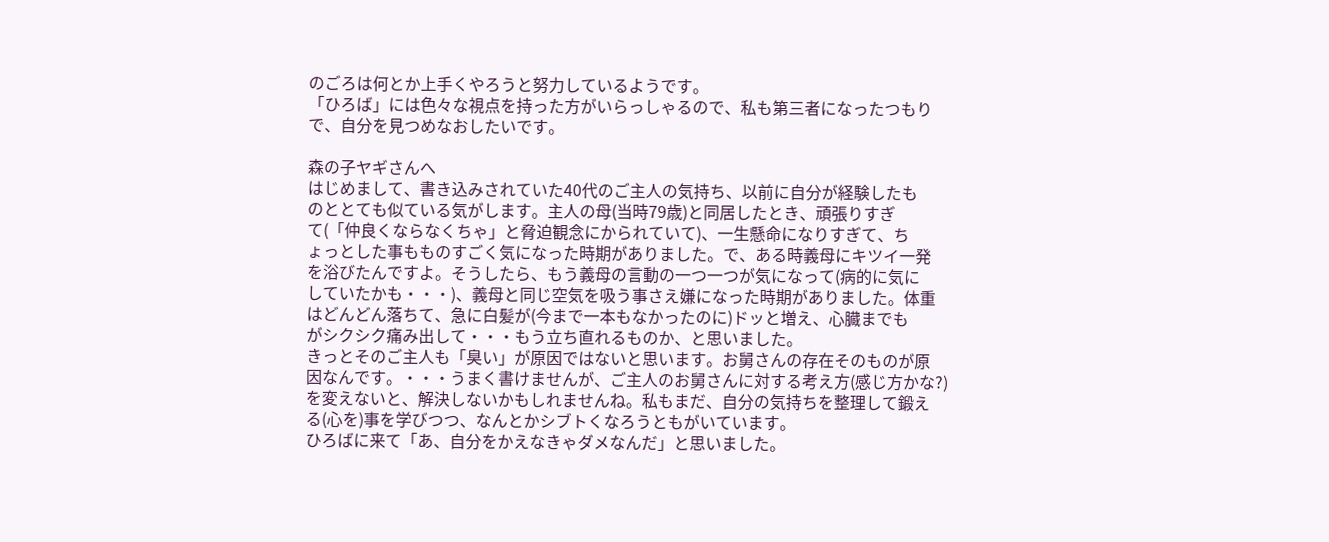のごろは何とか上手くやろうと努力しているようです。
「ひろば」には色々な視点を持った方がいらっしゃるので、私も第三者になったつもり
で、自分を見つめなおしたいです。

森の子ヤギさんへ
はじめまして、書き込みされていた40代のご主人の気持ち、以前に自分が経験したも
のととても似ている気がします。主人の母(当時79歳)と同居したとき、頑張りすぎ
て(「仲良くならなくちゃ」と脅迫観念にかられていて)、一生懸命になりすぎて、ち
ょっとした事もものすごく気になった時期がありました。で、ある時義母にキツイ一発
を浴びたんですよ。そうしたら、もう義母の言動の一つ一つが気になって(病的に気に
していたかも・・・)、義母と同じ空気を吸う事さえ嫌になった時期がありました。体重
はどんどん落ちて、急に白髪が(今まで一本もなかったのに)ドッと増え、心臓までも
がシクシク痛み出して・・・もう立ち直れるものか、と思いました。
きっとそのご主人も「臭い」が原因ではないと思います。お舅さんの存在そのものが原
因なんです。・・・うまく書けませんが、ご主人のお舅さんに対する考え方(感じ方かな?)
を変えないと、解決しないかもしれませんね。私もまだ、自分の気持ちを整理して鍛え
る(心を)事を学びつつ、なんとかシブトくなろうともがいています。
ひろばに来て「あ、自分をかえなきゃダメなんだ」と思いました。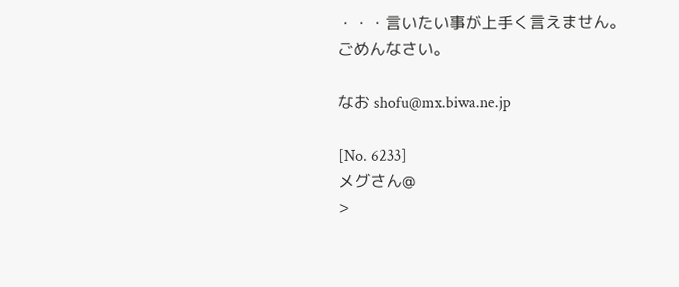・・・言いたい事が上手く言えません。ごめんなさい。

なお shofu@mx.biwa.ne.jp

[No. 6233]
メグさん@
>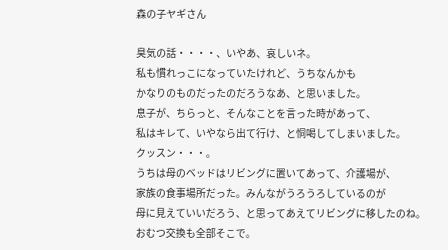森の子ヤギさん

臭気の話・・・・、いやあ、哀しいネ。
私も慣れっこになっていたけれど、うちなんかも
かなりのものだったのだろうなあ、と思いました。
息子が、ちらっと、そんなことを言った時があって、
私はキレて、いやなら出て行け、と恫喝してしまいました。
クッスン・・・。
うちは母のベッドはリビングに置いてあって、介護場が、
家族の食事場所だった。みんながうろうろしているのが
母に見えていいだろう、と思ってあえてリビングに移したのね。
おむつ交換も全部そこで。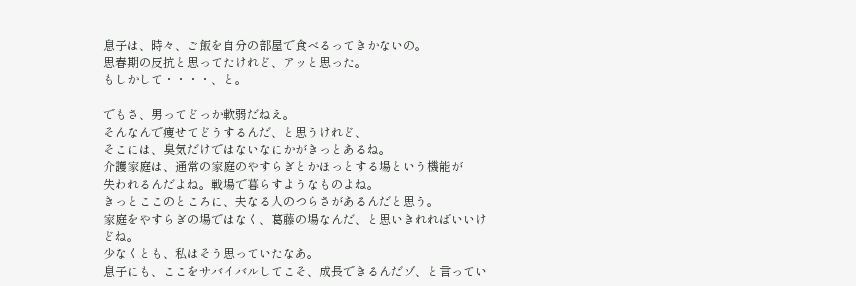息子は、時々、ご飯を自分の部屋で食べるってきかないの。
思春期の反抗と思ってたけれど、アッと思った。
もしかして・・・・、と。

でもさ、男ってどっか軟弱だねえ。
そんなんで痩せてどうするんだ、と思うけれど、
そこには、臭気だけではないなにかがきっとあるね。
介護家庭は、通常の家庭のやすらぎとかほっとする場という機能が
失われるんだよね。戦場で暮らすようなものよね。
きっとここのところに、夫なる人のつらさがあるんだと思う。
家庭をやすらぎの場ではなく、葛藤の場なんだ、と思いきれればいいけどね。
少なくとも、私はそう思っていたなあ。
息子にも、ここをサバイバルしてこそ、成長できるんだゾ、と言ってい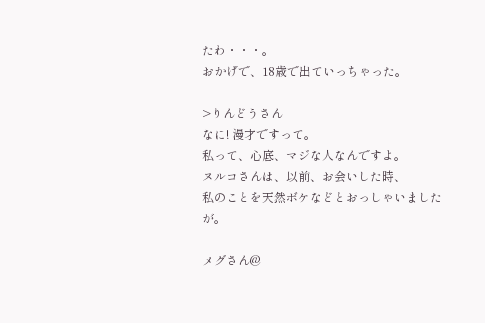たわ・・・。
おかげで、18歳で出ていっちゃった。

>りんどうさん
なに! 漫才ですって。
私って、心底、マジな人なんですよ。
ヌルコさんは、以前、お会いした時、
私のことを天然ボケなどとおっしゃいましたが。

メグさん@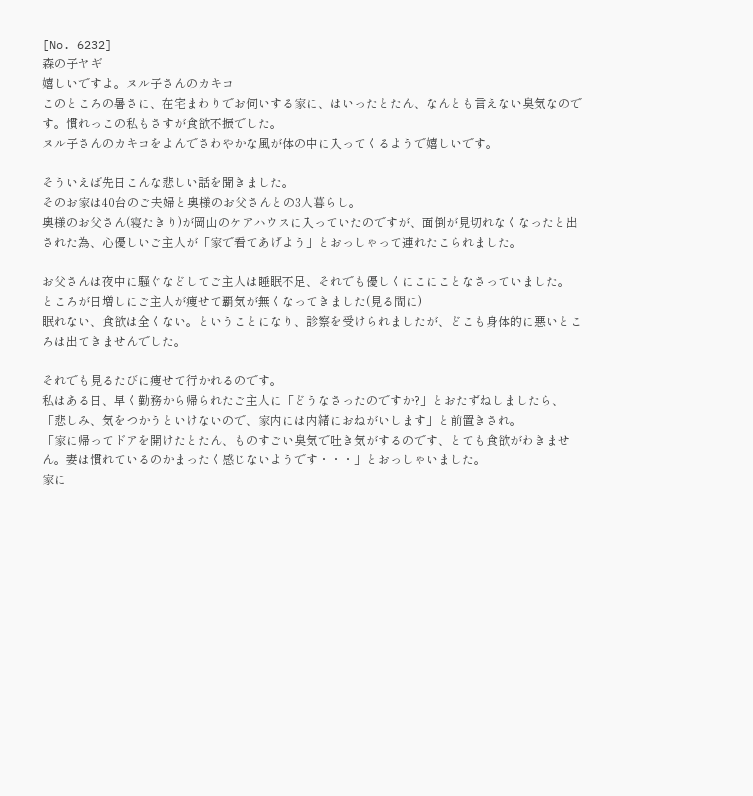[No. 6232]
森の子ヤギ
嬉しいですよ。ヌル子さんのカキコ
このところの暑さに、在宅まわりでお伺いする家に、はいったとたん、なんとも言えない臭気なのです。慣れっこの私もさすが食欲不振でした。
ヌル子さんのカキコをよんでさわやかな風が体の中に入ってくるようで嬉しいです。

そういえば先日こんな悲しい話を聞きました。
そのお家は40台のご夫婦と奥様のお父さんとの3人暮らし。
奥様のお父さん(寝たきり)が岡山のケアハウスに入っていたのですが、面倒が見切れなくなったと出された為、心優しいご主人が「家で看てあげよう」とおっしゃって連れたこられました。

お父さんは夜中に騒ぐなどしてご主人は睡眠不足、それでも優しくにこにことなさっていました。
ところが日増しにご主人が痩せて覇気が無くなってきました(見る間に)
眠れない、食欲は全くない。ということになり、診察を受けられましたが、どこも身体的に悪いところは出てきませんでした。

それでも見るたびに痩せて行かれるのです。
私はある日、早く勤務から帰られたご主人に「どうなさったのですか?」とおたずねしましたら、「悲しみ、気をつかうといけないので、家内には内緒におねがいします」と前置きされ。
「家に帰ってドアを開けたとたん、ものすごい臭気で吐き気がするのです、とても食欲がわきません。妻は慣れているのかまったく感じないようです・・・」とおっしゃいました。
家に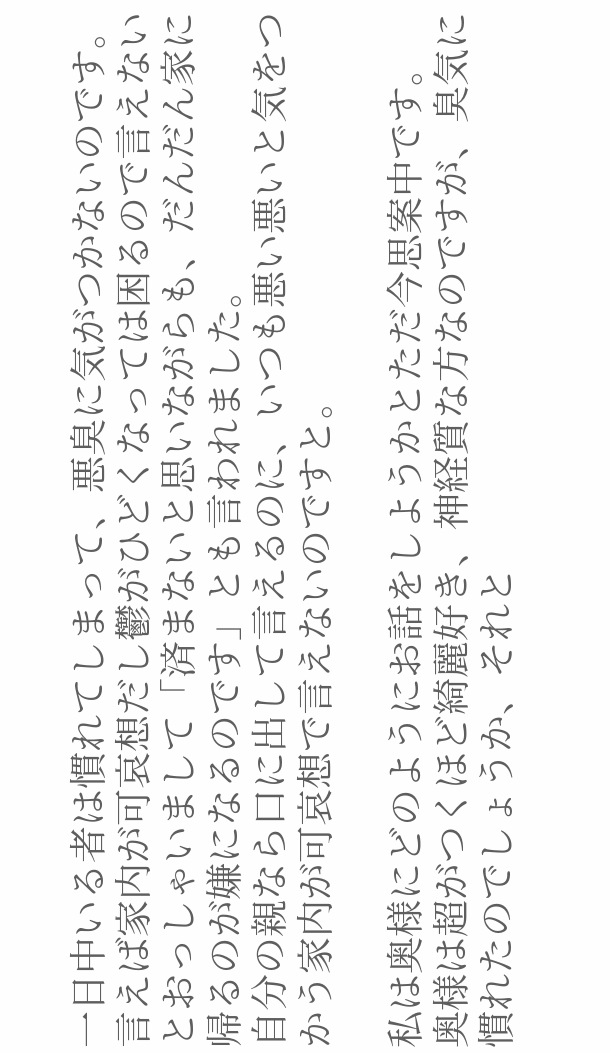一日中いる者は慣れてしまって、悪臭に気がつかないのです。
言えば家内が可哀想だし鬱がひどくなっては困るので言えないとおっしゃいまして「済まないと思いながらも、だんだん家に帰るのが嫌になるのです」とも言われました。
自分の親なら口に出して言えるのに、いつも悪い悪いと気をつかう家内が可哀想で言えないのですと。

私は奥様にどのようにお話をしようかとただ今思案中です。
奥様は超がつくほど綺麗好き、神経質な方なのですが、臭気に慣れたのでしょうか、それと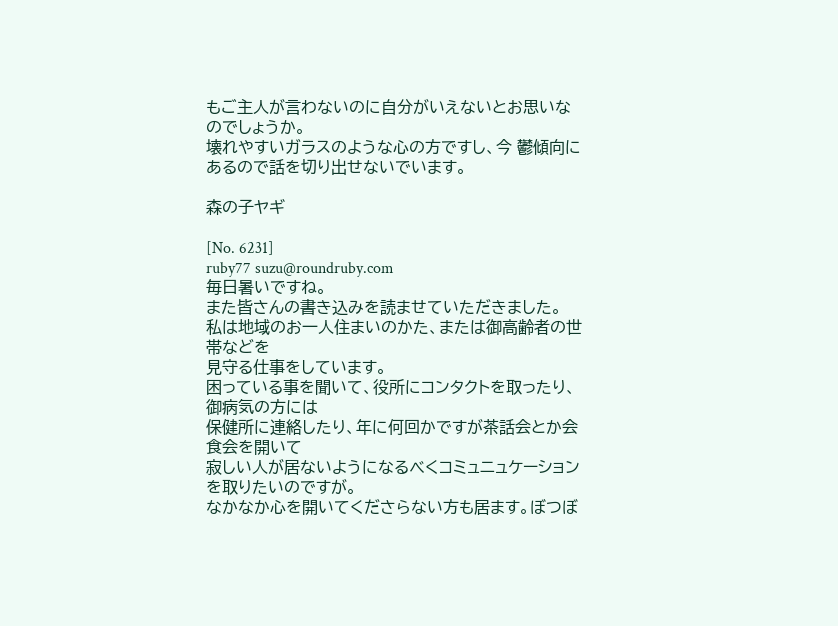もご主人が言わないのに自分がいえないとお思いなのでしょうか。
壊れやすいガラスのような心の方ですし、今 鬱傾向にあるので話を切り出せないでいます。

森の子ヤギ

[No. 6231]
ruby77 suzu@roundruby.com
毎日暑いですね。
また皆さんの書き込みを読ませていただきました。
私は地域のお一人住まいのかた、または御高齢者の世帯などを
見守る仕事をしています。
困っている事を聞いて、役所にコンタクトを取ったり、御病気の方には
保健所に連絡したり、年に何回かですが茶話会とか会食会を開いて
寂しい人が居ないようになるべくコミュニュケーションを取りたいのですが。
なかなか心を開いてくださらない方も居ます。ぼつぼ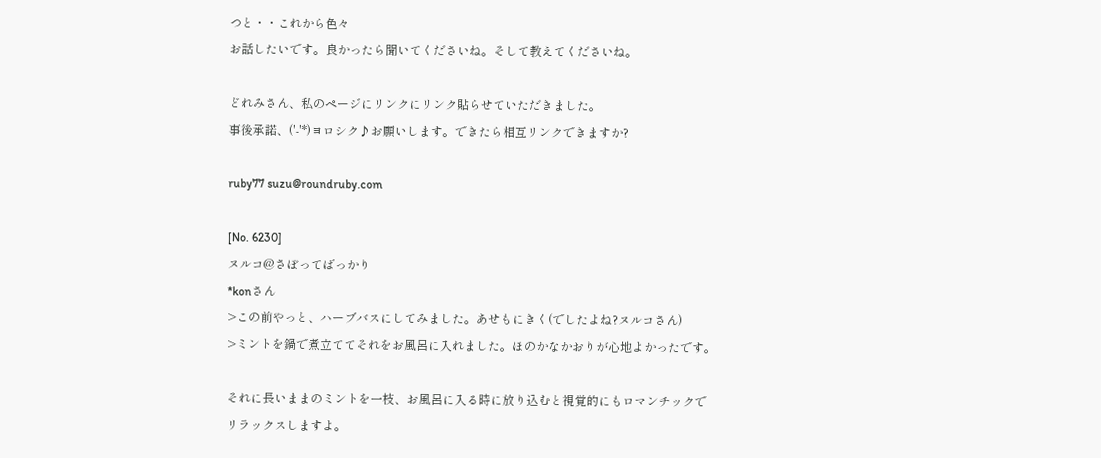つと・・これから色々
お話したいです。良かったら聞いてくださいね。そして教えてくださいね。

どれみさん、私のページにリンクにリンク貼らせていただきました。
事後承諾、('-'*)ヨロシク♪お願いします。できたら相互リンクできますか?

ruby77 suzu@roundruby.com

[No. 6230]
ヌルコ@さぼってばっかり
*konさん
>この前やっと、ハーブバスにしてみました。あせもにきく(でしたよね?ヌルコさん)
>ミントを鍋で煮立ててそれをお風呂に入れました。ほのかなかおりが心地よかったです。

それに長いままのミントを一枝、お風呂に入る時に放り込むと視覚的にもロマンチックで
リラックスしますよ。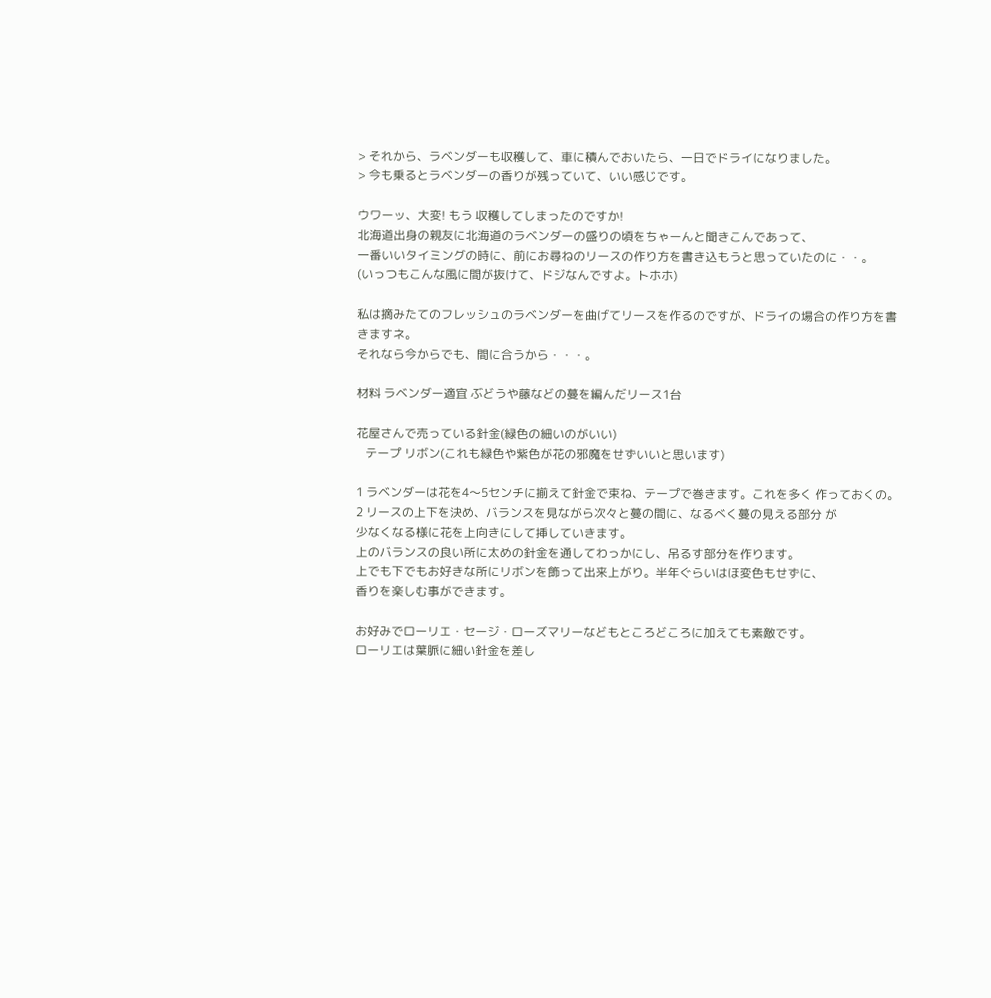> それから、ラベンダーも収穫して、車に積んでおいたら、一日でドライになりました。
> 今も乗るとラベンダーの香りが残っていて、いい感じです。

ウワーッ、大変! もう 収穫してしまったのですか!
北海道出身の親友に北海道のラベンダーの盛りの頃をちゃーんと聞きこんであって、
一番いいタイミングの時に、前にお尋ねのリースの作り方を書き込もうと思っていたのに・・。
(いっつもこんな風に間が抜けて、ドジなんですよ。トホホ)

私は摘みたてのフレッシュのラベンダーを曲げてリースを作るのですが、ドライの場合の作り方を書きますネ。
それなら今からでも、間に合うから・・・。

材料 ラベンダー適宜 ぶどうや藤などの蔓を編んだリース1台

花屋さんで売っている針金(緑色の細いのがいい)
   テープ リボン(これも緑色や紫色が花の邪魔をせずいいと思います)

1 ラベンダーは花を4〜5センチに揃えて針金で束ね、テープで巻きます。これを多く 作っておくの。
2 リースの上下を決め、バランスを見ながら次々と蔓の間に、なるべく蔓の見える部分 が
少なくなる様に花を上向きにして挿していきます。
上のバランスの良い所に太めの針金を通してわっかにし、吊るす部分を作ります。
上でも下でもお好きな所にリボンを飾って出来上がり。半年ぐらいはほ変色もせずに、
香りを楽しむ事ができます。

お好みでローリエ・セージ・ローズマリーなどもところどころに加えても素敵です。
ローリエは葉脈に細い針金を差し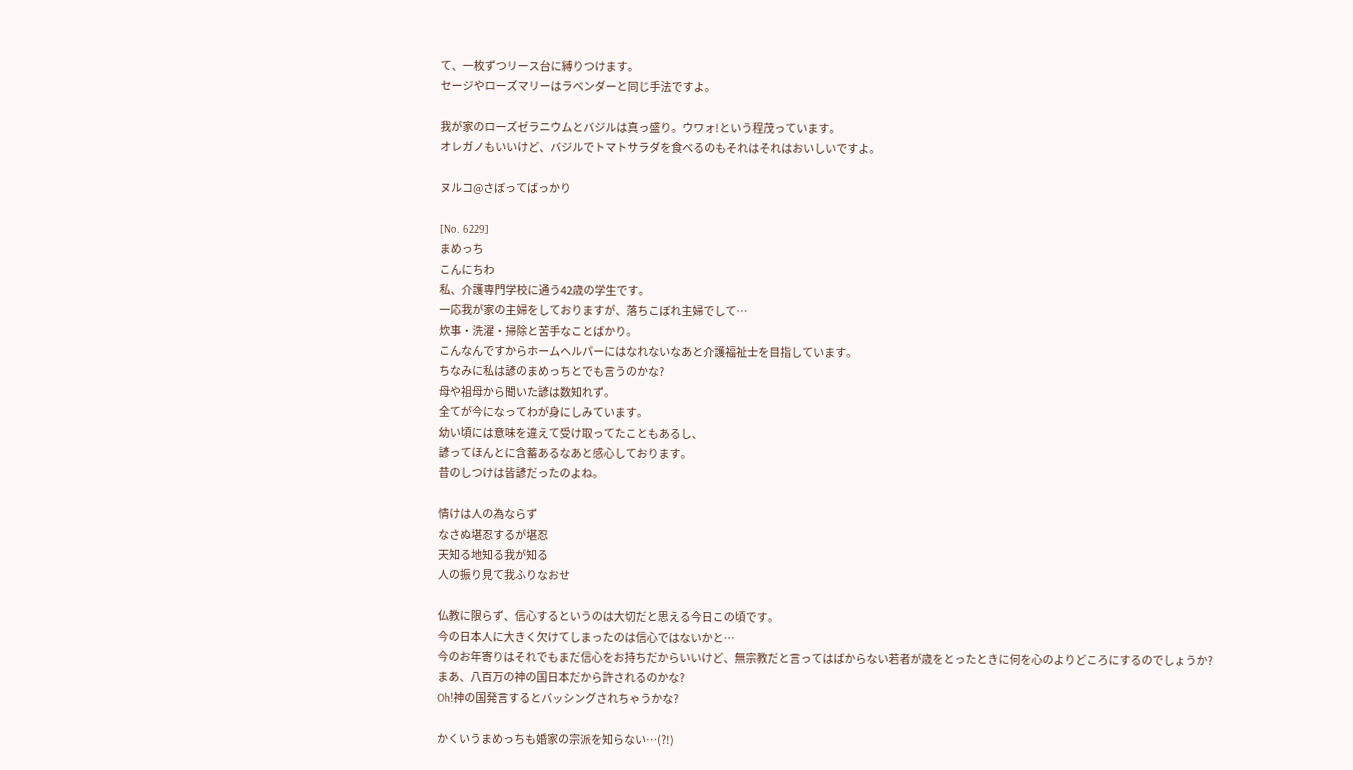て、一枚ずつリース台に縛りつけます。
セージやローズマリーはラベンダーと同じ手法ですよ。

我が家のローズゼラニウムとバジルは真っ盛り。ウワォ!という程茂っています。
オレガノもいいけど、バジルでトマトサラダを食べるのもそれはそれはおいしいですよ。

ヌルコ@さぼってばっかり

[No. 6229]
まめっち
こんにちわ
私、介護専門学校に通う42歳の学生です。
一応我が家の主婦をしておりますが、落ちこぼれ主婦でして…
炊事・洗濯・掃除と苦手なことばかり。
こんなんですからホームヘルパーにはなれないなあと介護福祉士を目指しています。
ちなみに私は諺のまめっちとでも言うのかな?
母や祖母から聞いた諺は数知れず。
全てが今になってわが身にしみています。
幼い頃には意味を違えて受け取ってたこともあるし、
諺ってほんとに含蓄あるなあと感心しております。
昔のしつけは皆諺だったのよね。

情けは人の為ならず
なさぬ堪忍するが堪忍
天知る地知る我が知る
人の振り見て我ふりなおせ

仏教に限らず、信心するというのは大切だと思える今日この頃です。
今の日本人に大きく欠けてしまったのは信心ではないかと…
今のお年寄りはそれでもまだ信心をお持ちだからいいけど、無宗教だと言ってはばからない若者が歳をとったときに何を心のよりどころにするのでしょうか?
まあ、八百万の神の国日本だから許されるのかな?
Oh!神の国発言するとバッシングされちゃうかな?

かくいうまめっちも婚家の宗派を知らない…(?!)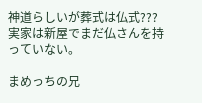神道らしいが葬式は仏式???
実家は新屋でまだ仏さんを持っていない。

まめっちの兄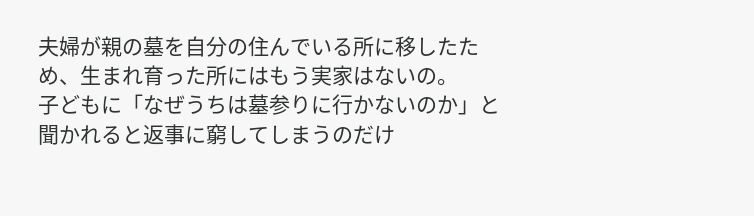夫婦が親の墓を自分の住んでいる所に移したため、生まれ育った所にはもう実家はないの。
子どもに「なぜうちは墓参りに行かないのか」と聞かれると返事に窮してしまうのだけ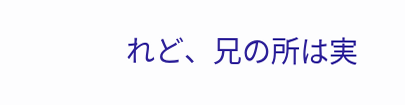れど、兄の所は実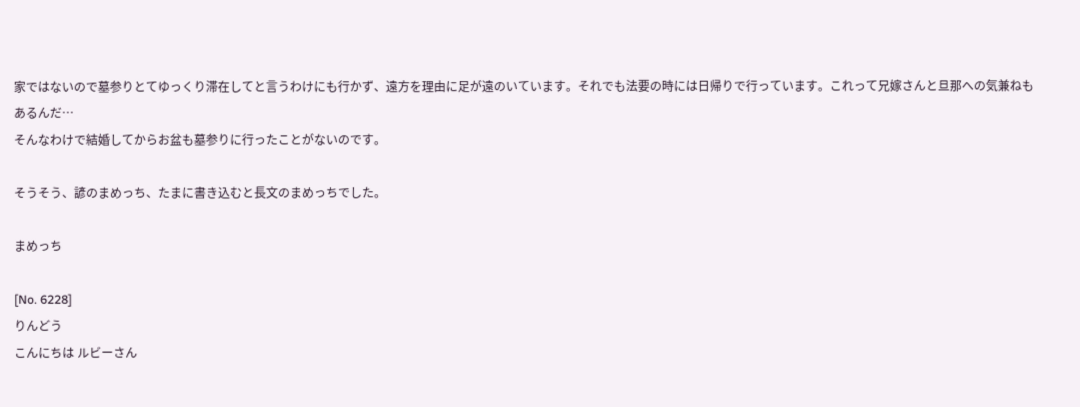家ではないので墓参りとてゆっくり滞在してと言うわけにも行かず、遠方を理由に足が遠のいています。それでも法要の時には日帰りで行っています。これって兄嫁さんと旦那への気兼ねもあるんだ…
そんなわけで結婚してからお盆も墓参りに行ったことがないのです。

そうそう、諺のまめっち、たまに書き込むと長文のまめっちでした。

まめっち

[No. 6228]
りんどう
こんにちは ルビーさん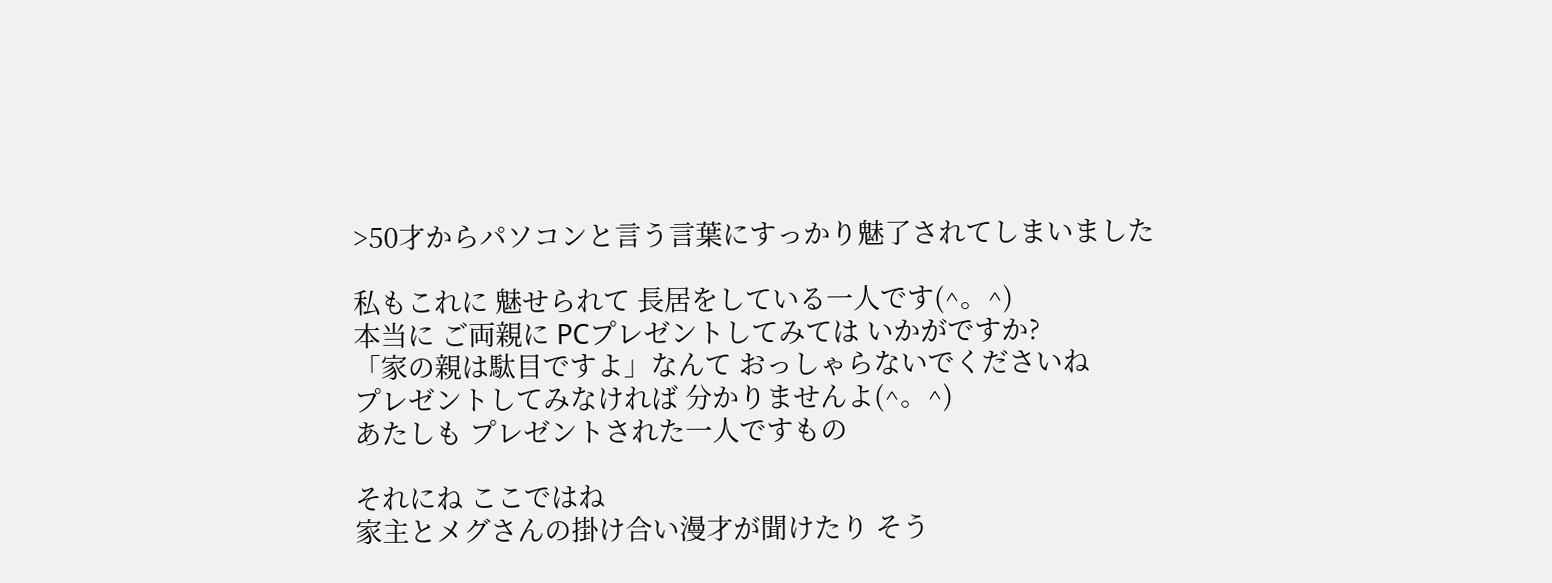>50才からパソコンと言う言葉にすっかり魅了されてしまいました

私もこれに 魅せられて 長居をしている一人です(^。^)
本当に ご両親に PCプレゼントしてみては いかがですか?
「家の親は駄目ですよ」なんて おっしゃらないでくださいね
プレゼントしてみなければ 分かりませんよ(^。^)
あたしも プレゼントされた一人ですもの

それにね ここではね
家主とメグさんの掛け合い漫才が聞けたり そう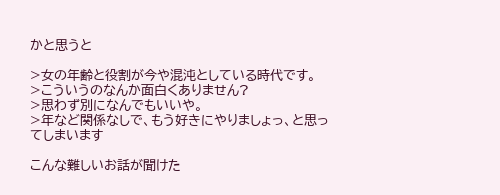かと思うと

>女の年齢と役割が今や混沌としている時代です。
>こういうのなんか面白くありません?
>思わず別になんでもいいや。
>年など関係なしで、もう好きにやりましょっ、と思ってしまいます

こんな難しいお話が聞けた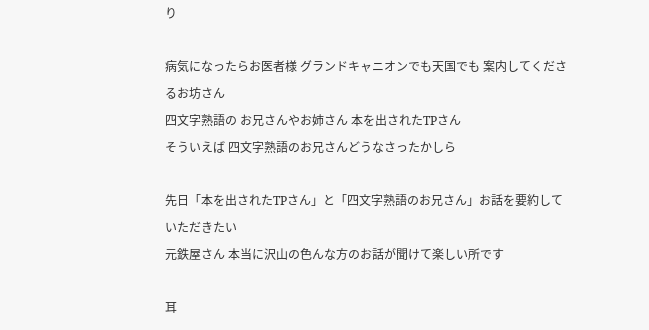り

病気になったらお医者様 グランドキャニオンでも天国でも 案内してくださるお坊さん
四文字熟語の お兄さんやお姉さん 本を出されたTPさん
そういえば 四文字熟語のお兄さんどうなさったかしら

先日「本を出されたTPさん」と「四文字熟語のお兄さん」お話を要約していただきたい
元鉄屋さん 本当に沢山の色んな方のお話が聞けて楽しい所です

耳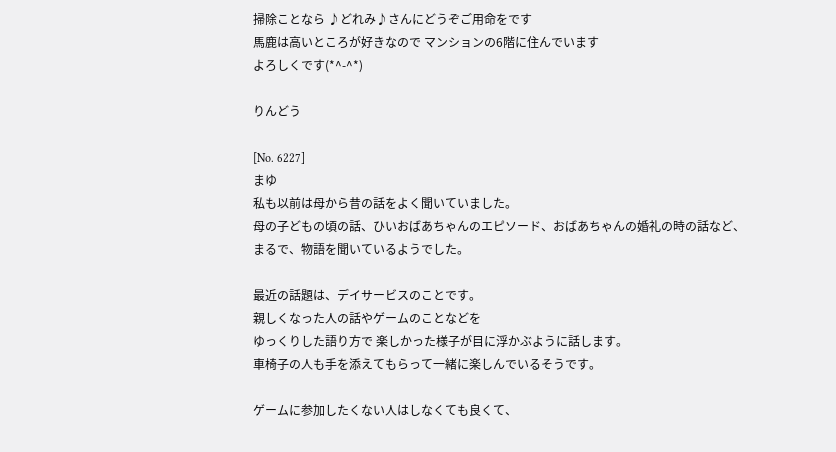掃除ことなら ♪どれみ♪さんにどうぞご用命をです
馬鹿は高いところが好きなので マンションの6階に住んでいます
よろしくです(*^-^*)

りんどう

[No. 6227]
まゆ
私も以前は母から昔の話をよく聞いていました。
母の子どもの頃の話、ひいおばあちゃんのエピソード、おばあちゃんの婚礼の時の話など、
まるで、物語を聞いているようでした。

最近の話題は、デイサービスのことです。
親しくなった人の話やゲームのことなどを
ゆっくりした語り方で 楽しかった様子が目に浮かぶように話します。
車椅子の人も手を添えてもらって一緒に楽しんでいるそうです。

ゲームに参加したくない人はしなくても良くて、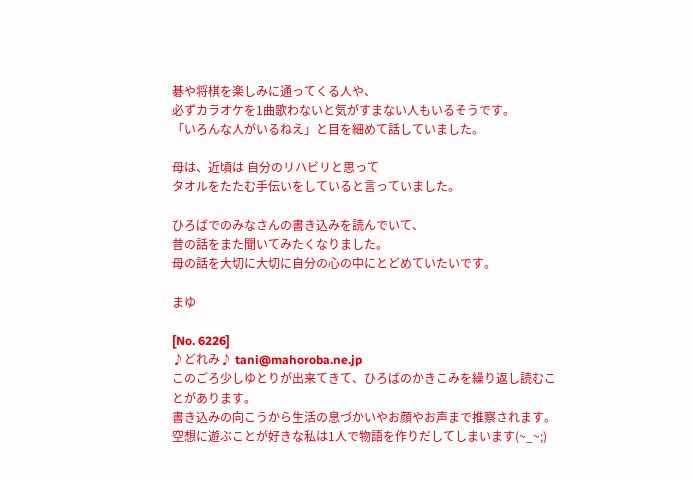碁や将棋を楽しみに通ってくる人や、
必ずカラオケを1曲歌わないと気がすまない人もいるそうです。
「いろんな人がいるねえ」と目を細めて話していました。

母は、近頃は 自分のリハビリと思って
タオルをたたむ手伝いをしていると言っていました。

ひろばでのみなさんの書き込みを読んでいて、
昔の話をまた聞いてみたくなりました。
母の話を大切に大切に自分の心の中にとどめていたいです。

まゆ

[No. 6226]
♪どれみ♪ tani@mahoroba.ne.jp
このごろ少しゆとりが出来てきて、ひろばのかきこみを繰り返し読むことがあります。
書き込みの向こうから生活の息づかいやお顔やお声まで推察されます。
空想に遊ぶことが好きな私は1人で物語を作りだしてしまいます(~_~;)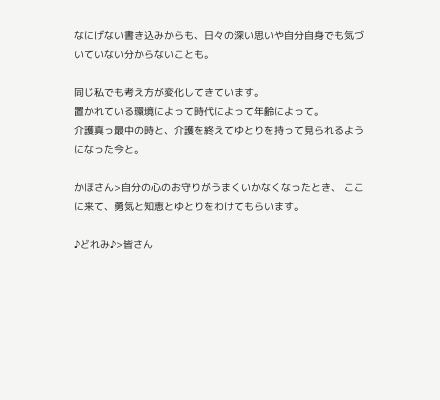なにげない書き込みからも、日々の深い思いや自分自身でも気づいていない分からないことも。

同じ私でも考え方が変化してきています。
置かれている環境によって時代によって年齢によって。
介護真っ最中の時と、介護を終えてゆとりを持って見られるようになった今と。

かほさん>自分の心のお守りがうまくいかなくなったとき、 ここに来て、勇気と知恵とゆとりをわけてもらいます。

♪どれみ♪>皆さん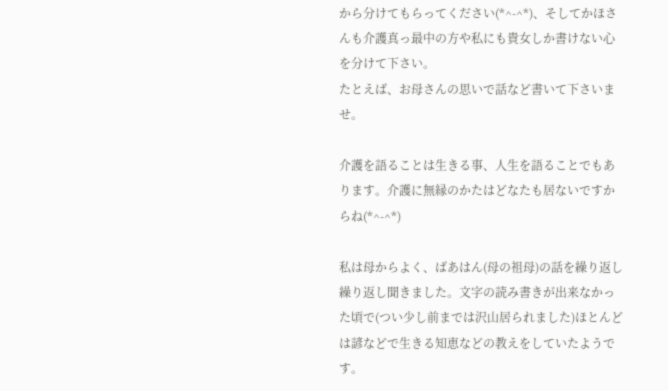から分けてもらってください(*^-^*)、そしてかほさんも介護真っ最中の方や私にも貴女しか書けない心を分けて下さい。
たとえば、お母さんの思いで話など書いて下さいませ。

介護を語ることは生きる事、人生を語ることでもあります。介護に無縁のかたはどなたも居ないですからね(*^-^*)

私は母からよく、ばあはん(母の祖母)の話を繰り返し繰り返し聞きました。文字の読み書きが出来なかった頃で(つい少し前までは沢山居られました)ほとんどは諺などで生きる知恵などの教えをしていたようです。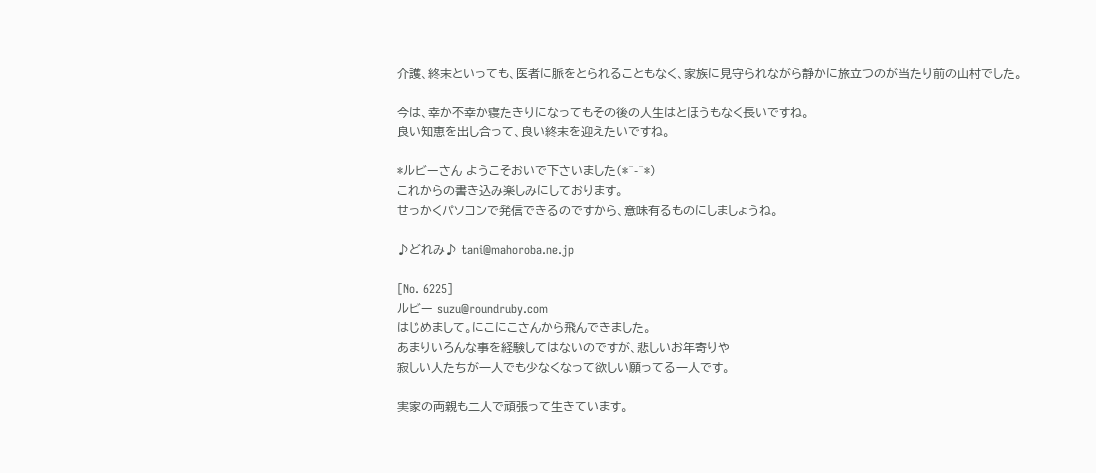介護、終末といっても、医者に脈をとられることもなく、家族に見守られながら静かに旅立つのが当たり前の山村でした。

今は、幸か不幸か寝たきりになってもその後の人生はとほうもなく長いですね。
良い知恵を出し合って、良い終末を迎えたいですね。

*ルビーさん ようこそおいで下さいました(*^-^*)
これからの書き込み楽しみにしております。
せっかくパソコンで発信できるのですから、意味有るものにしましょうね。

♪どれみ♪ tani@mahoroba.ne.jp

[No. 6225]
ルビー suzu@roundruby.com
はじめまして。にこにこさんから飛んできました。
あまりいろんな事を経験してはないのですが、悲しいお年寄りや
寂しい人たちが一人でも少なくなって欲しい願ってる一人です。

実家の両親も二人で頑張って生きています。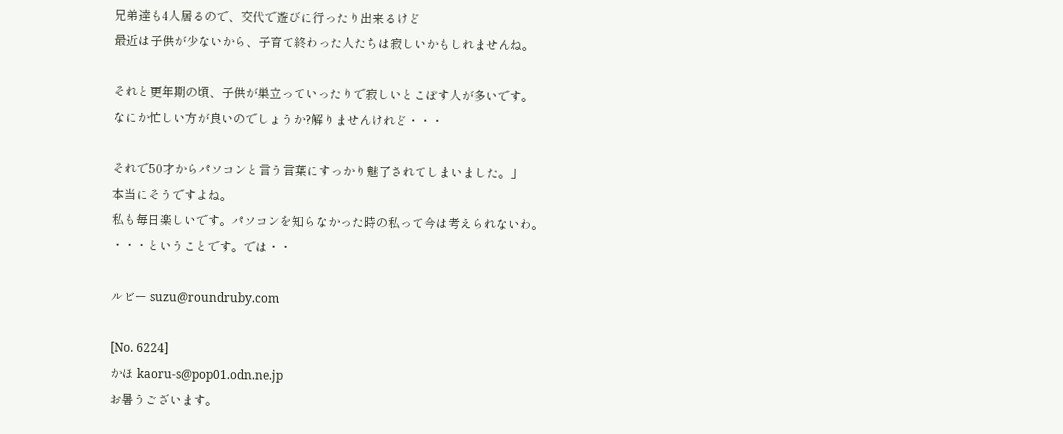兄弟達も4人居るので、交代で遊びに行ったり出来るけど
最近は子供が少ないから、子育て終わった人たちは寂しいかもしれませんね。

それと更年期の頃、子供が巣立っていったりで寂しいとこぼす人が多いです。
なにか忙しい方が良いのでしょうか?解りませんけれど・・・

それで50才からパソコンと言う言葉にすっかり魅了されてしまいました。」
本当にそうですよね。
私も毎日楽しいです。パソコンを知らなかった時の私って今は考えられないわ。
・・・ということです。では・・

ルビー suzu@roundruby.com

[No. 6224]
かほ kaoru-s@pop01.odn.ne.jp
お暑うございます。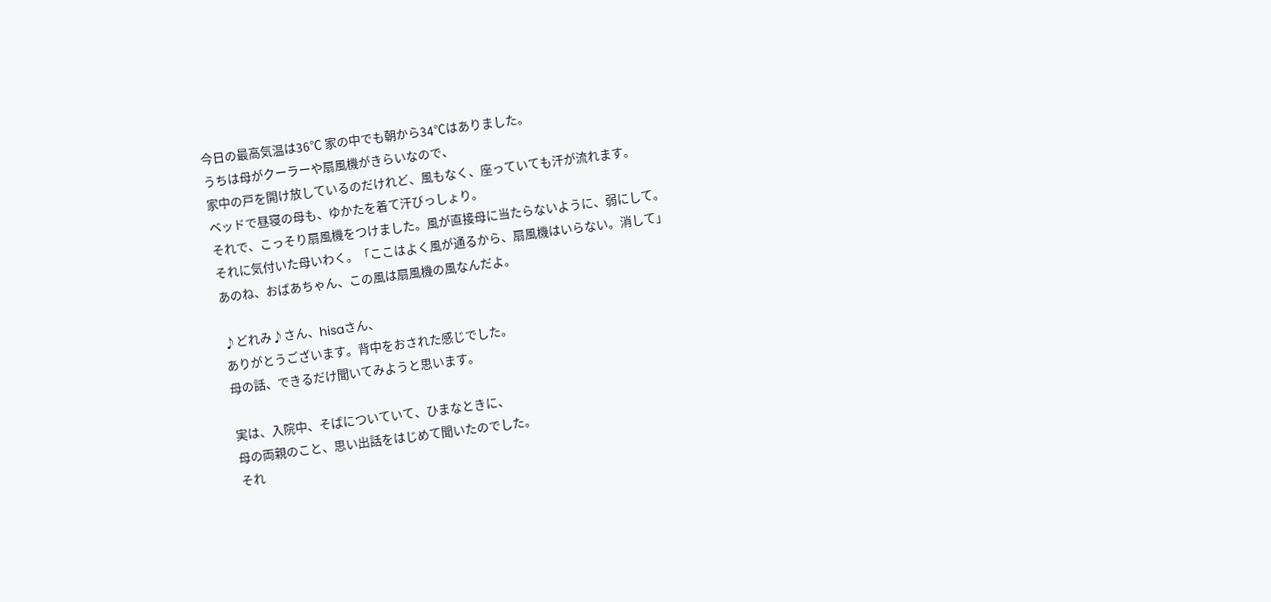今日の最高気温は36℃ 家の中でも朝から34℃はありました。
うちは母がクーラーや扇風機がきらいなので、
家中の戸を開け放しているのだけれど、風もなく、座っていても汗が流れます。
ベッドで昼寝の母も、ゆかたを着て汗びっしょり。
それで、こっそり扇風機をつけました。風が直接母に当たらないように、弱にして。
それに気付いた母いわく。「ここはよく風が通るから、扇風機はいらない。消して」
あのね、おばあちゃん、この風は扇風機の風なんだよ。

♪どれみ♪さん、hisaさん、
ありがとうございます。背中をおされた感じでした。
母の話、できるだけ聞いてみようと思います。

実は、入院中、そばについていて、ひまなときに、
母の両親のこと、思い出話をはじめて聞いたのでした。
それ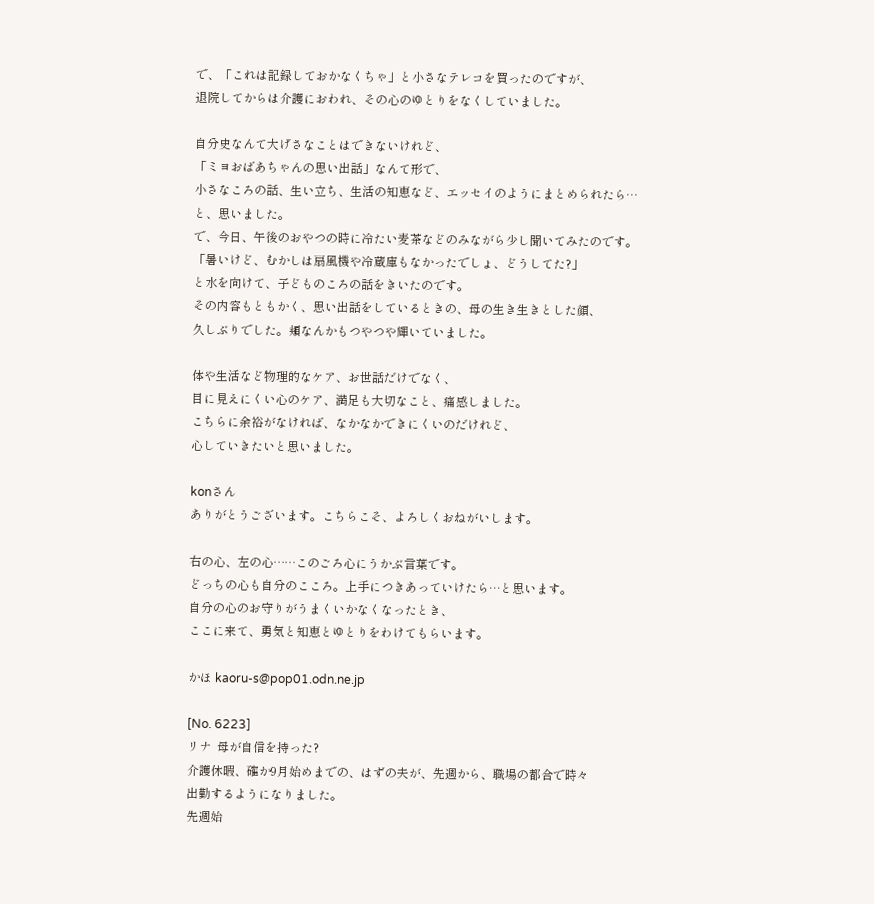で、「これは記録しておかなくちゃ」と小さなテレコを買ったのですが、
退院してからは介護におわれ、その心のゆとりをなくしていました。

自分史なんて大げさなことはできないけれど、
「ミヨおばあちゃんの思い出話」なんて形で、
小さなころの話、生い立ち、生活の知恵など、エッセイのようにまとめられたら…
と、思いました。
で、今日、午後のおやつの時に冷たい麦茶などのみながら少し聞いてみたのです。
「暑いけど、むかしは扇風機や冷蔵庫もなかったでしょ、どうしてた?」
と水を向けて、子どものころの話をきいたのです。
その内容もともかく、思い出話をしているときの、母の生き生きとした顔、
久しぶりでした。頬なんかもつやつや輝いていました。

体や生活など物理的なケア、お世話だけでなく、
目に見えにくい心のケア、満足も大切なこと、痛感しました。
こちらに余裕がなければ、なかなかできにくいのだけれど、
心していきたいと思いました。

konさん
ありがとうございます。こちらこそ、よろしくおねがいします。

右の心、左の心……このごろ心にうかぶ言葉です。
どっちの心も自分のこころ。上手につきあっていけたら…と思います。
自分の心のお守りがうまくいかなくなったとき、
ここに来て、勇気と知恵とゆとりをわけてもらいます。

かほ kaoru-s@pop01.odn.ne.jp

[No. 6223]
リナ  母が自信を持った?
介護休暇、確か9月始めまでの、はずの夫が、先週から、職場の都合で時々
出勤するようになりました。
先週始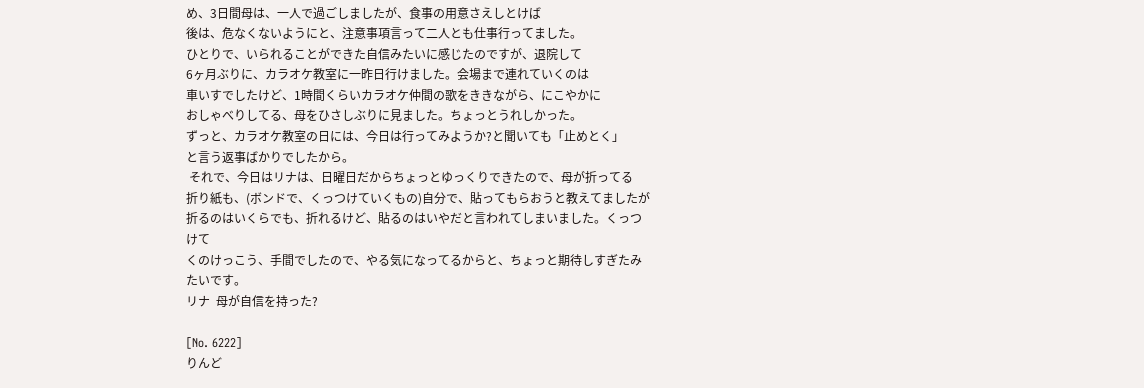め、3日間母は、一人で過ごしましたが、食事の用意さえしとけば
後は、危なくないようにと、注意事項言って二人とも仕事行ってました。
ひとりで、いられることができた自信みたいに感じたのですが、退院して
6ヶ月ぶりに、カラオケ教室に一昨日行けました。会場まで連れていくのは
車いすでしたけど、1時間くらいカラオケ仲間の歌をききながら、にこやかに
おしゃべりしてる、母をひさしぶりに見ました。ちょっとうれしかった。
ずっと、カラオケ教室の日には、今日は行ってみようか?と聞いても「止めとく」
と言う返事ばかりでしたから。
 それで、今日はリナは、日曜日だからちょっとゆっくりできたので、母が折ってる
折り紙も、(ボンドで、くっつけていくもの)自分で、貼ってもらおうと教えてましたが
折るのはいくらでも、折れるけど、貼るのはいやだと言われてしまいました。くっつけて
くのけっこう、手間でしたので、やる気になってるからと、ちょっと期待しすぎたみたいです。
リナ  母が自信を持った?

[No. 6222]
りんど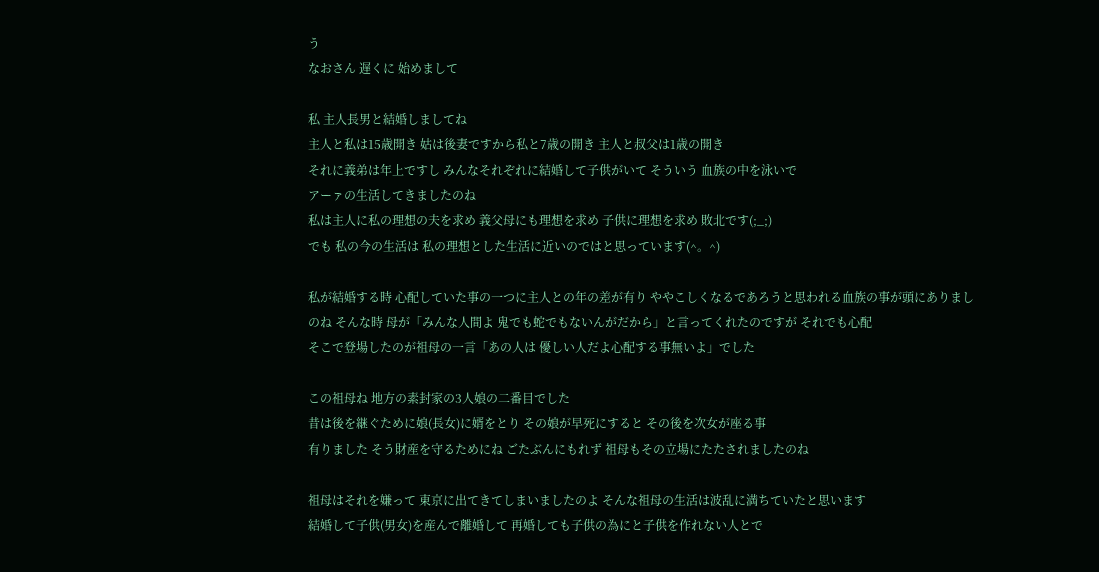う
なおさん 遅くに 始めまして

私 主人長男と結婚しましてね
主人と私は15歳開き 姑は後妻ですから私と7歳の開き 主人と叔父は1歳の開き
それに義弟は年上ですし みんなそれぞれに結婚して子供がいて そういう 血族の中を泳いで
アーァの生活してきましたのね
私は主人に私の理想の夫を求め 義父母にも理想を求め 子供に理想を求め 敗北です(;_;)
でも 私の今の生活は 私の理想とした生活に近いのではと思っています(^。^)

私が結婚する時 心配していた事の一つに主人との年の差が有り ややこしくなるであろうと思われる血族の事が頭にありましのね そんな時 母が「みんな人間よ 鬼でも蛇でもないんがだから」と言ってくれたのですが それでも心配
そこで登場したのが祖母の一言「あの人は 優しい人だよ心配する事無いよ」でした

この祖母ね 地方の素封家の3人娘の二番目でした
昔は後を継ぐために娘(長女)に婿をとり その娘が早死にすると その後を次女が座る事
有りました そう財産を守るためにね ごたぶんにもれず 祖母もその立場にたたされましたのね

祖母はそれを嫌って 東京に出てきてしまいましたのよ そんな祖母の生活は波乱に満ちていたと思います
結婚して子供(男女)を産んで離婚して 再婚しても子供の為にと子供を作れない人とで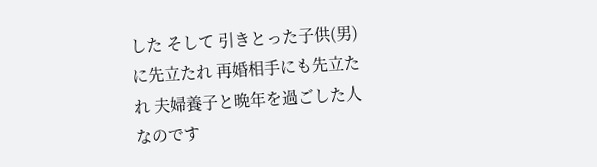した そして 引きとった子供(男)に先立たれ 再婚相手にも先立たれ 夫婦養子と晩年を過ごした人なのです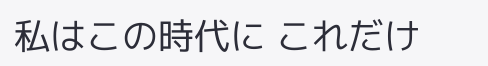私はこの時代に これだけ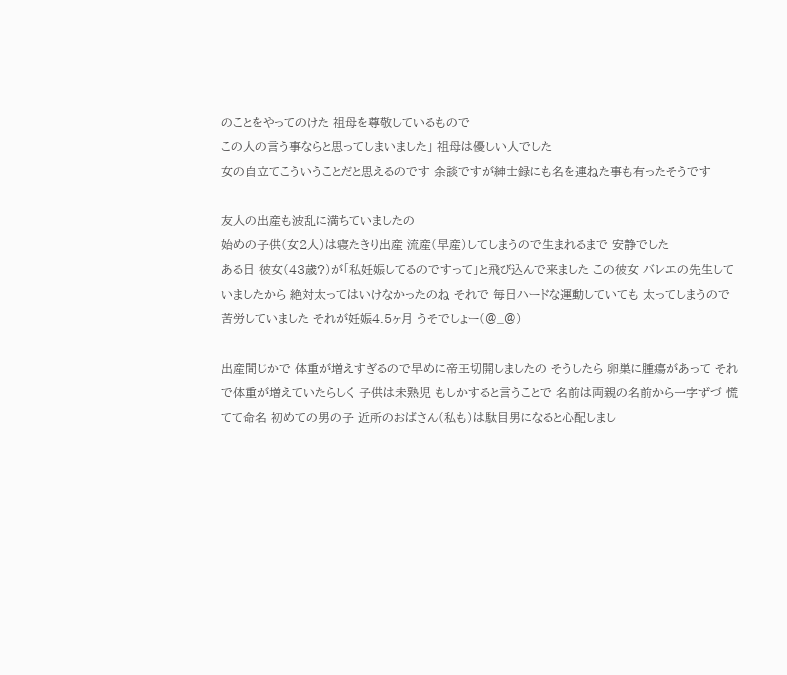のことをやってのけた 祖母を尊敬しているもので
この人の言う事ならと思ってしまいました」 祖母は優しい人でした
女の自立てこういうことだと思えるのです 余談ですが紳士録にも名を連ねた事も有ったそうです

友人の出産も波乱に満ちていましたの
始めの子供(女2人)は寝たきり出産 流産(早産)してしまうので生まれるまで 安静でした
ある日 彼女(43歳?)が「私妊娠してるのですって」と飛び込んで来ました この彼女 バレエの先生していましたから 絶対太ってはいけなかったのね それで 毎日ハードな運動していても 太ってしまうので 苦労していました それが妊娠4.5ヶ月 うそでしょー(@_@)

出産間じかで 体重が増えすぎるので早めに帝王切開しましたの そうしたら 卵巣に腫瘍があって それで体重が増えていたらしく 子供は未熟児 もしかすると言うことで 名前は両親の名前から一字ずづ 慌てて命名 初めての男の子 近所のおばさん(私も)は駄目男になると心配しまし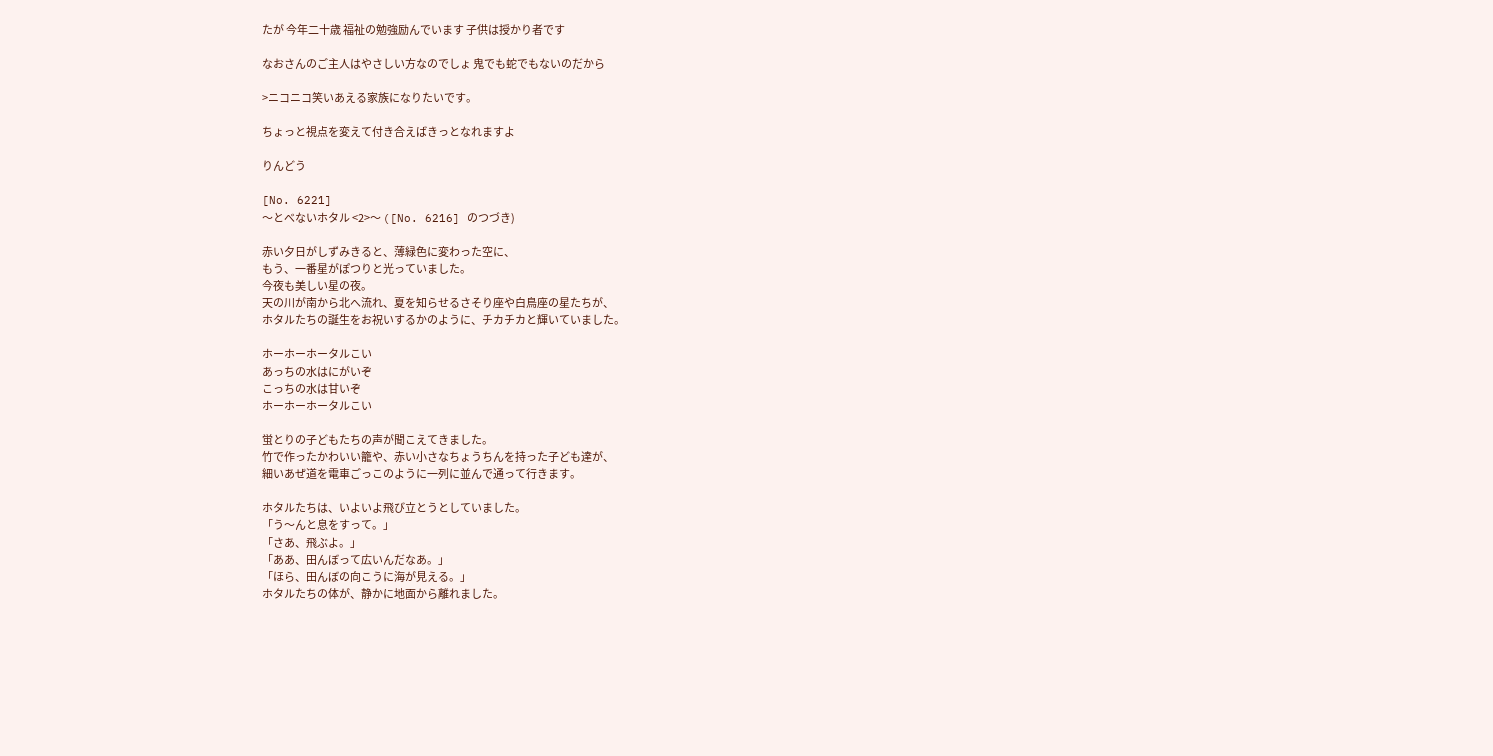たが 今年二十歳 福祉の勉強励んでいます 子供は授かり者です

なおさんのご主人はやさしい方なのでしょ 鬼でも蛇でもないのだから

>ニコニコ笑いあえる家族になりたいです。

ちょっと視点を変えて付き合えばきっとなれますよ

りんどう

[No. 6221]
〜とべないホタル <2>〜 ([No. 6216] のつづき)

赤い夕日がしずみきると、薄緑色に変わった空に、
もう、一番星がぽつりと光っていました。
今夜も美しい星の夜。
天の川が南から北へ流れ、夏を知らせるさそり座や白鳥座の星たちが、
ホタルたちの誕生をお祝いするかのように、チカチカと輝いていました。

ホーホーホータルこい
あっちの水はにがいぞ
こっちの水は甘いぞ
ホーホーホータルこい

蛍とりの子どもたちの声が聞こえてきました。
竹で作ったかわいい籠や、赤い小さなちょうちんを持った子ども達が、
細いあぜ道を電車ごっこのように一列に並んで通って行きます。

ホタルたちは、いよいよ飛び立とうとしていました。
「う〜んと息をすって。」
「さあ、飛ぶよ。」
「ああ、田んぼって広いんだなあ。」
「ほら、田んぼの向こうに海が見える。」
ホタルたちの体が、静かに地面から離れました。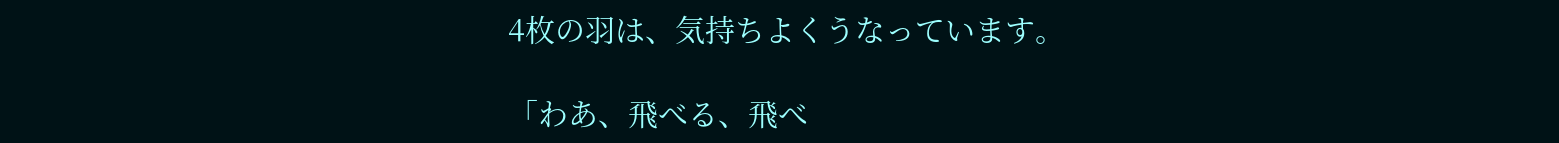4枚の羽は、気持ちよくうなっています。

「わあ、飛べる、飛べ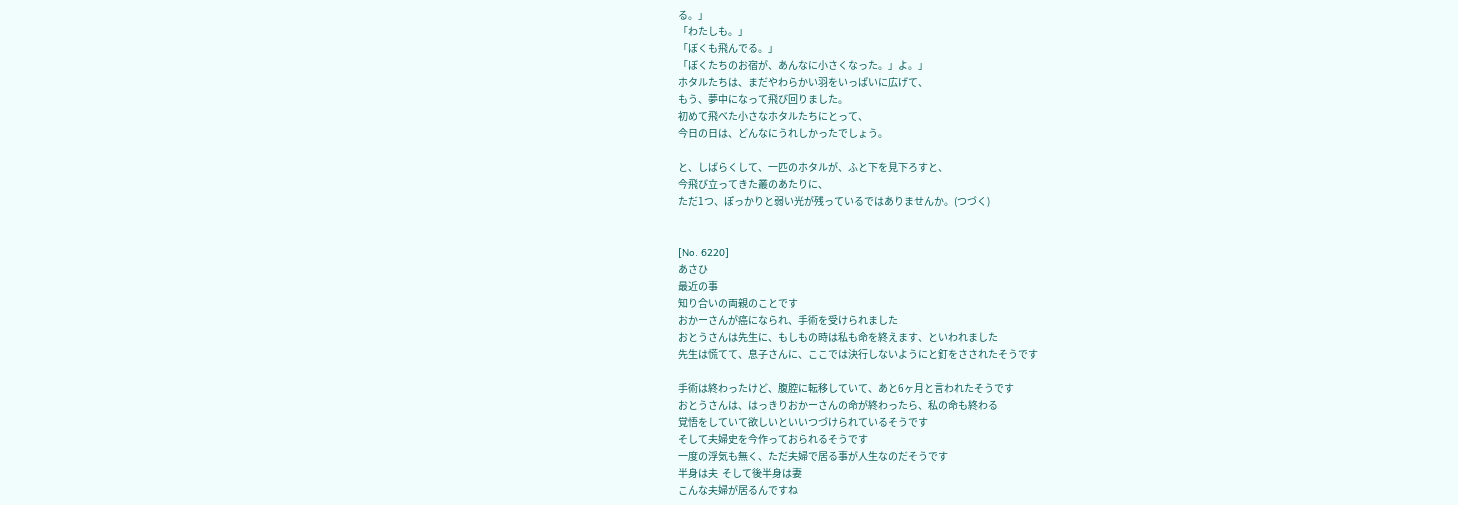る。」
「わたしも。」
「ぼくも飛んでる。」
「ぼくたちのお宿が、あんなに小さくなった。」よ。」
ホタルたちは、まだやわらかい羽をいっぱいに広げて、
もう、夢中になって飛び回りました。
初めて飛べた小さなホタルたちにとって、
今日の日は、どんなにうれしかったでしょう。

と、しばらくして、一匹のホタルが、ふと下を見下ろすと、
今飛び立ってきた叢のあたりに、
ただ1つ、ぽっかりと弱い光が残っているではありませんか。(つづく)


[No. 6220]
あさひ
最近の事
知り合いの両親のことです
おかーさんが癌になられ、手術を受けられました
おとうさんは先生に、もしもの時は私も命を終えます、といわれました
先生は慌てて、息子さんに、ここでは決行しないようにと釘をさされたそうです

手術は終わったけど、腹腔に転移していて、あと6ヶ月と言われたそうです
おとうさんは、はっきりおかーさんの命が終わったら、私の命も終わる
覚悟をしていて欲しいといいつづけられているそうです
そして夫婦史を今作っておられるそうです
一度の浮気も無く、ただ夫婦で居る事が人生なのだそうです
半身は夫  そして後半身は妻
こんな夫婦が居るんですね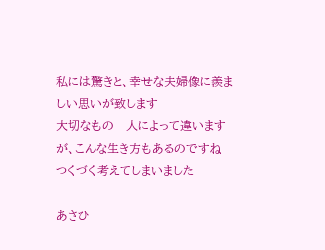私には驚きと、幸せな夫婦像に羨ましい思いが致します
大切なもの   人によって違いますが、こんな生き方もあるのですね
つくづく考えてしまいました

あさひ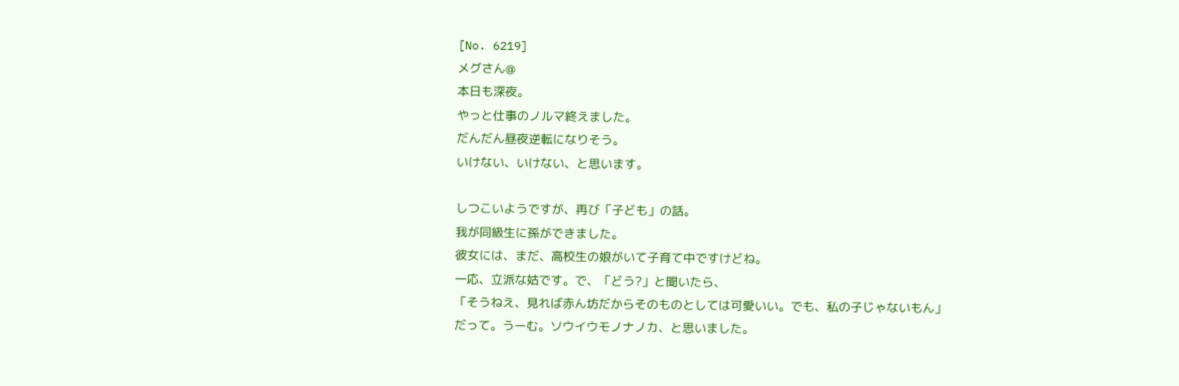[No. 6219]
メグさん@
本日も深夜。
やっと仕事のノルマ終えました。
だんだん昼夜逆転になりそう。
いけない、いけない、と思います。

しつこいようですが、再び「子ども」の話。
我が同級生に孫ができました。
彼女には、まだ、高校生の娘がいて子育て中ですけどね。
一応、立派な姑です。で、「どう?」と聞いたら、
「そうねえ、見れば赤ん坊だからそのものとしては可愛いい。でも、私の子じゃないもん」
だって。うーむ。ソウイウモノナノカ、と思いました。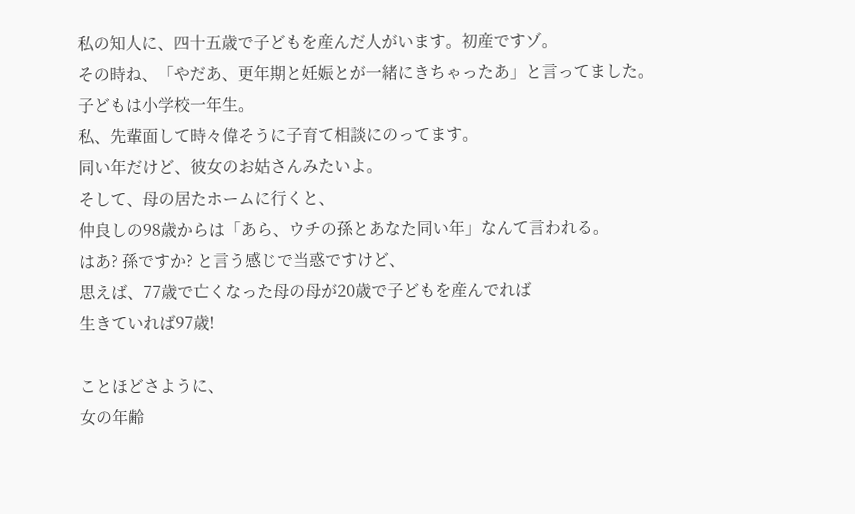私の知人に、四十五歳で子どもを産んだ人がいます。初産ですゾ。
その時ね、「やだあ、更年期と妊娠とが一緒にきちゃったあ」と言ってました。
子どもは小学校一年生。
私、先輩面して時々偉そうに子育て相談にのってます。
同い年だけど、彼女のお姑さんみたいよ。
そして、母の居たホームに行くと、
仲良しの98歳からは「あら、ウチの孫とあなた同い年」なんて言われる。
はあ? 孫ですか? と言う感じで当惑ですけど、
思えば、77歳で亡くなった母の母が20歳で子どもを産んでれば
生きていれば97歳!

ことほどさように、
女の年齢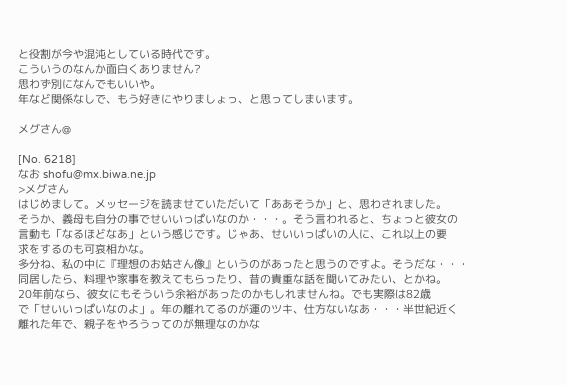と役割が今や混沌としている時代です。
こういうのなんか面白くありません?
思わず別になんでもいいや。
年など関係なしで、もう好きにやりましょっ、と思ってしまいます。

メグさん@

[No. 6218]
なお shofu@mx.biwa.ne.jp
>メグさん
はじめまして。メッセージを読ませていただいて「ああそうか」と、思わされました。
そうか、義母も自分の事でせいいっぱいなのか・・・。そう言われると、ちょっと彼女の
言動も「なるほどなあ」という感じです。じゃあ、せいいっぱいの人に、これ以上の要
求をするのも可哀相かな。
多分ね、私の中に『理想のお姑さん像』というのがあったと思うのですよ。そうだな・・・
同居したら、料理や家事を教えてもらったり、昔の貴重な話を聞いてみたい、とかね。
20年前なら、彼女にもそういう余裕があったのかもしれませんね。でも実際は82歳
で「せいいっぱいなのよ」。年の離れてるのが運のツキ、仕方ないなあ・・・半世紀近く
離れた年で、親子をやろうってのが無理なのかな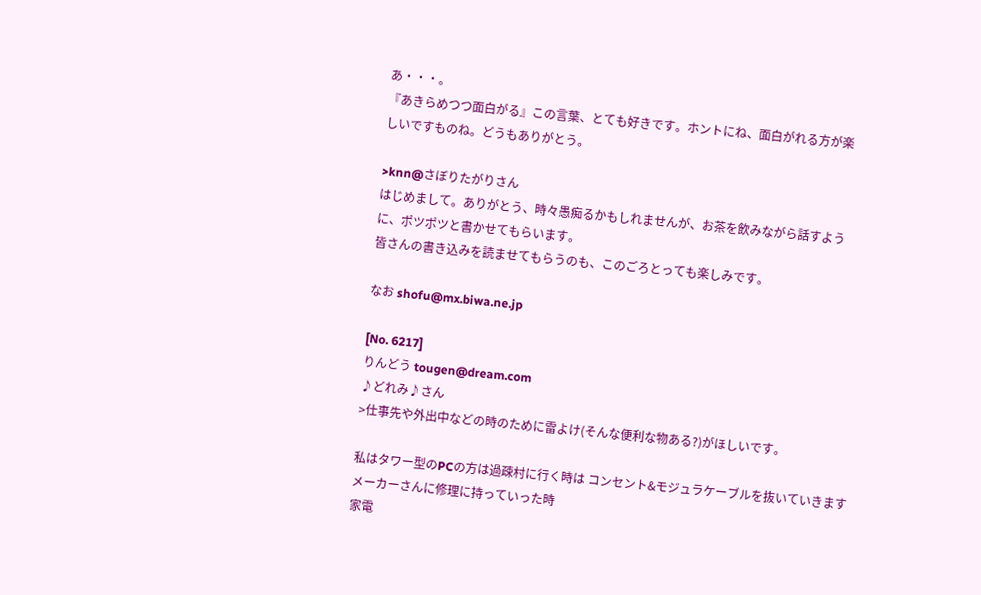あ・・・。
『あきらめつつ面白がる』この言葉、とても好きです。ホントにね、面白がれる方が楽
しいですものね。どうもありがとう。

>knn@さぼりたがりさん
はじめまして。ありがとう、時々愚痴るかもしれませんが、お茶を飲みながら話すよう
に、ポツポツと書かせてもらいます。
皆さんの書き込みを読ませてもらうのも、このごろとっても楽しみです。

なお shofu@mx.biwa.ne.jp

[No. 6217]
りんどう tougen@dream.com
♪どれみ♪さん
>仕事先や外出中などの時のために雷よけ(そんな便利な物ある?)がほしいです。

私はタワー型のPCの方は過疎村に行く時は コンセント&モジュラケーブルを抜いていきます
メーカーさんに修理に持っていった時
家電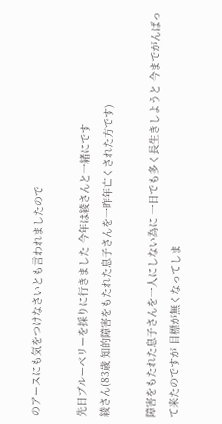のアースにも気をつけなさいとも言われましたので

先日ブルーベリーを採りに行きました 今年は綾さんと一緒にです
綾さん(83歳 知的障害をもたれた息子さんを一昨年亡くされた方です)

障害をもたれた息子さんを一人にしない為に 一日でも多く長生きしようと 今までがんばって来たのですが 目標が無くなってしま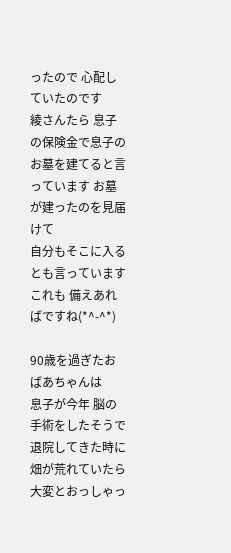ったので 心配していたのです
綾さんたら 息子の保険金で息子のお墓を建てると言っています お墓が建ったのを見届けて
自分もそこに入るとも言っています
これも 備えあればですね(*^-^*)

90歳を過ぎたおばあちゃんは
息子が今年 脳の手術をしたそうで 退院してきた時に 畑が荒れていたら
大変とおっしゃっ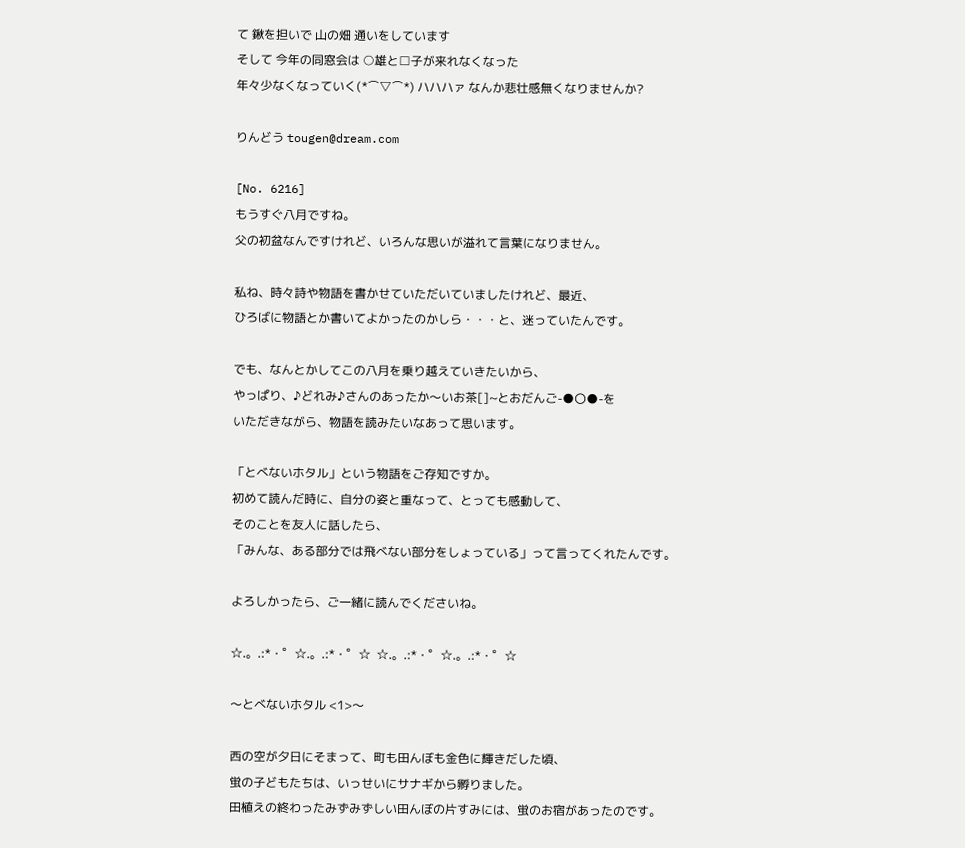て 鍬を担いで 山の畑 通いをしています
そして 今年の同窓会は ○雄と□子が来れなくなった
年々少なくなっていく(*⌒▽⌒*) ハハハァ なんか悲壮感無くなりませんか?

りんどう tougen@dream.com

[No. 6216]
もうすぐ八月ですね。
父の初盆なんですけれど、いろんな思いが溢れて言葉になりません。

私ね、時々詩や物語を書かせていただいていましたけれど、最近、
ひろばに物語とか書いてよかったのかしら・・・と、迷っていたんです。

でも、なんとかしてこの八月を乗り越えていきたいから、
やっぱり、♪どれみ♪さんのあったか〜いお茶[]~とおだんご-●〇●-を
いただきながら、物語を読みたいなあって思います。

「とべないホタル」という物語をご存知ですか。
初めて読んだ時に、自分の姿と重なって、とっても感動して、
そのことを友人に話したら、
「みんな、ある部分では飛べない部分をしょっている」って言ってくれたんです。

よろしかったら、ご一緒に読んでくださいね。

☆.。.:*・゜☆.。.:*・゜☆  ☆.。.:*・゜☆.。.:*・゜☆

〜とべないホタル <1>〜

西の空が夕日にそまって、町も田んぼも金色に輝きだした頃、
蛍の子どもたちは、いっせいにサナギから孵りました。
田植えの終わったみずみずしい田んぼの片すみには、蛍のお宿があったのです。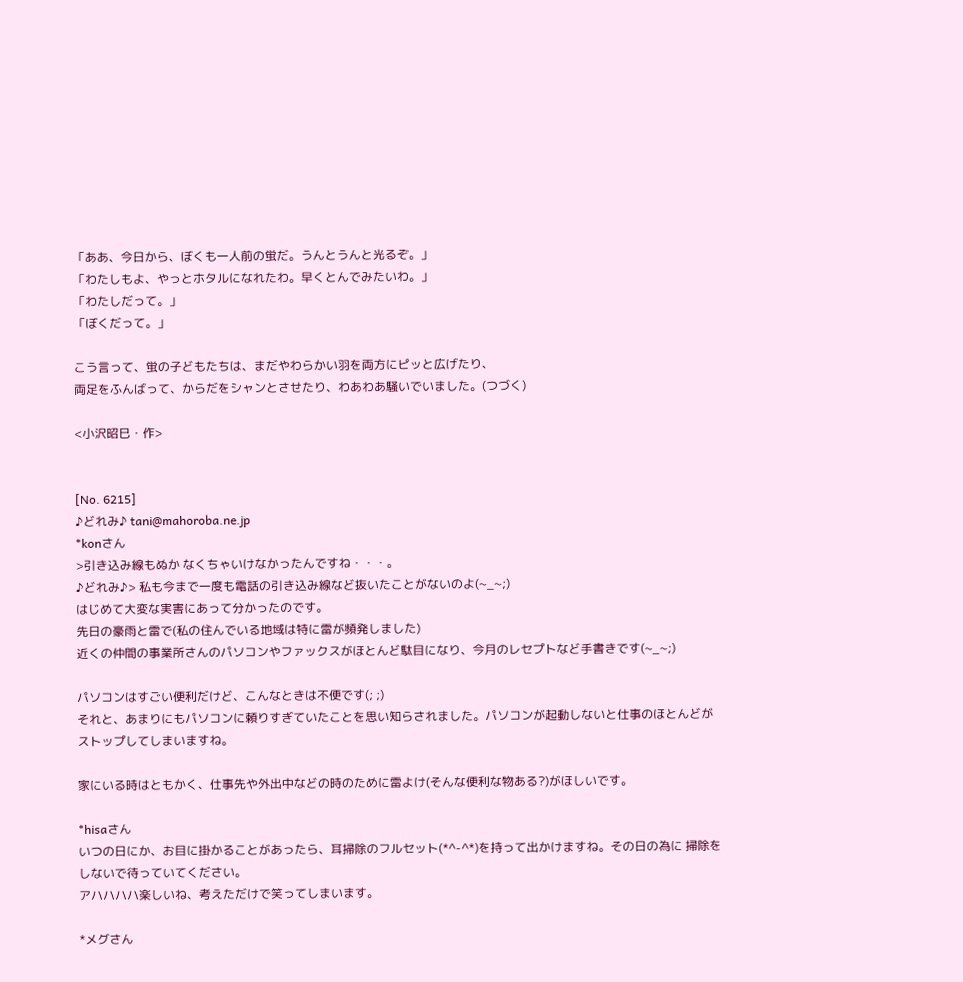「ああ、今日から、ぼくも一人前の蛍だ。うんとうんと光るぞ。」
「わたしもよ、やっとホタルになれたわ。早くとんでみたいわ。」
「わたしだって。」
「ぼくだって。」

こう言って、蛍の子どもたちは、まだやわらかい羽を両方にピッと広げたり、
両足をふんばって、からだをシャンとさせたり、わあわあ騒いでいました。(つづく)

<小沢昭巳・作>


[No. 6215]
♪どれみ♪ tani@mahoroba.ne.jp
*konさん
>引き込み線もぬか なくちゃいけなかったんですね・・・。
♪どれみ♪> 私も今まで一度も電話の引き込み線など抜いたことがないのよ(~_~;)
はじめて大変な実害にあって分かったのです。
先日の豪雨と雷で(私の住んでいる地域は特に雷が頻発しました)
近くの仲間の事業所さんのパソコンやファックスがほとんど駄目になり、今月のレセプトなど手書きです(~_~;)

パソコンはすごい便利だけど、こんなときは不便です(; ;)
それと、あまりにもパソコンに頼りすぎていたことを思い知らされました。パソコンが起動しないと仕事のほとんどがストップしてしまいますね。

家にいる時はともかく、仕事先や外出中などの時のために雷よけ(そんな便利な物ある?)がほしいです。

*hisaさん
いつの日にか、お目に掛かることがあったら、耳掃除のフルセット(*^-^*)を持って出かけますね。その日の為に 掃除をしないで待っていてください。
アハハハハ楽しいね、考えただけで笑ってしまいます。

*メグさん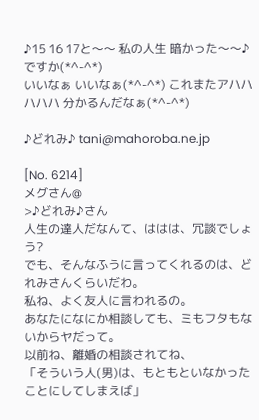♪15 16 17と〜〜 私の人生 暗かった〜〜♪ですか(*^-^*)
いいなぁ いいなぁ(*^-^*) これまたアハハハハハ 分かるんだなぁ(*^-^*)

♪どれみ♪ tani@mahoroba.ne.jp

[No. 6214]
メグさん@
>♪どれみ♪さん
人生の達人だなんて、ははは、冗談でしょう?
でも、そんなふうに言ってくれるのは、どれみさんくらいだわ。
私ね、よく友人に言われるの。
あなたになにか相談しても、ミもフタもないからヤだって。
以前ね、離婚の相談されてね、
「そういう人(男)は、もともといなかったことにしてしまえば」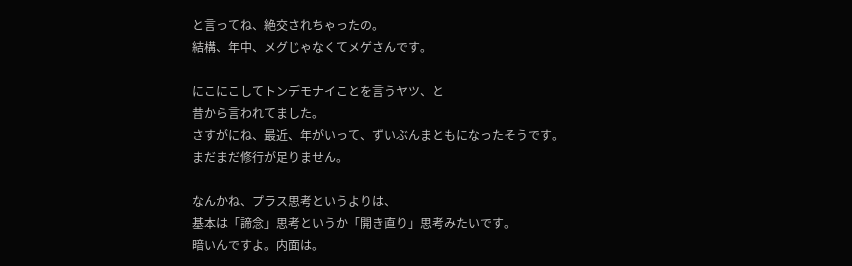と言ってね、絶交されちゃったの。
結構、年中、メグじゃなくてメゲさんです。

にこにこしてトンデモナイことを言うヤツ、と
昔から言われてました。
さすがにね、最近、年がいって、ずいぶんまともになったそうです。
まだまだ修行が足りません。

なんかね、プラス思考というよりは、
基本は「諦念」思考というか「開き直り」思考みたいです。
暗いんですよ。内面は。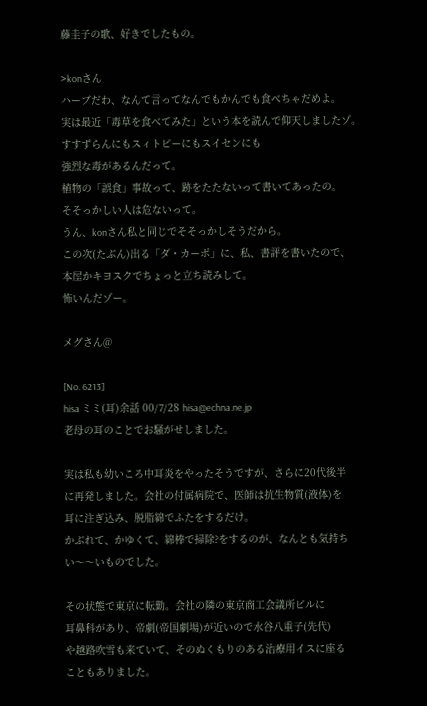藤圭子の歌、好きでしたもの。

>konさん
ハーブだわ、なんて言ってなんでもかんでも食べちゃだめよ。
実は最近「毒草を食べてみた」という本を読んで仰天しましたゾ。
すすずらんにもスィトピーにもスイセンにも
強烈な毒があるんだって。
植物の「誤食」事故って、跡をたたないって書いてあったの。
そそっかしい人は危ないって。
うん、konさん私と同じでそそっかしそうだから。
この次(たぶん)出る「ダ・カーポ」に、私、書評を書いたので、
本屋かキヨスクでちょっと立ち読みして。
怖いんだゾー。

メグさん@

[No. 6213]
hisa ミミ(耳)余話 00/7/28 hisa@echna.ne.jp
老母の耳のことでお騒がせしました。

実は私も幼いころ中耳炎をやったそうですが、さらに20代後半
に再発しました。会社の付属病院で、医師は抗生物質(液体)を
耳に注ぎ込み、脱脂綿でふたをするだけ。
かぶれて、かゆくて、綿棒で掃除?をするのが、なんとも気持ち
い〜〜いものでした。

その状態で東京に転勤。会社の隣の東京商工会議所ビルに
耳鼻科があり、帝劇(帝国劇場)が近いので水谷八重子(先代)
や越路吹雪も来ていて、そのぬくもりのある治療用イスに座る
こともありました。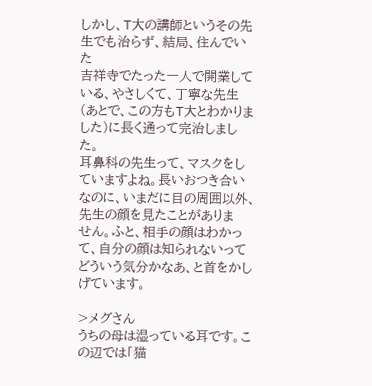しかし、T大の講師というその先生でも治らず、結局、住んでいた
吉祥寺でたった一人で開業している、やさしくて、丁寧な先生
(あとで、この方もT大とわかりました)に長く通って完治しました。
耳鼻科の先生って、マスクをしていますよね。長いおつき合い
なのに、いまだに目の周囲以外、先生の顔を見たことがありま
せん。ふと、相手の顔はわかって、自分の顔は知られないって
どういう気分かなあ、と首をかしげています。

>メグさん
うちの母は湿っている耳です。この辺では「猫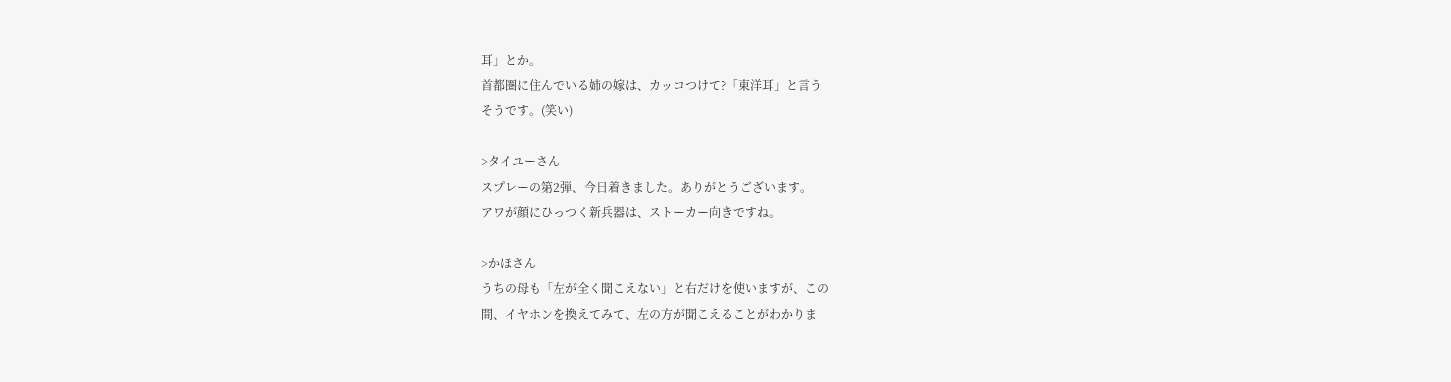耳」とか。
首都圏に住んでいる姉の嫁は、カッコつけて?「東洋耳」と言う
そうです。(笑い)

>タイユーさん
スプレーの第2弾、今日着きました。ありがとうございます。
アワが顔にひっつく新兵器は、ストーカー向きですね。

>かほさん
うちの母も「左が全く聞こえない」と右だけを使いますが、この
間、イヤホンを換えてみて、左の方が聞こえることがわかりま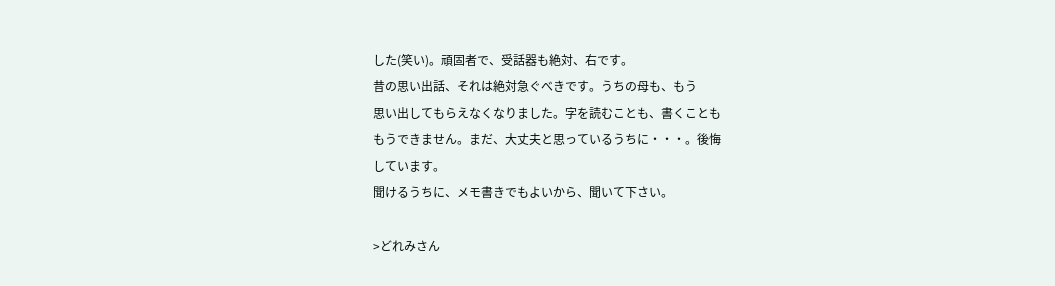した(笑い)。頑固者で、受話器も絶対、右です。
昔の思い出話、それは絶対急ぐべきです。うちの母も、もう
思い出してもらえなくなりました。字を読むことも、書くことも
もうできません。まだ、大丈夫と思っているうちに・・・。後悔
しています。
聞けるうちに、メモ書きでもよいから、聞いて下さい。

>どれみさん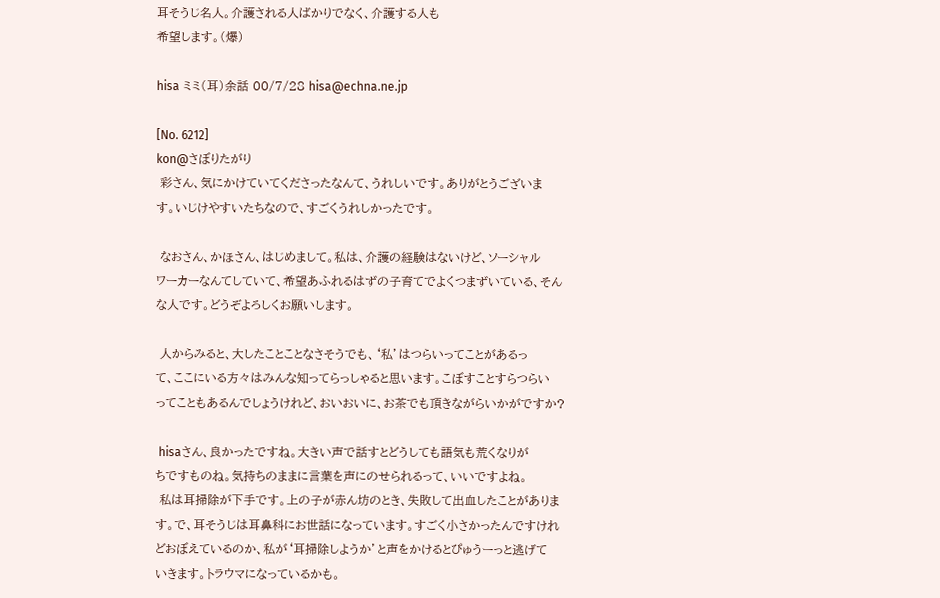耳そうじ名人。介護される人ばかりでなく、介護する人も
希望します。(爆)

hisa ミミ(耳)余話 00/7/28 hisa@echna.ne.jp

[No. 6212]
kon@さぼりたがり
 彩さん、気にかけていてくださったなんて、うれしいです。ありがとうございま
す。いじけやすいたちなので、すごくうれしかったです。

 なおさん、かほさん、はじめまして。私は、介護の経験はないけど、ソーシャル
ワーカーなんてしていて、希望あふれるはずの子育てでよくつまずいている、そん
な人です。どうぞよろしくお願いします。

 人からみると、大したことことなさそうでも、‘私’はつらいってことがあるっ
て、ここにいる方々はみんな知ってらっしゃると思います。こぼすことすらつらい
ってこともあるんでしょうけれど、おいおいに、お茶でも頂きながらいかがですか?

 hisaさん、良かったですね。大きい声で話すとどうしても語気も荒くなりが
ちですものね。気持ちのままに言葉を声にのせられるって、いいですよね。
 私は耳掃除が下手です。上の子が赤ん坊のとき、失敗して出血したことがありま
す。で、耳そうじは耳鼻科にお世話になっています。すごく小さかったんですけれ
どおぼえているのか、私が‘耳掃除しようか’と声をかけるとぴゅうーっと逃げて
いきます。トラウマになっているかも。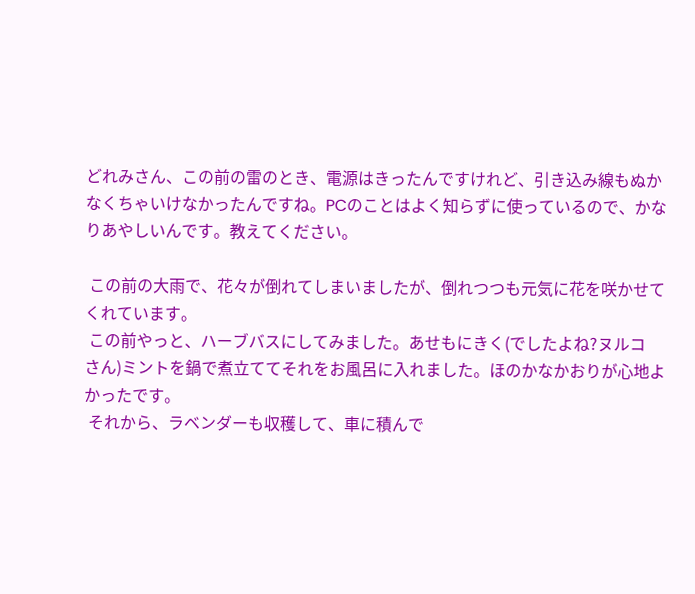どれみさん、この前の雷のとき、電源はきったんですけれど、引き込み線もぬか
なくちゃいけなかったんですね。PCのことはよく知らずに使っているので、かな
りあやしいんです。教えてください。

 この前の大雨で、花々が倒れてしまいましたが、倒れつつも元気に花を咲かせて
くれています。
 この前やっと、ハーブバスにしてみました。あせもにきく(でしたよね?ヌルコ
さん)ミントを鍋で煮立ててそれをお風呂に入れました。ほのかなかおりが心地よ
かったです。
 それから、ラベンダーも収穫して、車に積んで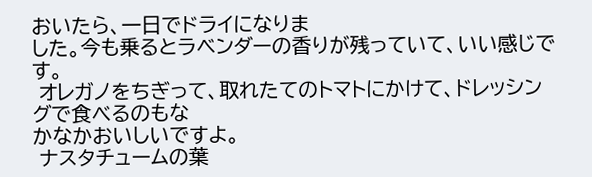おいたら、一日でドライになりま
した。今も乗るとラベンダーの香りが残っていて、いい感じです。
 オレガノをちぎって、取れたてのトマトにかけて、ドレッシングで食べるのもな
かなかおいしいですよ。
 ナスタチュームの葉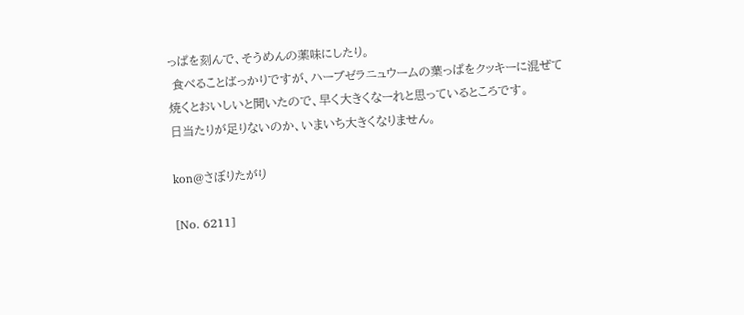っぱを刻んで、そうめんの薬味にしたり。
 食べることばっかりですが、ハーブゼラニュウームの葉っぱをクッキーに混ぜて
焼くとおいしいと聞いたので、早く大きくなーれと思っているところです。
日当たりが足りないのか、いまいち大きくなりません。

kon@さぼりたがり

[No. 6211]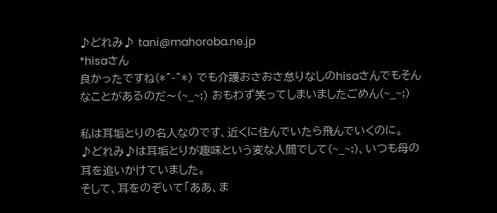♪どれみ♪ tani@mahoroba.ne.jp
*hisaさん
良かったですね(*^-^*) でも介護おさおさ怠りなしのhisaさんでもそんなことがあるのだ〜(~_~;) おもわず笑ってしまいましたごめん(~_~;)

私は耳垢とりの名人なのです、近くに住んでいたら飛んでいくのに。
♪どれみ♪は耳垢とりが趣味という変な人間でして(~_~;)、いつも母の耳を追いかけていました。
そして、耳をのぞいて「ああ、ま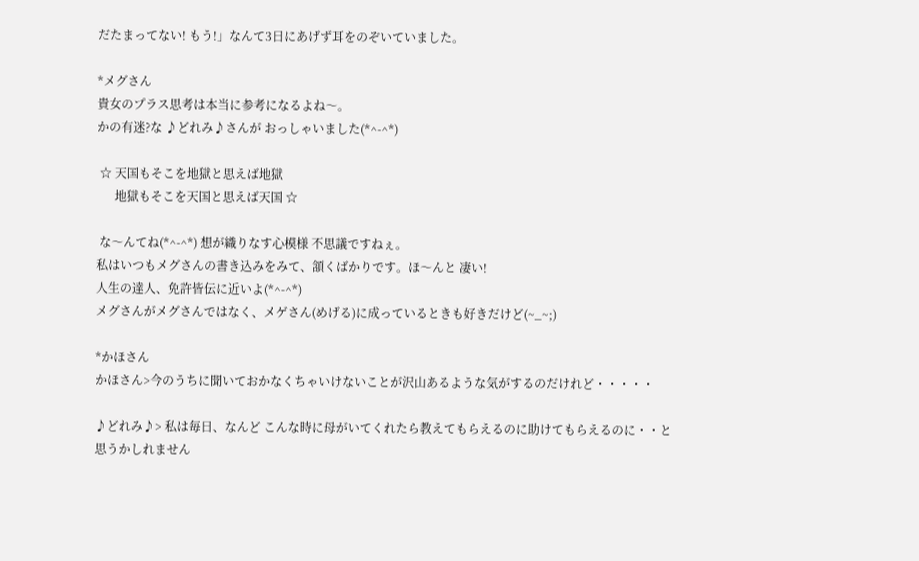だたまってない! もう!」なんて3日にあげず耳をのぞいていました。

*メグさん
貴女のプラス思考は本当に参考になるよね〜。
かの有迷?な ♪どれみ♪さんが おっしゃいました(*^-^*)

 ☆ 天国もそこを地獄と思えば地獄
      地獄もそこを天国と思えば天国 ☆

 な〜んてね(*^-^*) 想が織りなす心模様 不思議ですねぇ。
私はいつもメグさんの書き込みをみて、頷くばかりです。ほ〜んと 凄い!
人生の達人、免許皆伝に近いよ(*^-^*)
メグさんがメグさんではなく、メゲさん(めげる)に成っているときも好きだけど(~_~;)

*かほさん
かほさん>今のうちに聞いておかなくちゃいけないことが沢山あるような気がするのだけれど・・・・・

♪どれみ♪> 私は毎日、なんど こんな時に母がいてくれたら教えてもらえるのに助けてもらえるのに・・と思うかしれません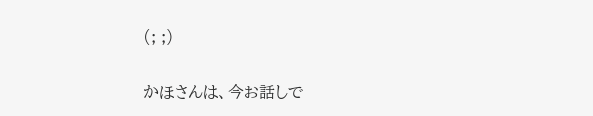(; ;)

かほさんは、今お話しで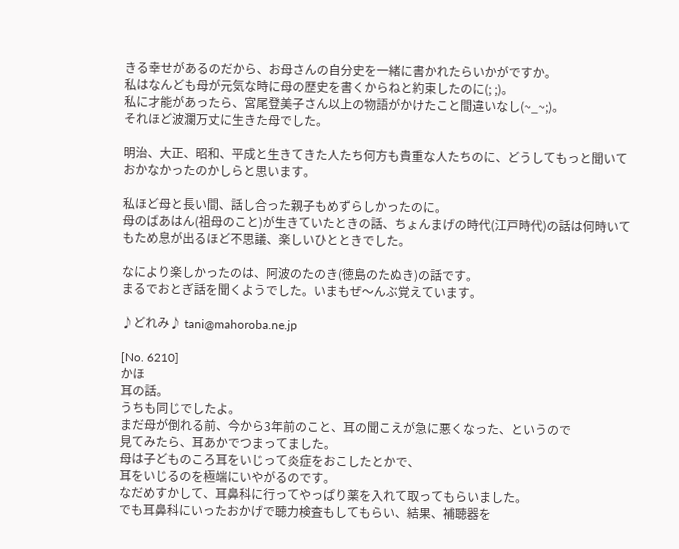きる幸せがあるのだから、お母さんの自分史を一緒に書かれたらいかがですか。
私はなんども母が元気な時に母の歴史を書くからねと約束したのに(; ;)。
私に才能があったら、宮尾登美子さん以上の物語がかけたこと間違いなし(~_~;)。
それほど波瀾万丈に生きた母でした。

明治、大正、昭和、平成と生きてきた人たち何方も貴重な人たちのに、どうしてもっと聞いておかなかったのかしらと思います。

私ほど母と長い間、話し合った親子もめずらしかったのに。
母のばあはん(祖母のこと)が生きていたときの話、ちょんまげの時代(江戸時代)の話は何時いてもため息が出るほど不思議、楽しいひとときでした。

なにより楽しかったのは、阿波のたのき(徳島のたぬき)の話です。
まるでおとぎ話を聞くようでした。いまもぜ〜んぶ覚えています。

♪どれみ♪ tani@mahoroba.ne.jp

[No. 6210]
かほ
耳の話。
うちも同じでしたよ。
まだ母が倒れる前、今から3年前のこと、耳の聞こえが急に悪くなった、というので
見てみたら、耳あかでつまってました。
母は子どものころ耳をいじって炎症をおこしたとかで、
耳をいじるのを極端にいやがるのです。
なだめすかして、耳鼻科に行ってやっぱり薬を入れて取ってもらいました。
でも耳鼻科にいったおかげで聴力検査もしてもらい、結果、補聴器を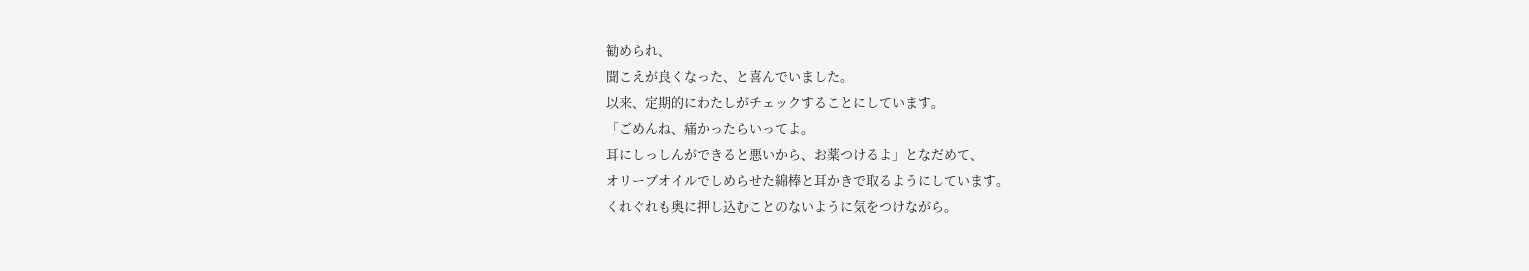勧められ、
聞こえが良くなった、と喜んでいました。
以来、定期的にわたしがチェックすることにしています。
「ごめんね、痛かったらいってよ。
耳にしっしんができると悪いから、お薬つけるよ」となだめて、
オリーブオイルでしめらせた綿棒と耳かきで取るようにしています。
くれぐれも奥に押し込むことのないように気をつけながら。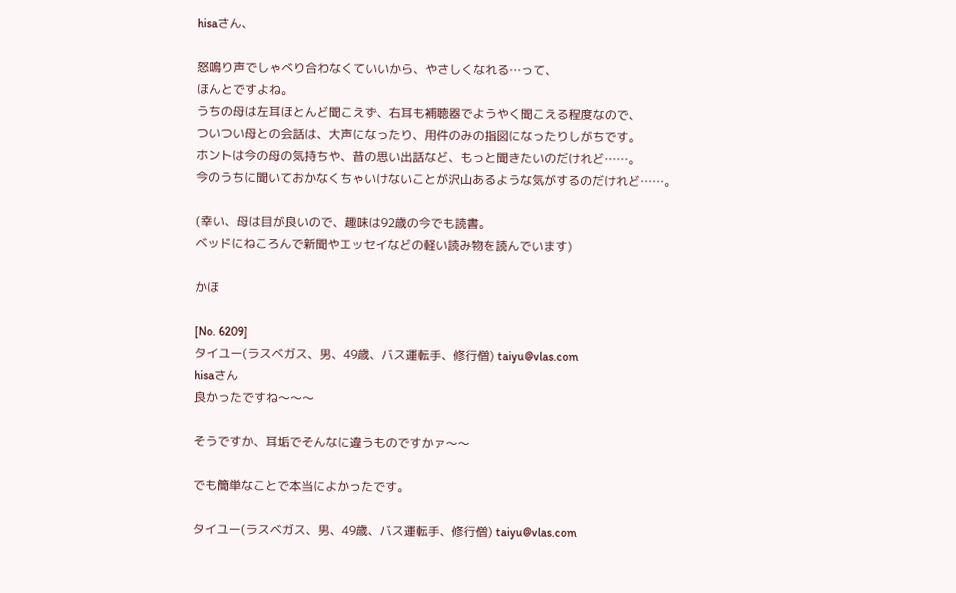hisaさん、

怒鳴り声でしゃべり合わなくていいから、やさしくなれる…って、
ほんとですよね。
うちの母は左耳ほとんど聞こえず、右耳も補聴器でようやく聞こえる程度なので、
ついつい母との会話は、大声になったり、用件のみの指図になったりしがちです。
ホントは今の母の気持ちや、昔の思い出話など、もっと聞きたいのだけれど……。
今のうちに聞いておかなくちゃいけないことが沢山あるような気がするのだけれど……。

(幸い、母は目が良いので、趣味は92歳の今でも読書。
ベッドにねころんで新聞やエッセイなどの軽い読み物を読んでいます)

かほ

[No. 6209]
タイユー(ラスベガス、男、49歳、バス運転手、修行僧) taiyu@vlas.com
hisaさん
良かったですね〜〜〜

そうですか、耳垢でそんなに違うものですかァ〜〜

でも簡単なことで本当によかったです。

タイユー(ラスベガス、男、49歳、バス運転手、修行僧) taiyu@vlas.com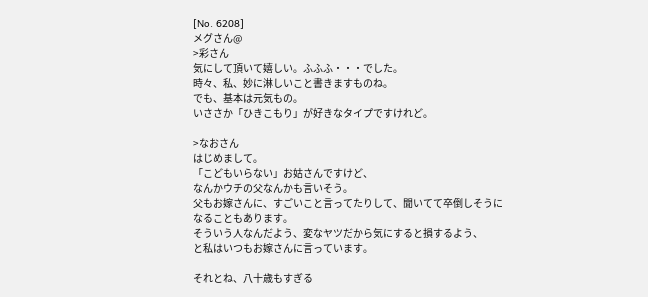[No. 6208]
メグさん@
>彩さん
気にして頂いて嬉しい。ふふふ・・・でした。
時々、私、妙に淋しいこと書きますものね。
でも、基本は元気もの。
いささか「ひきこもり」が好きなタイプですけれど。

>なおさん
はじめまして。
「こどもいらない」お姑さんですけど、
なんかウチの父なんかも言いそう。
父もお嫁さんに、すごいこと言ってたりして、聞いてて卒倒しそうに
なることもあります。
そういう人なんだよう、変なヤツだから気にすると損するよう、
と私はいつもお嫁さんに言っています。

それとね、八十歳もすぎる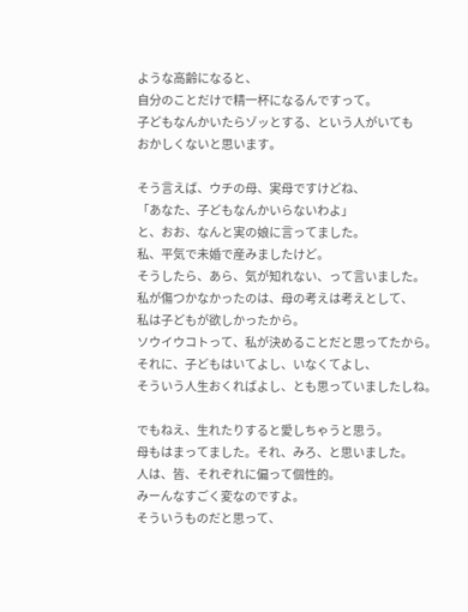ような高齢になると、
自分のことだけで精一杯になるんですって。
子どもなんかいたらゾッとする、という人がいても
おかしくないと思います。

そう言えば、ウチの母、実母ですけどね、
「あなた、子どもなんかいらないわよ」
と、おお、なんと実の娘に言ってました。
私、平気で未婚で産みましたけど。
そうしたら、あら、気が知れない、って言いました。
私が傷つかなかったのは、母の考えは考えとして、
私は子どもが欲しかったから。
ソウイウコトって、私が決めることだと思ってたから。
それに、子どもはいてよし、いなくてよし、
そういう人生おくればよし、とも思っていましたしね。

でもねえ、生れたりすると愛しちゃうと思う。
母もはまってました。それ、みろ、と思いました。
人は、皆、それぞれに偏って個性的。
みーんなすごく変なのですよ。
そういうものだと思って、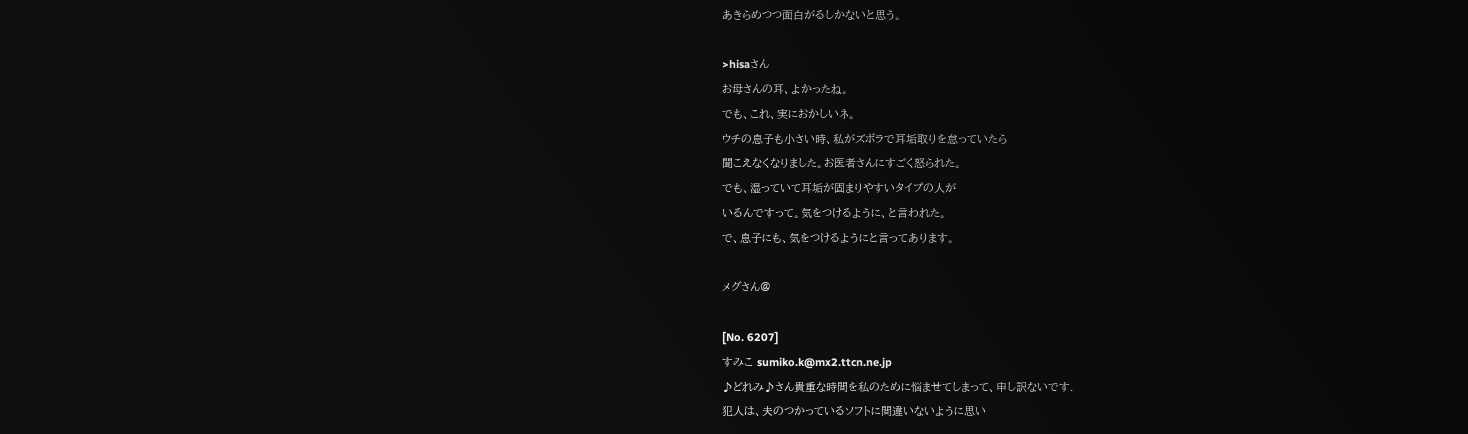あきらめつつ面白がるしかないと思う。

>hisaさん
お母さんの耳、よかったね。
でも、これ、実におかしいネ。
ウチの息子も小さい時、私がズボラで耳垢取りを怠っていたら
聞こえなくなりました。お医者さんにすごく怒られた。
でも、湿っていて耳垢が固まりやすいタイプの人が
いるんですって。気をつけるように、と言われた。
で、息子にも、気をつけるようにと言ってあります。

メグさん@

[No. 6207]
すみこ sumiko.k@mx2.ttcn.ne.jp
♪どれみ♪さん貴重な時間を私のために悩ませてしまって、申し訳ないです.
犯人は、夫のつかっているソフトに間違いないように思い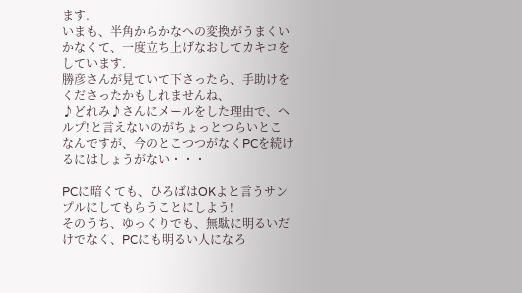ます.
いまも、半角からかなへの変換がうまくいかなくて、一度立ち上げなおしてカキコを
しています.
勝彦さんが見ていて下さったら、手助けをくださったかもしれませんね、
♪どれみ♪さんにメールをした理由で、ヘルプ!と言えないのがちょっとつらいとこ
なんですが、今のとこつつがなくPCを続けるにはしょうがない・・・

PCに暗くても、ひろばはOKよと言うサンプルにしてもらうことにしよう!
そのうち、ゆっくりでも、無駄に明るいだけでなく、PCにも明るい人になろ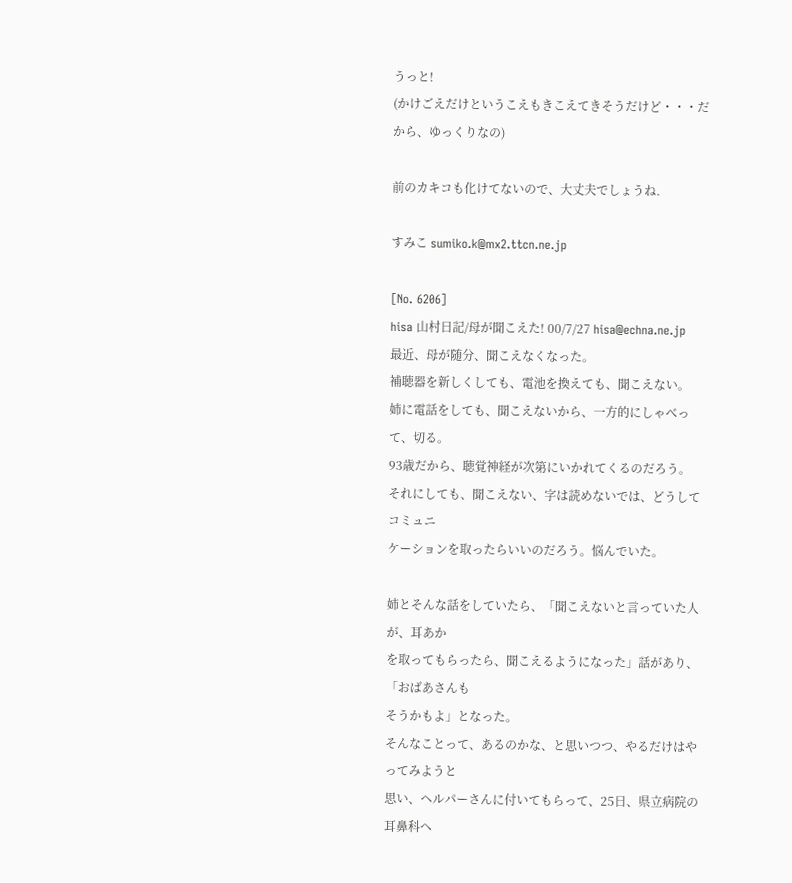うっと!
(かけごえだけというこえもきこえてきそうだけど・・・だから、ゆっくりなの)

前のカキコも化けてないので、大丈夫でしょうね.

すみこ sumiko.k@mx2.ttcn.ne.jp

[No. 6206]
hisa 山村日記/母が聞こえた! 00/7/27 hisa@echna.ne.jp
最近、母が随分、聞こえなくなった。
補聴器を新しくしても、電池を換えても、聞こえない。
姉に電話をしても、聞こえないから、一方的にしゃべって、切る。
93歳だから、聴覚神経が次第にいかれてくるのだろう。
それにしても、聞こえない、字は読めないでは、どうしてコミュニ
ケーションを取ったらいいのだろう。悩んでいた。

姉とそんな話をしていたら、「聞こえないと言っていた人が、耳あか
を取ってもらったら、聞こえるようになった」話があり、「おばあさんも
そうかもよ」となった。
そんなことって、あるのかな、と思いつつ、やるだけはやってみようと
思い、ヘルパーさんに付いてもらって、25日、県立病院の耳鼻科へ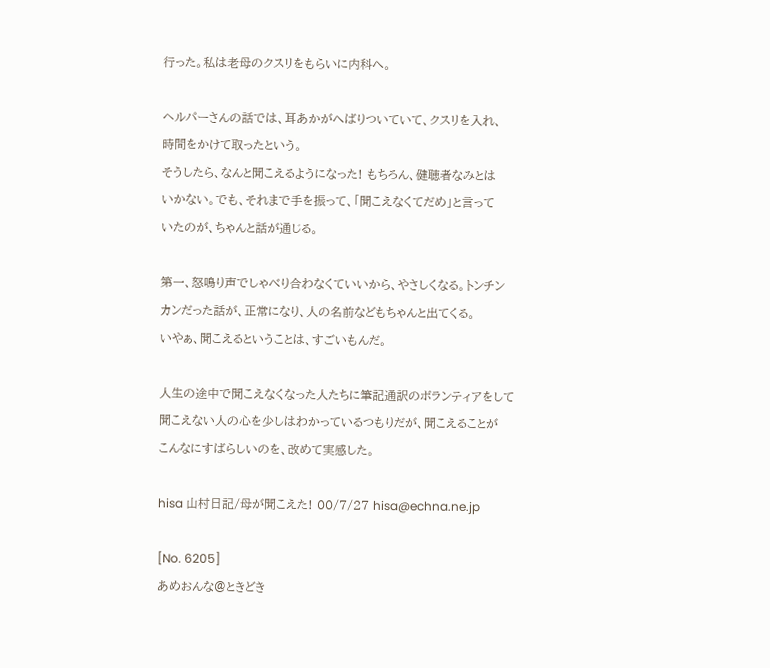行った。私は老母のクスリをもらいに内科へ。

ヘルパーさんの話では、耳あかがへばりついていて、クスリを入れ、
時間をかけて取ったという。
そうしたら、なんと聞こえるようになった! もちろん、健聴者なみとは
いかない。でも、それまで手を振って、「聞こえなくてだめ」と言って
いたのが、ちゃんと話が通じる。

第一、怒鳴り声でしゃべり合わなくていいから、やさしくなる。トンチン
カンだった話が、正常になり、人の名前などもちゃんと出てくる。
いやぁ、聞こえるということは、すごいもんだ。

人生の途中で聞こえなくなった人たちに筆記通訳のボランティアをして
聞こえない人の心を少しはわかっているつもりだが、聞こえることが
こんなにすばらしいのを、改めて実感した。

hisa 山村日記/母が聞こえた! 00/7/27 hisa@echna.ne.jp

[No. 6205]
あめおんな@ときどき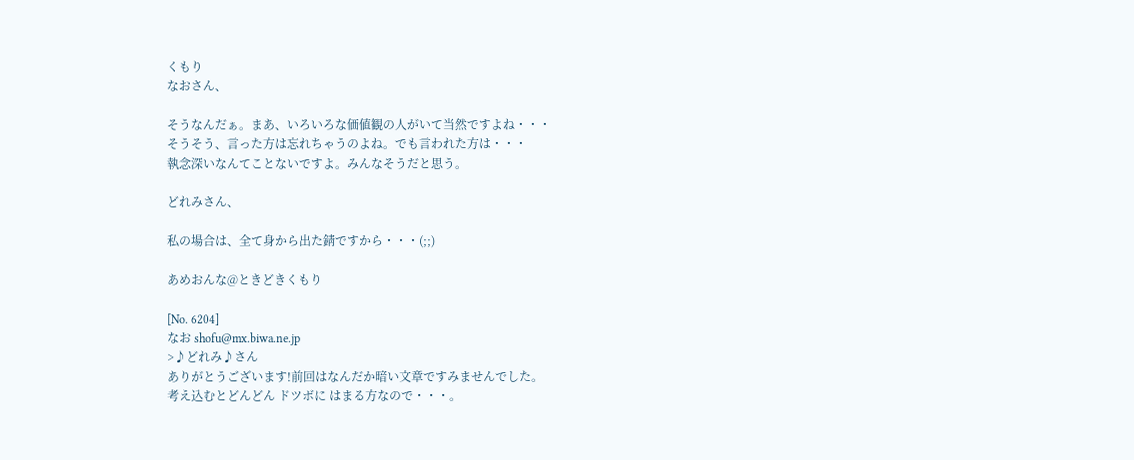くもり
なおさん、

そうなんだぁ。まあ、いろいろな価値観の人がいて当然ですよね・・・
そうそう、言った方は忘れちゃうのよね。でも言われた方は・・・
執念深いなんてことないですよ。みんなそうだと思う。

どれみさん、

私の場合は、全て身から出た錆ですから・・・(;;)

あめおんな@ときどきくもり

[No. 6204]
なお shofu@mx.biwa.ne.jp
>♪どれみ♪さん
ありがとうございます!前回はなんだか暗い文章ですみませんでした。
考え込むとどんどん ドツボに はまる方なので・・・。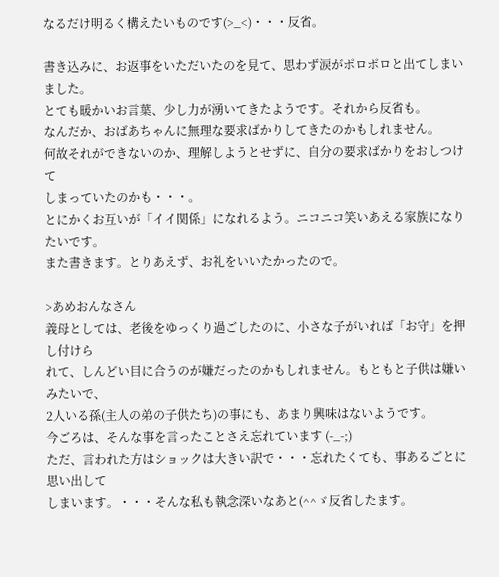なるだけ明るく構えたいものです(>_<)・・・反省。

書き込みに、お返事をいただいたのを見て、思わず涙がポロポロと出てしまいました。
とても暖かいお言葉、少し力が湧いてきたようです。それから反省も。
なんだか、おばあちゃんに無理な要求ばかりしてきたのかもしれません。
何故それができないのか、理解しようとせずに、自分の要求ばかりをおしつけて
しまっていたのかも・・・。
とにかくお互いが「イイ関係」になれるよう。ニコニコ笑いあえる家族になりたいです。
また書きます。とりあえず、お礼をいいたかったので。

>あめおんなさん
義母としては、老後をゆっくり過ごしたのに、小さな子がいれば「お守」を押し付けら
れて、しんどい目に合うのが嫌だったのかもしれません。もともと子供は嫌いみたいで、
2人いる孫(主人の弟の子供たち)の事にも、あまり興味はないようです。
今ごろは、そんな事を言ったことさえ忘れています (-_-;)
ただ、言われた方はショックは大きい訳で・・・忘れたくても、事あるごとに思い出して
しまいます。・・・そんな私も執念深いなあと(^^ゞ反省したます。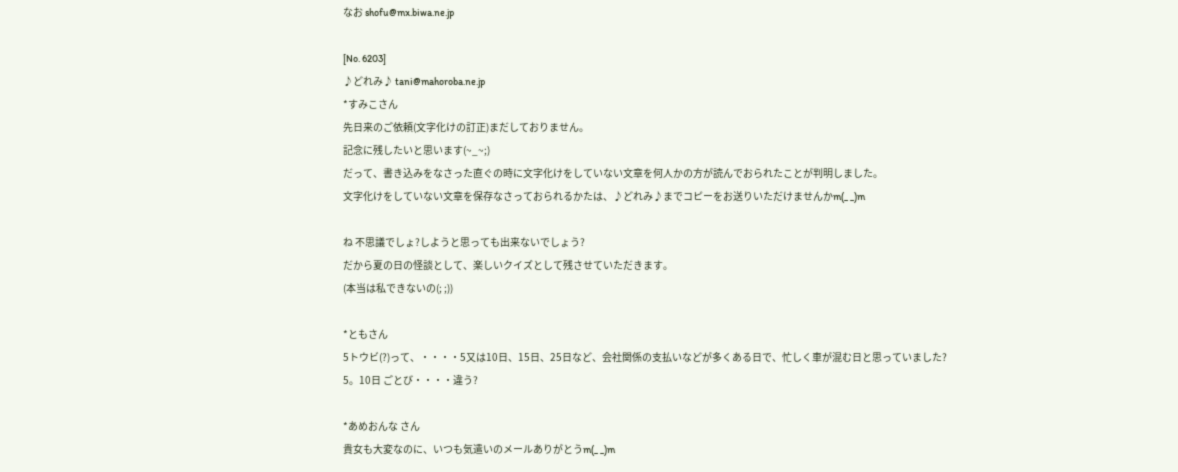なお shofu@mx.biwa.ne.jp

[No. 6203]
♪どれみ♪ tani@mahoroba.ne.jp
*すみこさん
先日来のご依頼(文字化けの訂正)まだしておりません。
記念に残したいと思います(~_~;)
だって、書き込みをなさった直ぐの時に文字化けをしていない文章を何人かの方が読んでおられたことが判明しました。
文字化けをしていない文章を保存なさっておられるかたは、♪どれみ♪までコピーをお送りいただけませんかm(_ _)m

ね 不思議でしょ?しようと思っても出来ないでしょう?
だから夏の日の怪談として、楽しいクイズとして残させていただきます。
(本当は私できないの(; ;))

*ともさん
5トウビ(?)って、・・・・5又は10日、15日、25日など、会社関係の支払いなどが多くある日で、忙しく車が混む日と思っていました?
5。10日 ごとび・・・・違う?

*あめおんな さん
貴女も大変なのに、いつも気遣いのメールありがとうm(_ _)m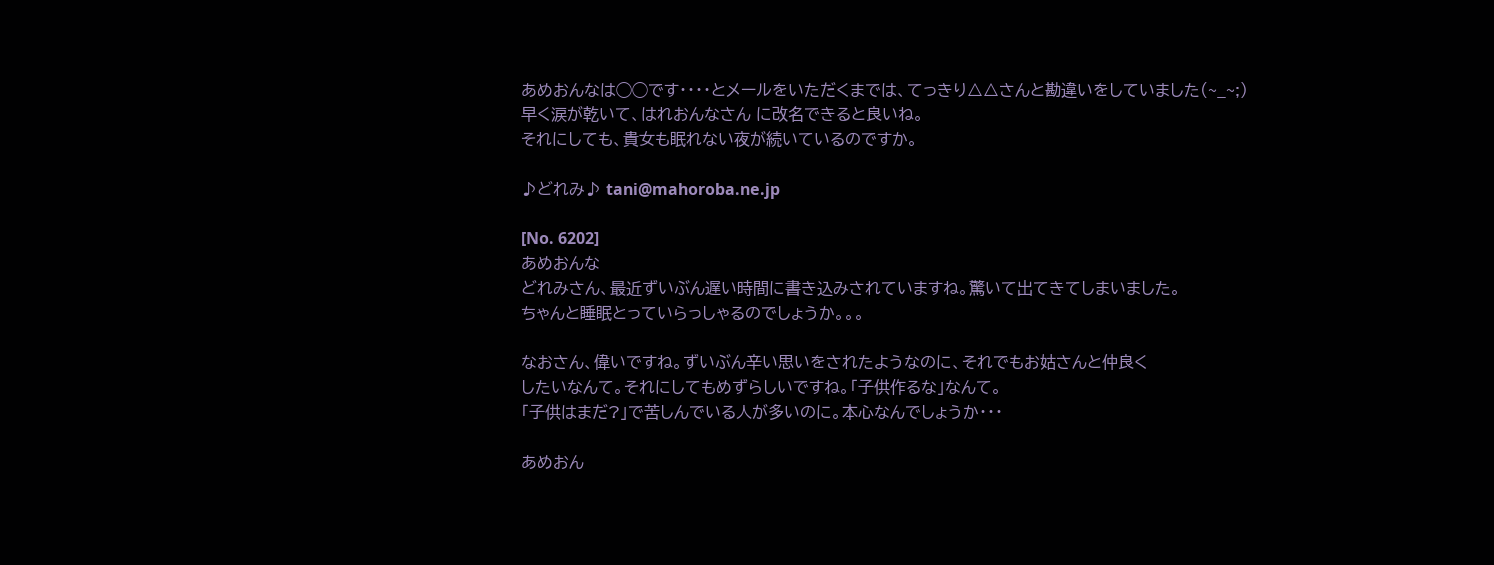あめおんなは◯◯です・・・・とメールをいただくまでは、てっきり△△さんと勘違いをしていました(~_~;)
早く涙が乾いて、はれおんなさん に改名できると良いね。
それにしても、貴女も眠れない夜が続いているのですか。

♪どれみ♪ tani@mahoroba.ne.jp

[No. 6202]
あめおんな
どれみさん、最近ずいぶん遅い時間に書き込みされていますね。驚いて出てきてしまいました。
ちゃんと睡眠とっていらっしゃるのでしょうか。。。

なおさん、偉いですね。ずいぶん辛い思いをされたようなのに、それでもお姑さんと仲良く
したいなんて。それにしてもめずらしいですね。「子供作るな」なんて。
「子供はまだ?」で苦しんでいる人が多いのに。本心なんでしょうか・・・

あめおん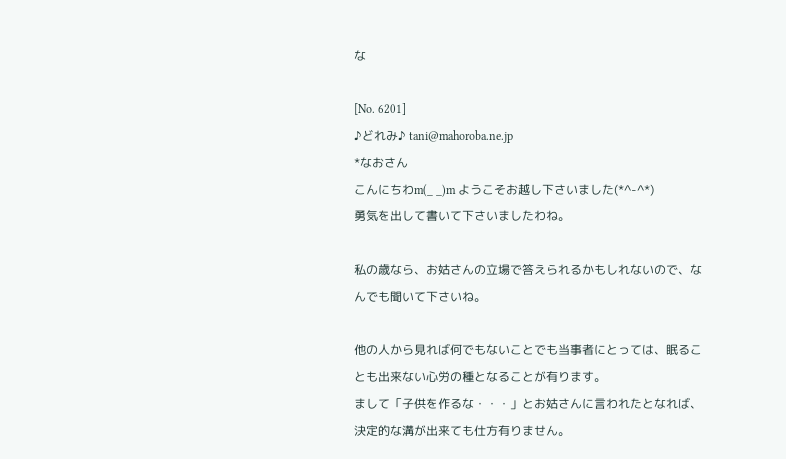な

[No. 6201]
♪どれみ♪ tani@mahoroba.ne.jp
*なおさん
こんにちわm(_ _)m ようこそお越し下さいました(*^-^*)
勇気を出して書いて下さいましたわね。

私の歳なら、お姑さんの立場で答えられるかもしれないので、なんでも聞いて下さいね。

他の人から見れば何でもないことでも当事者にとっては、眠ることも出来ない心労の種となることが有ります。
まして「子供を作るな・・・」とお姑さんに言われたとなれば、決定的な溝が出来ても仕方有りません。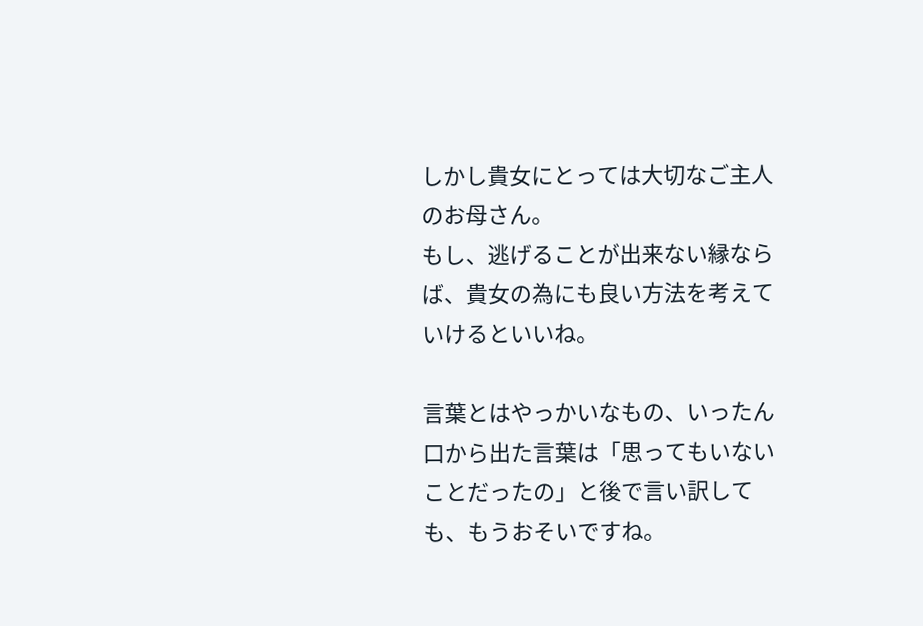しかし貴女にとっては大切なご主人のお母さん。
もし、逃げることが出来ない縁ならば、貴女の為にも良い方法を考えていけるといいね。

言葉とはやっかいなもの、いったん口から出た言葉は「思ってもいないことだったの」と後で言い訳しても、もうおそいですね。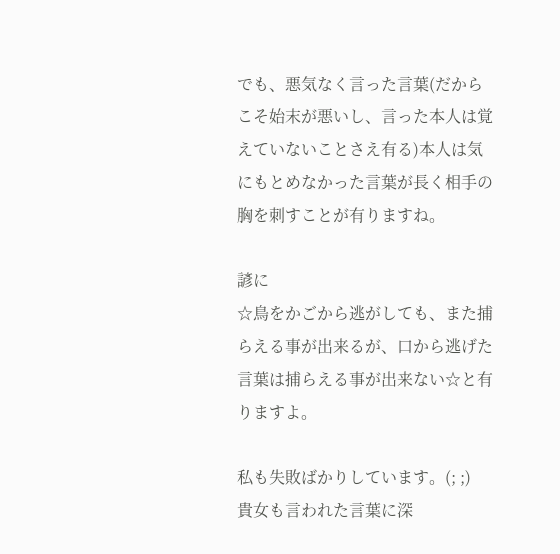でも、悪気なく言った言葉(だからこそ始末が悪いし、言った本人は覚えていないことさえ有る)本人は気にもとめなかった言葉が長く相手の胸を刺すことが有りますね。

諺に
☆鳥をかごから逃がしても、また捕らえる事が出来るが、口から逃げた言葉は捕らえる事が出来ない☆と有りますよ。

私も失敗ばかりしています。(; ;)
貴女も言われた言葉に深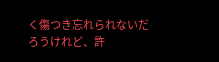く傷つき忘れられないだろうけれど、許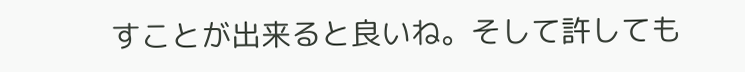すことが出来ると良いね。そして許しても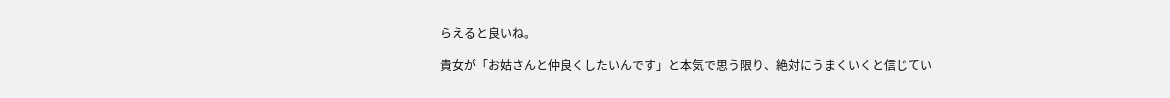らえると良いね。

貴女が「お姑さんと仲良くしたいんです」と本気で思う限り、絶対にうまくいくと信じてい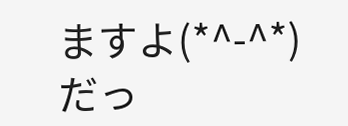ますよ(*^-^*)
だっ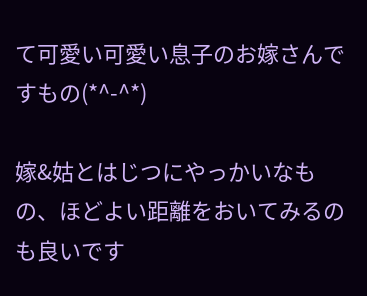て可愛い可愛い息子のお嫁さんですもの(*^-^*)

嫁&姑とはじつにやっかいなもの、ほどよい距離をおいてみるのも良いです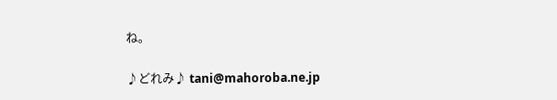ね。

♪どれみ♪ tani@mahoroba.ne.jp